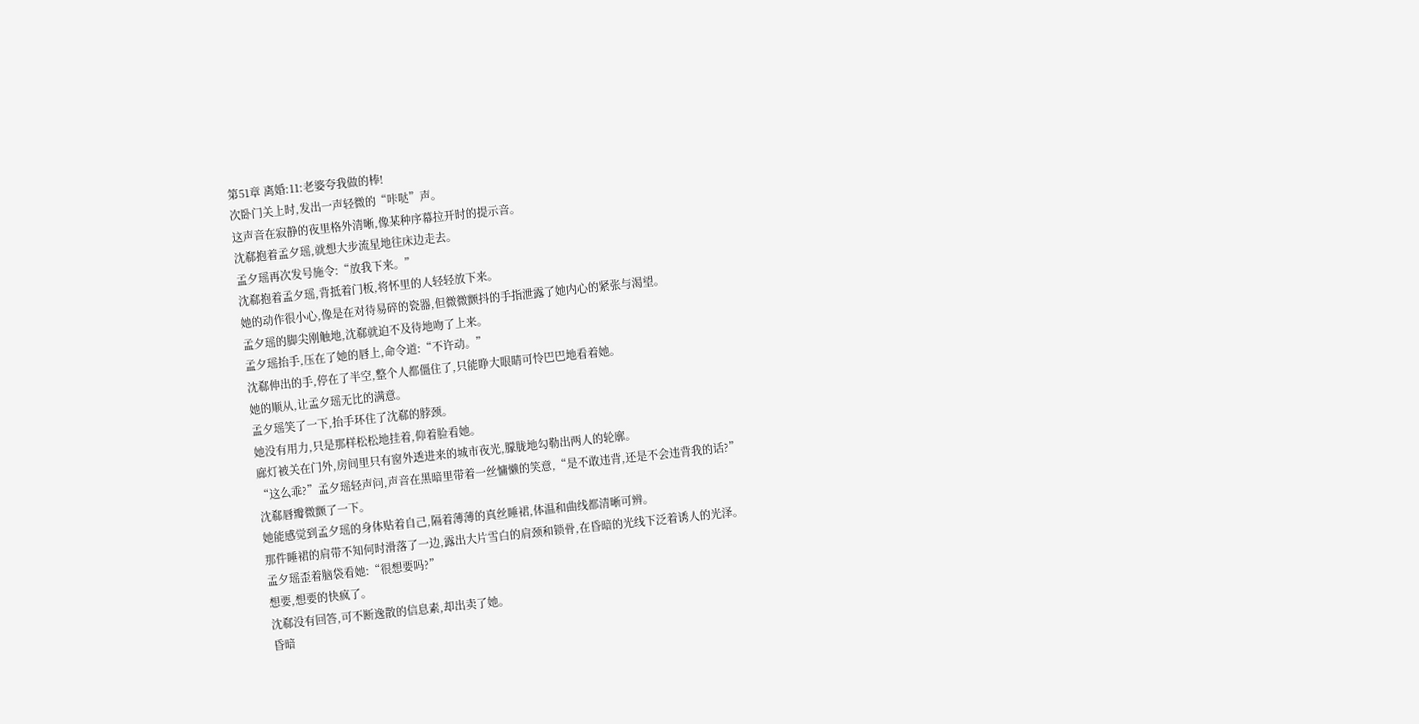第51章 离婚:11:老婆夸我做的棒!
次卧门关上时,发出一声轻微的“咔哒”声。
这声音在寂静的夜里格外清晰,像某种序幕拉开时的提示音。
沈郗抱着孟夕瑶,就想大步流星地往床边走去。
孟夕瑶再次发号施令:“放我下来。”
沈郗抱着孟夕瑶,背抵着门板,将怀里的人轻轻放下来。
她的动作很小心,像是在对待易碎的瓷器,但微微颤抖的手指泄露了她内心的紧张与渴望。
孟夕瑶的脚尖刚触地,沈郗就迫不及待地吻了上来。
孟夕瑶抬手,压在了她的唇上,命令道:“不许动。”
沈郗伸出的手,停在了半空,整个人都僵住了,只能睁大眼睛可怜巴巴地看着她。
她的顺从,让孟夕瑶无比的满意。
孟夕瑶笑了一下,抬手环住了沈郗的脖颈。
她没有用力,只是那样松松地挂着,仰着脸看她。
廊灯被关在门外,房间里只有窗外透进来的城市夜光,朦胧地勾勒出两人的轮廓。
“这么乖?”孟夕瑶轻声问,声音在黑暗里带着一丝慵懒的笑意,“是不敢违背,还是不会违背我的话?”
沈郗唇瓣微颤了一下。
她能感觉到孟夕瑶的身体贴着自己,隔着薄薄的真丝睡裙,体温和曲线都清晰可辨。
那件睡裙的肩带不知何时滑落了一边,露出大片雪白的肩颈和锁骨,在昏暗的光线下泛着诱人的光泽。
孟夕瑶歪着脑袋看她:“很想要吗?”
想要,想要的快疯了。
沈郗没有回答,可不断逸散的信息素,却出卖了她。
昏暗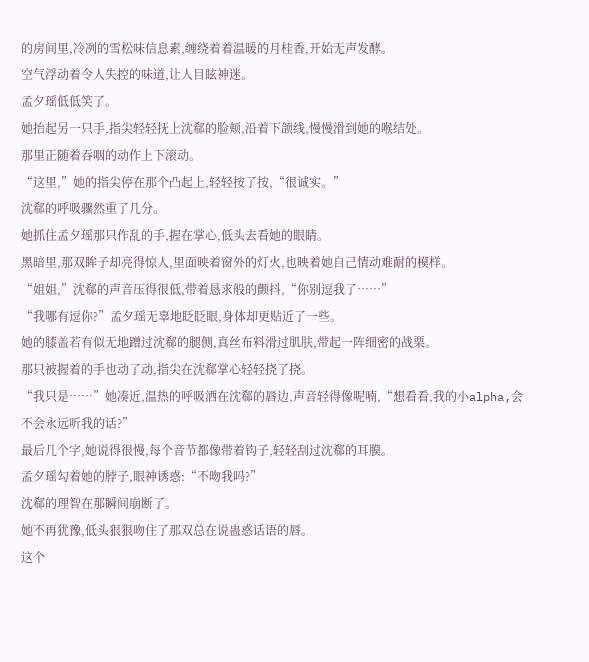的房间里,冷冽的雪松味信息素,缠绕着着温暖的月桂香,开始无声发酵。
空气浮动着令人失控的味道,让人目眩神迷。
孟夕瑶低低笑了。
她抬起另一只手,指尖轻轻抚上沈郗的脸颊,沿着下颌线,慢慢滑到她的喉结处。
那里正随着吞咽的动作上下滚动。
“这里,”她的指尖停在那个凸起上,轻轻按了按,“很诚实。”
沈郗的呼吸骤然重了几分。
她抓住孟夕瑶那只作乱的手,握在掌心,低头去看她的眼睛。
黑暗里,那双眸子却亮得惊人,里面映着窗外的灯火,也映着她自己情动难耐的模样。
“姐姐,”沈郗的声音压得很低,带着恳求般的颤抖,“你别逗我了……”
“我哪有逗你?”孟夕瑶无辜地眨眨眼,身体却更贴近了一些。
她的膝盖若有似无地蹭过沈郗的腿侧,真丝布料滑过肌肤,带起一阵细密的战栗。
那只被握着的手也动了动,指尖在沈郗掌心轻轻挠了挠。
“我只是……”她凑近,温热的呼吸洒在沈郗的唇边,声音轻得像呢喃,“想看看,我的小alpha,会不会永远听我的话?”
最后几个字,她说得很慢,每个音节都像带着钩子,轻轻刮过沈郗的耳膜。
孟夕瑶勾着她的脖子,眼神诱惑:“不吻我吗?”
沈郗的理智在那瞬间崩断了。
她不再犹豫,低头狠狠吻住了那双总在说蛊惑话语的唇。
这个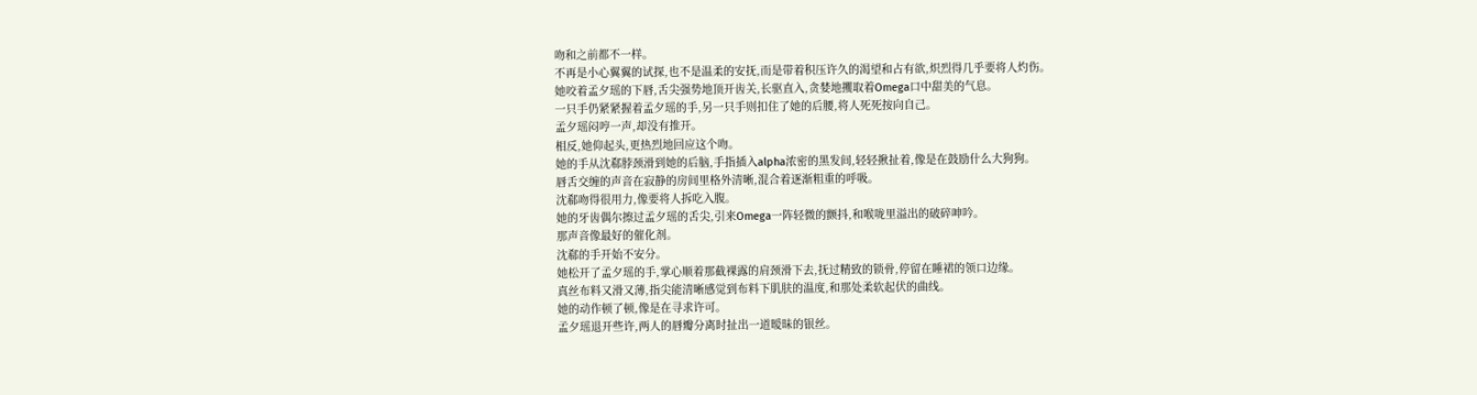吻和之前都不一样。
不再是小心翼翼的试探,也不是温柔的安抚,而是带着积压许久的渴望和占有欲,炽烈得几乎要将人灼伤。
她咬着孟夕瑶的下唇,舌尖强势地顶开齿关,长驱直入,贪婪地攫取着Omega口中甜美的气息。
一只手仍紧紧握着孟夕瑶的手,另一只手则扣住了她的后腰,将人死死按向自己。
孟夕瑶闷哼一声,却没有推开。
相反,她仰起头,更热烈地回应这个吻。
她的手从沈郗脖颈滑到她的后脑,手指插入alpha浓密的黑发间,轻轻揪扯着,像是在鼓励什么大狗狗。
唇舌交缠的声音在寂静的房间里格外清晰,混合着逐渐粗重的呼吸。
沈郗吻得很用力,像要将人拆吃入腹。
她的牙齿偶尔擦过孟夕瑶的舌尖,引来Omega一阵轻微的颤抖,和喉咙里溢出的破碎呻吟。
那声音像最好的催化剂。
沈郗的手开始不安分。
她松开了孟夕瑶的手,掌心顺着那截裸露的肩颈滑下去,抚过精致的锁骨,停留在睡裙的领口边缘。
真丝布料又滑又薄,指尖能清晰感觉到布料下肌肤的温度,和那处柔软起伏的曲线。
她的动作顿了顿,像是在寻求许可。
孟夕瑶退开些许,两人的唇瓣分离时扯出一道暧昧的银丝。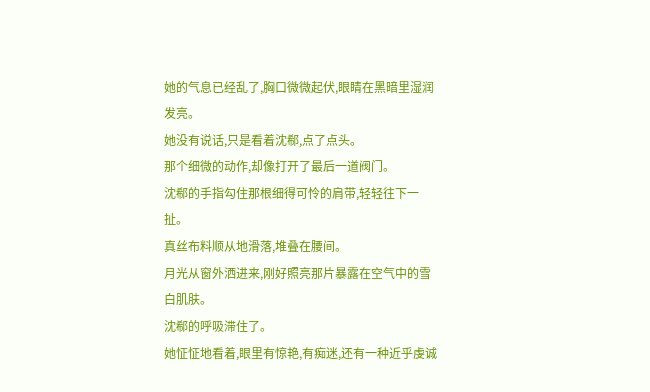她的气息已经乱了,胸口微微起伏,眼睛在黑暗里湿润发亮。
她没有说话,只是看着沈郗,点了点头。
那个细微的动作,却像打开了最后一道阀门。
沈郗的手指勾住那根细得可怜的肩带,轻轻往下一扯。
真丝布料顺从地滑落,堆叠在腰间。
月光从窗外洒进来,刚好照亮那片暴露在空气中的雪白肌肤。
沈郗的呼吸滞住了。
她怔怔地看着,眼里有惊艳,有痴迷,还有一种近乎虔诚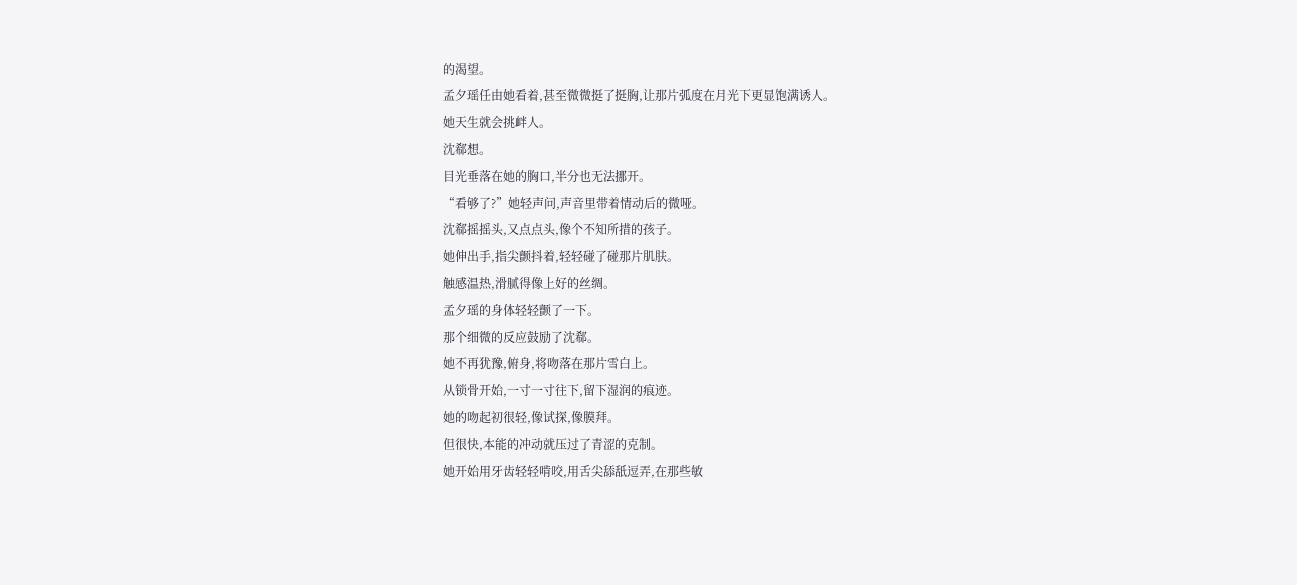的渴望。
孟夕瑶任由她看着,甚至微微挺了挺胸,让那片弧度在月光下更显饱满诱人。
她天生就会挑衅人。
沈郗想。
目光垂落在她的胸口,半分也无法挪开。
“看够了?”她轻声问,声音里带着情动后的微哑。
沈郗摇摇头,又点点头,像个不知所措的孩子。
她伸出手,指尖颤抖着,轻轻碰了碰那片肌肤。
触感温热,滑腻得像上好的丝绸。
孟夕瑶的身体轻轻颤了一下。
那个细微的反应鼓励了沈郗。
她不再犹豫,俯身,将吻落在那片雪白上。
从锁骨开始,一寸一寸往下,留下湿润的痕迹。
她的吻起初很轻,像试探,像膜拜。
但很快,本能的冲动就压过了青涩的克制。
她开始用牙齿轻轻啃咬,用舌尖舔舐逗弄,在那些敏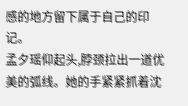感的地方留下属于自己的印记。
孟夕瑶仰起头,脖颈拉出一道优美的弧线。她的手紧紧抓着沈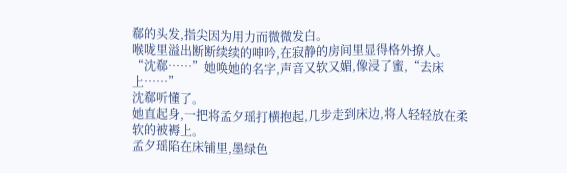郗的头发,指尖因为用力而微微发白。
喉咙里溢出断断续续的呻吟,在寂静的房间里显得格外撩人。
“沈郗……”她唤她的名字,声音又软又媚,像浸了蜜,“去床上……”
沈郗听懂了。
她直起身,一把将孟夕瑶打横抱起,几步走到床边,将人轻轻放在柔软的被褥上。
孟夕瑶陷在床铺里,墨绿色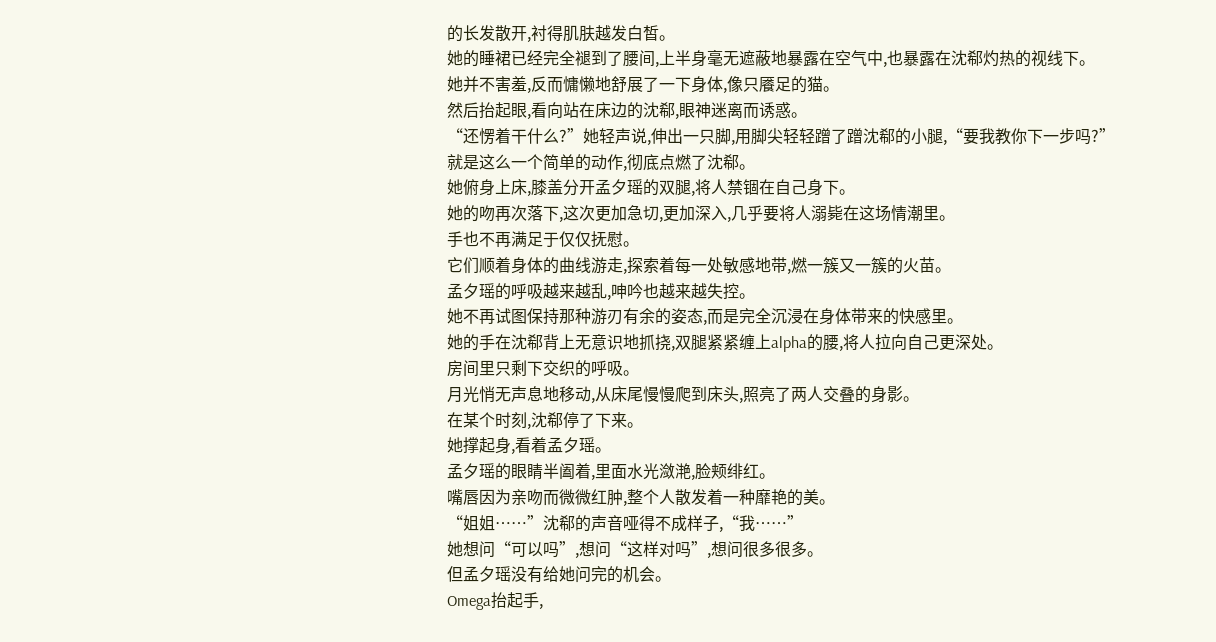的长发散开,衬得肌肤越发白皙。
她的睡裙已经完全褪到了腰间,上半身毫无遮蔽地暴露在空气中,也暴露在沈郗灼热的视线下。
她并不害羞,反而慵懒地舒展了一下身体,像只餍足的猫。
然后抬起眼,看向站在床边的沈郗,眼神迷离而诱惑。
“还愣着干什么?”她轻声说,伸出一只脚,用脚尖轻轻蹭了蹭沈郗的小腿,“要我教你下一步吗?”
就是这么一个简单的动作,彻底点燃了沈郗。
她俯身上床,膝盖分开孟夕瑶的双腿,将人禁锢在自己身下。
她的吻再次落下,这次更加急切,更加深入,几乎要将人溺毙在这场情潮里。
手也不再满足于仅仅抚慰。
它们顺着身体的曲线游走,探索着每一处敏感地带,燃一簇又一簇的火苗。
孟夕瑶的呼吸越来越乱,呻吟也越来越失控。
她不再试图保持那种游刃有余的姿态,而是完全沉浸在身体带来的快感里。
她的手在沈郗背上无意识地抓挠,双腿紧紧缠上alpha的腰,将人拉向自己更深处。
房间里只剩下交织的呼吸。
月光悄无声息地移动,从床尾慢慢爬到床头,照亮了两人交叠的身影。
在某个时刻,沈郗停了下来。
她撑起身,看着孟夕瑶。
孟夕瑶的眼睛半阖着,里面水光潋滟,脸颊绯红。
嘴唇因为亲吻而微微红肿,整个人散发着一种靡艳的美。
“姐姐……”沈郗的声音哑得不成样子,“我……”
她想问“可以吗”,想问“这样对吗”,想问很多很多。
但孟夕瑶没有给她问完的机会。
Omega抬起手,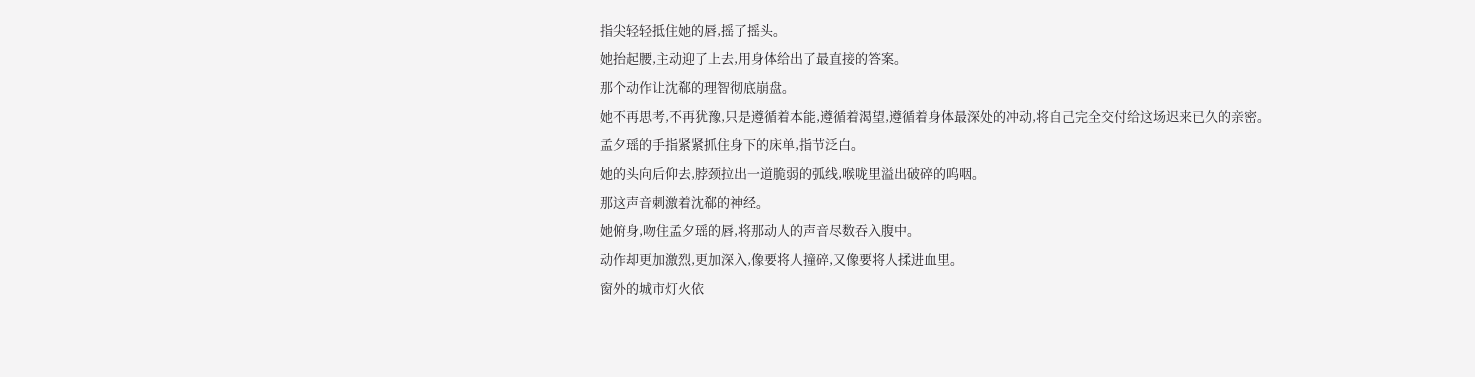指尖轻轻抵住她的唇,摇了摇头。
她抬起腰,主动迎了上去,用身体给出了最直接的答案。
那个动作让沈郗的理智彻底崩盘。
她不再思考,不再犹豫,只是遵循着本能,遵循着渴望,遵循着身体最深处的冲动,将自己完全交付给这场迟来已久的亲密。
孟夕瑶的手指紧紧抓住身下的床单,指节泛白。
她的头向后仰去,脖颈拉出一道脆弱的弧线,喉咙里溢出破碎的呜咽。
那这声音刺激着沈郗的神经。
她俯身,吻住孟夕瑶的唇,将那动人的声音尽数吞入腹中。
动作却更加激烈,更加深入,像要将人撞碎,又像要将人揉进血里。
窗外的城市灯火依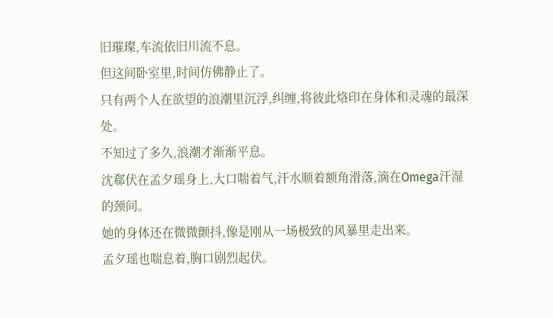旧璀璨,车流依旧川流不息。
但这间卧室里,时间仿佛静止了。
只有两个人在欲望的浪潮里沉浮,纠缠,将彼此烙印在身体和灵魂的最深处。
不知过了多久,浪潮才渐渐平息。
沈郗伏在孟夕瑶身上,大口喘着气,汗水顺着额角滑落,滴在Omega汗湿的颈间。
她的身体还在微微颤抖,像是刚从一场极致的风暴里走出来。
孟夕瑶也喘息着,胸口剧烈起伏。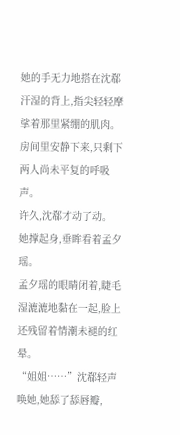她的手无力地搭在沈郗汗湿的背上,指尖轻轻摩挲着那里紧绷的肌肉。
房间里安静下来,只剩下两人尚未平复的呼吸声。
许久,沈郗才动了动。
她撑起身,垂眸看着孟夕瑶。
孟夕瑶的眼睛闭着,睫毛湿漉漉地黏在一起,脸上还残留着情潮未褪的红晕。
“姐姐……”沈郗轻声唤她,她舔了舔唇瓣,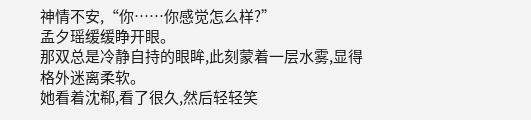神情不安,“你……你感觉怎么样?”
孟夕瑶缓缓睁开眼。
那双总是冷静自持的眼眸,此刻蒙着一层水雾,显得格外迷离柔软。
她看着沈郗,看了很久,然后轻轻笑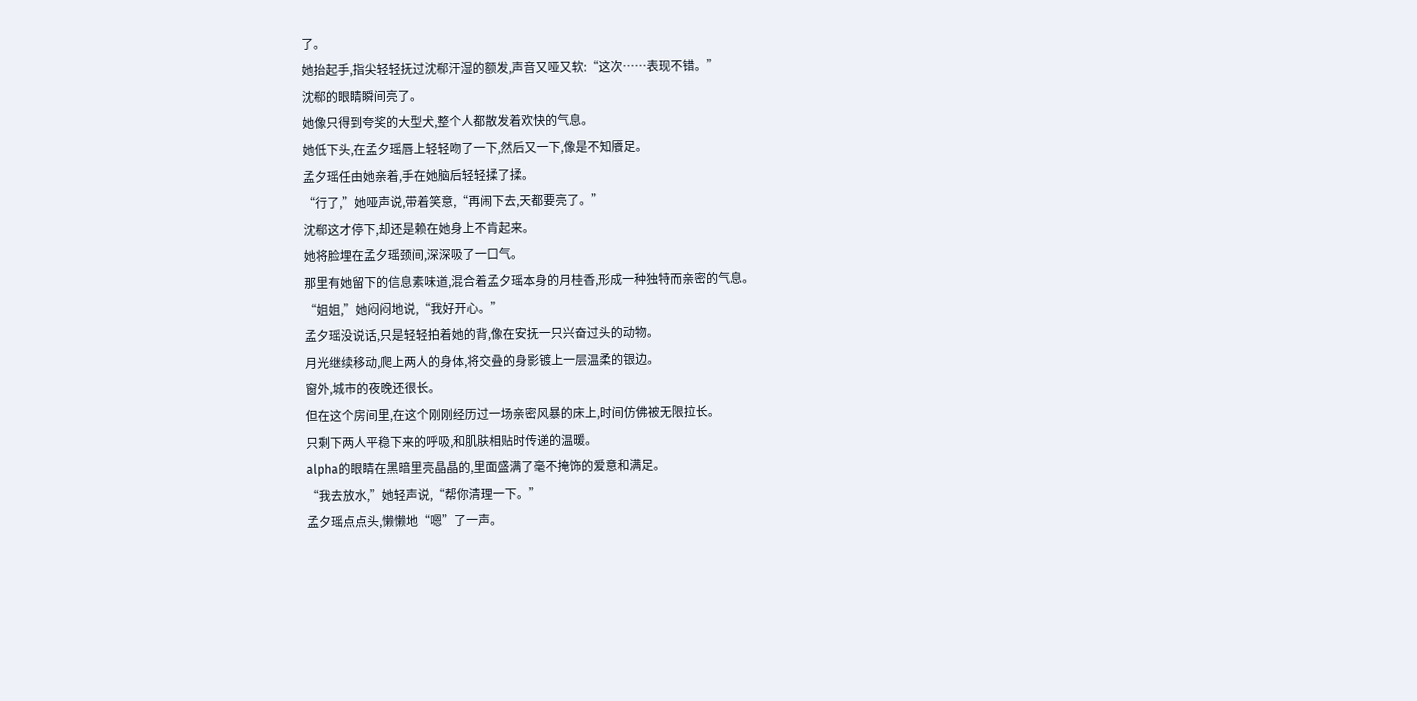了。
她抬起手,指尖轻轻抚过沈郗汗湿的额发,声音又哑又软:“这次……表现不错。”
沈郗的眼睛瞬间亮了。
她像只得到夸奖的大型犬,整个人都散发着欢快的气息。
她低下头,在孟夕瑶唇上轻轻吻了一下,然后又一下,像是不知餍足。
孟夕瑶任由她亲着,手在她脑后轻轻揉了揉。
“行了,”她哑声说,带着笑意,“再闹下去,天都要亮了。”
沈郗这才停下,却还是赖在她身上不肯起来。
她将脸埋在孟夕瑶颈间,深深吸了一口气。
那里有她留下的信息素味道,混合着孟夕瑶本身的月桂香,形成一种独特而亲密的气息。
“姐姐,”她闷闷地说,“我好开心。”
孟夕瑶没说话,只是轻轻拍着她的背,像在安抚一只兴奋过头的动物。
月光继续移动,爬上两人的身体,将交叠的身影镀上一层温柔的银边。
窗外,城市的夜晚还很长。
但在这个房间里,在这个刚刚经历过一场亲密风暴的床上,时间仿佛被无限拉长。
只剩下两人平稳下来的呼吸,和肌肤相贴时传递的温暖。
alpha的眼睛在黑暗里亮晶晶的,里面盛满了毫不掩饰的爱意和满足。
“我去放水,”她轻声说,“帮你清理一下。”
孟夕瑶点点头,懒懒地“嗯”了一声。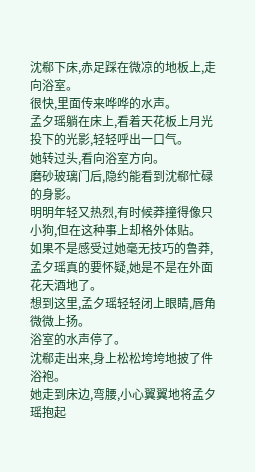沈郗下床,赤足踩在微凉的地板上,走向浴室。
很快,里面传来哗哗的水声。
孟夕瑶躺在床上,看着天花板上月光投下的光影,轻轻呼出一口气。
她转过头,看向浴室方向。
磨砂玻璃门后,隐约能看到沈郗忙碌的身影。
明明年轻又热烈,有时候莽撞得像只小狗,但在这种事上却格外体贴。
如果不是感受过她毫无技巧的鲁莽,孟夕瑶真的要怀疑,她是不是在外面花天酒地了。
想到这里,孟夕瑶轻轻闭上眼睛,唇角微微上扬。
浴室的水声停了。
沈郗走出来,身上松松垮垮地披了件浴袍。
她走到床边,弯腰,小心翼翼地将孟夕瑶抱起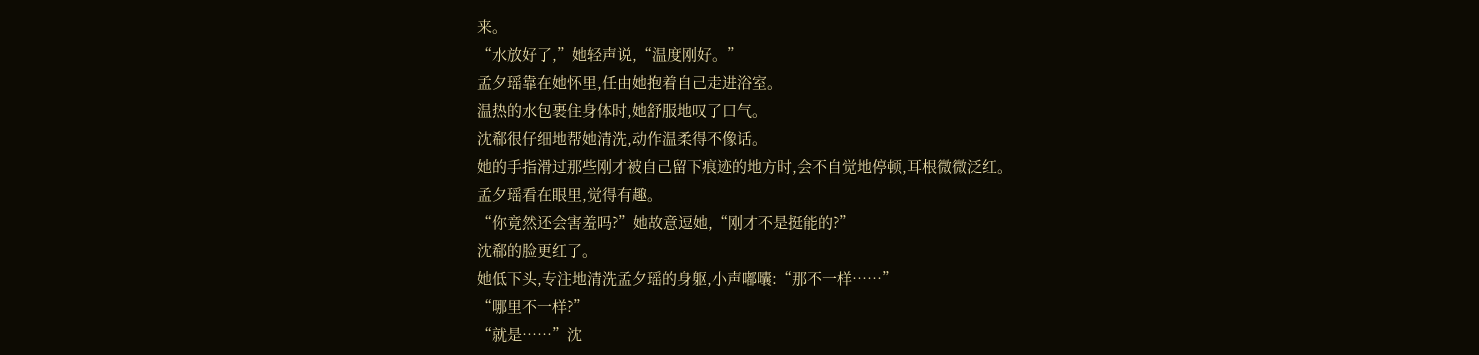来。
“水放好了,”她轻声说,“温度刚好。”
孟夕瑶靠在她怀里,任由她抱着自己走进浴室。
温热的水包裹住身体时,她舒服地叹了口气。
沈郗很仔细地帮她清洗,动作温柔得不像话。
她的手指滑过那些刚才被自己留下痕迹的地方时,会不自觉地停顿,耳根微微泛红。
孟夕瑶看在眼里,觉得有趣。
“你竟然还会害羞吗?”她故意逗她,“刚才不是挺能的?”
沈郗的脸更红了。
她低下头,专注地清洗孟夕瑶的身躯,小声嘟囔:“那不一样……”
“哪里不一样?”
“就是……”沈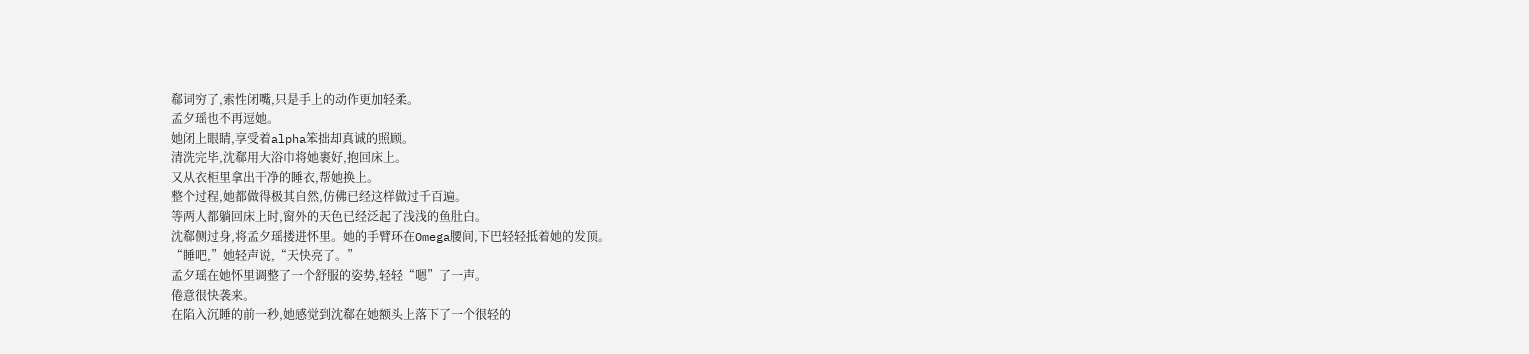郗词穷了,索性闭嘴,只是手上的动作更加轻柔。
孟夕瑶也不再逗她。
她闭上眼睛,享受着alpha笨拙却真诚的照顾。
清洗完毕,沈郗用大浴巾将她裹好,抱回床上。
又从衣柜里拿出干净的睡衣,帮她换上。
整个过程,她都做得极其自然,仿佛已经这样做过千百遍。
等两人都躺回床上时,窗外的天色已经泛起了浅浅的鱼肚白。
沈郗侧过身,将孟夕瑶搂进怀里。她的手臂环在Omega腰间,下巴轻轻抵着她的发顶。
“睡吧,”她轻声说,“天快亮了。”
孟夕瑶在她怀里调整了一个舒服的姿势,轻轻“嗯”了一声。
倦意很快袭来。
在陷入沉睡的前一秒,她感觉到沈郗在她额头上落下了一个很轻的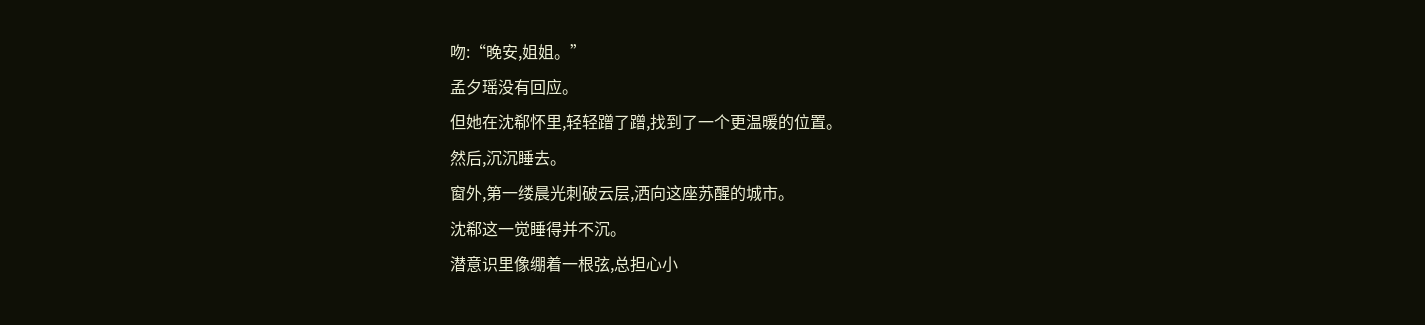吻:“晚安,姐姐。”
孟夕瑶没有回应。
但她在沈郗怀里,轻轻蹭了蹭,找到了一个更温暖的位置。
然后,沉沉睡去。
窗外,第一缕晨光刺破云层,洒向这座苏醒的城市。
沈郗这一觉睡得并不沉。
潜意识里像绷着一根弦,总担心小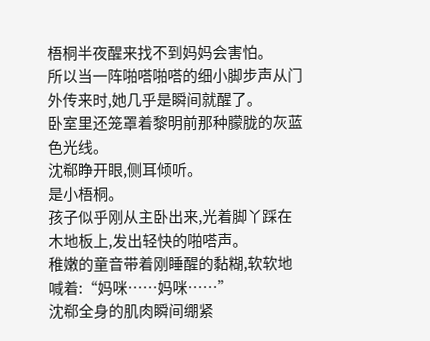梧桐半夜醒来找不到妈妈会害怕。
所以当一阵啪嗒啪嗒的细小脚步声从门外传来时,她几乎是瞬间就醒了。
卧室里还笼罩着黎明前那种朦胧的灰蓝色光线。
沈郗睁开眼,侧耳倾听。
是小梧桐。
孩子似乎刚从主卧出来,光着脚丫踩在木地板上,发出轻快的啪嗒声。
稚嫩的童音带着刚睡醒的黏糊,软软地喊着:“妈咪……妈咪……”
沈郗全身的肌肉瞬间绷紧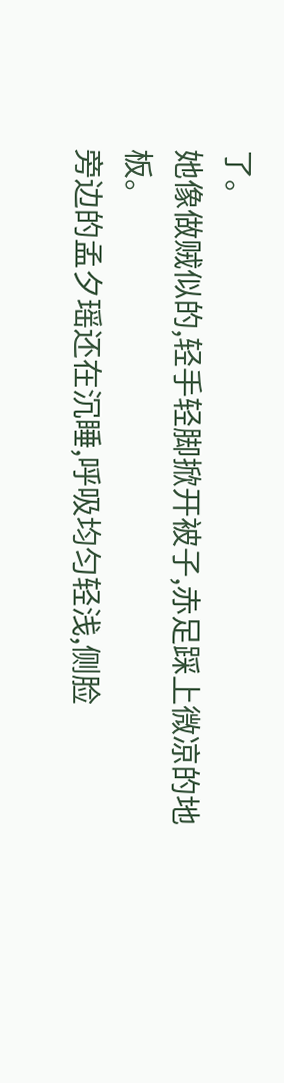了。
她像做贼似的,轻手轻脚掀开被子,赤足踩上微凉的地板。
旁边的孟夕瑶还在沉睡,呼吸均匀轻浅,侧脸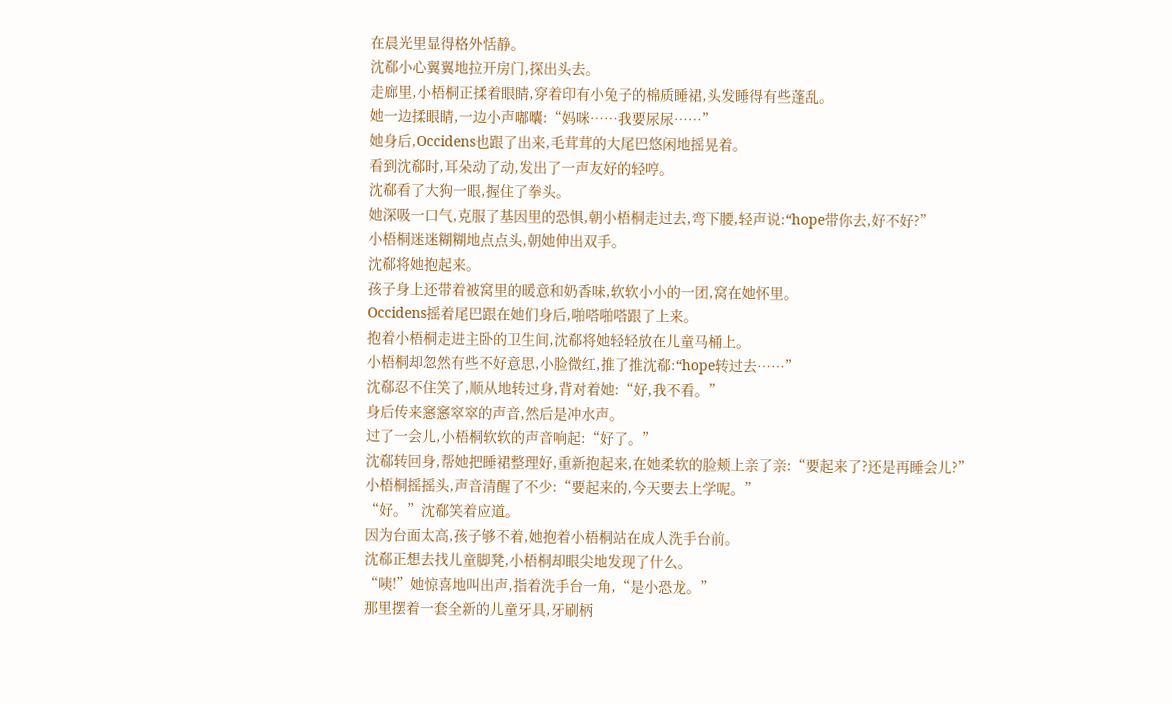在晨光里显得格外恬静。
沈郗小心翼翼地拉开房门,探出头去。
走廊里,小梧桐正揉着眼睛,穿着印有小兔子的棉质睡裙,头发睡得有些蓬乱。
她一边揉眼睛,一边小声嘟囔:“妈咪……我要尿尿……”
她身后,Occidens也跟了出来,毛茸茸的大尾巴悠闲地摇晃着。
看到沈郗时,耳朵动了动,发出了一声友好的轻哼。
沈郗看了大狗一眼,握住了拳头。
她深吸一口气,克服了基因里的恐惧,朝小梧桐走过去,弯下腰,轻声说:“hope带你去,好不好?”
小梧桐迷迷糊糊地点点头,朝她伸出双手。
沈郗将她抱起来。
孩子身上还带着被窝里的暖意和奶香味,软软小小的一团,窝在她怀里。
Occidens摇着尾巴跟在她们身后,啪嗒啪嗒跟了上来。
抱着小梧桐走进主卧的卫生间,沈郗将她轻轻放在儿童马桶上。
小梧桐却忽然有些不好意思,小脸微红,推了推沈郗:“hope转过去……”
沈郗忍不住笑了,顺从地转过身,背对着她:“好,我不看。”
身后传来窸窸窣窣的声音,然后是冲水声。
过了一会儿,小梧桐软软的声音响起:“好了。”
沈郗转回身,帮她把睡裙整理好,重新抱起来,在她柔软的脸颊上亲了亲:“要起来了?还是再睡会儿?”
小梧桐摇摇头,声音清醒了不少:“要起来的,今天要去上学呢。”
“好。”沈郗笑着应道。
因为台面太高,孩子够不着,她抱着小梧桐站在成人洗手台前。
沈郗正想去找儿童脚凳,小梧桐却眼尖地发现了什么。
“咦!”她惊喜地叫出声,指着洗手台一角,“是小恐龙。”
那里摆着一套全新的儿童牙具,牙刷柄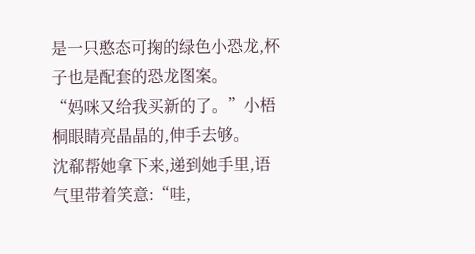是一只憨态可掬的绿色小恐龙,杯子也是配套的恐龙图案。
“妈咪又给我买新的了。”小梧桐眼睛亮晶晶的,伸手去够。
沈郗帮她拿下来,递到她手里,语气里带着笑意:“哇,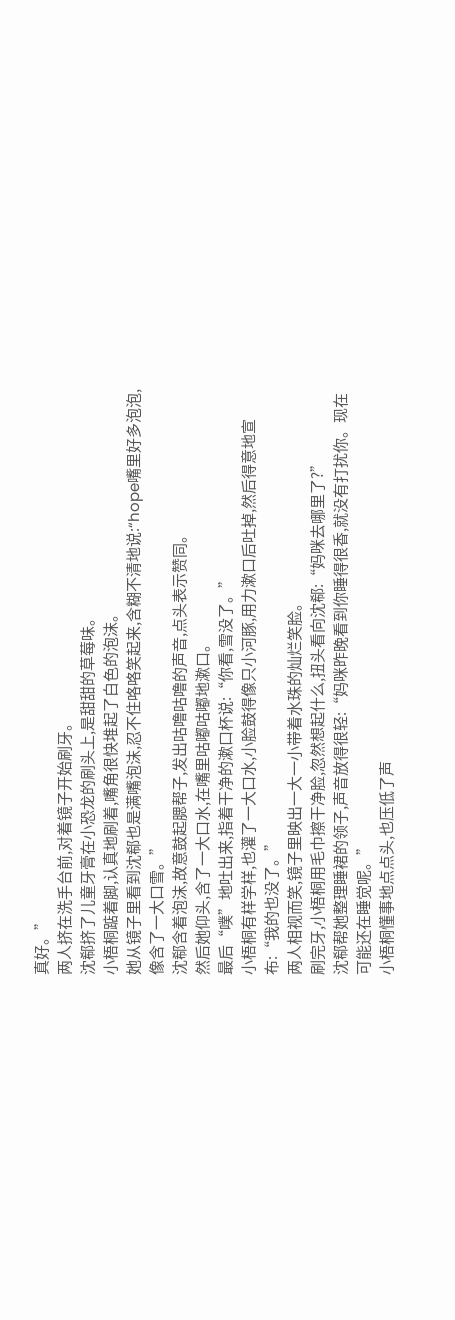真好。”
两人挤在洗手台前,对着镜子开始刷牙。
沈郗挤了儿童牙膏在小恐龙的刷头上,是甜甜的草莓味。
小梧桐踮着脚,认真地刷着,嘴角很快堆起了白色的泡沫。
她从镜子里看到沈郗也是满嘴泡沫,忍不住咯咯笑起来,含糊不清地说:“hope嘴里好多泡泡,像含了一大口雪。”
沈郗含着泡沫,故意鼓起腮帮子,发出咕噜咕噜的声音,点头表示赞同。
然后她仰头,含了一大口水,在嘴里咕嘟咕嘟地漱口。
最后“噗”地吐出来,指着干净的漱口杯说:“你看,雪没了。”
小梧桐有样学样,也灌了一大口水,小脸鼓得像只小河豚,用力漱口后吐掉,然后得意地宣布:“我的也没了。”
两人相视而笑,镜子里映出一大一小带着水珠的灿烂笑脸。
刷完牙,小梧桐用毛巾擦干净脸,忽然想起什么,扭头看向沈郗:“妈咪去哪里了?”
沈郗帮她整理睡裙的领子,声音放得很轻:“妈咪昨晚看到你睡得很香,就没有打扰你。现在可能还在睡觉呢。”
小梧桐懂事地点点头,也压低了声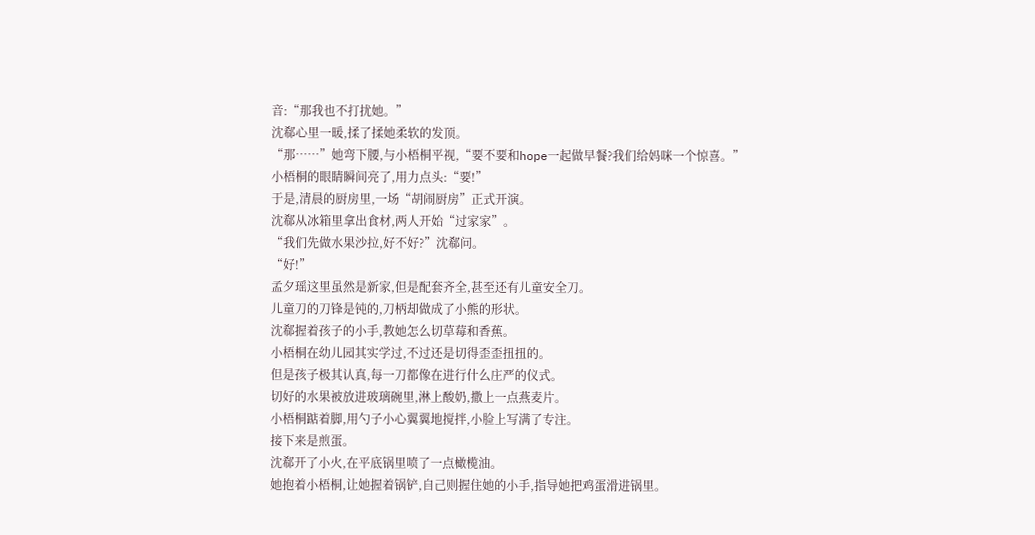音:“那我也不打扰她。”
沈郗心里一暖,揉了揉她柔软的发顶。
“那……”她弯下腰,与小梧桐平视,“要不要和hope一起做早餐?我们给妈咪一个惊喜。”
小梧桐的眼睛瞬间亮了,用力点头:“要!”
于是,清晨的厨房里,一场“胡闹厨房”正式开演。
沈郗从冰箱里拿出食材,两人开始“过家家”。
“我们先做水果沙拉,好不好?”沈郗问。
“好!”
孟夕瑶这里虽然是新家,但是配套齐全,甚至还有儿童安全刀。
儿童刀的刀锋是钝的,刀柄却做成了小熊的形状。
沈郗握着孩子的小手,教她怎么切草莓和香蕉。
小梧桐在幼儿园其实学过,不过还是切得歪歪扭扭的。
但是孩子极其认真,每一刀都像在进行什么庄严的仪式。
切好的水果被放进玻璃碗里,淋上酸奶,撒上一点燕麦片。
小梧桐踮着脚,用勺子小心翼翼地搅拌,小脸上写满了专注。
接下来是煎蛋。
沈郗开了小火,在平底锅里喷了一点橄榄油。
她抱着小梧桐,让她握着锅铲,自己则握住她的小手,指导她把鸡蛋滑进锅里。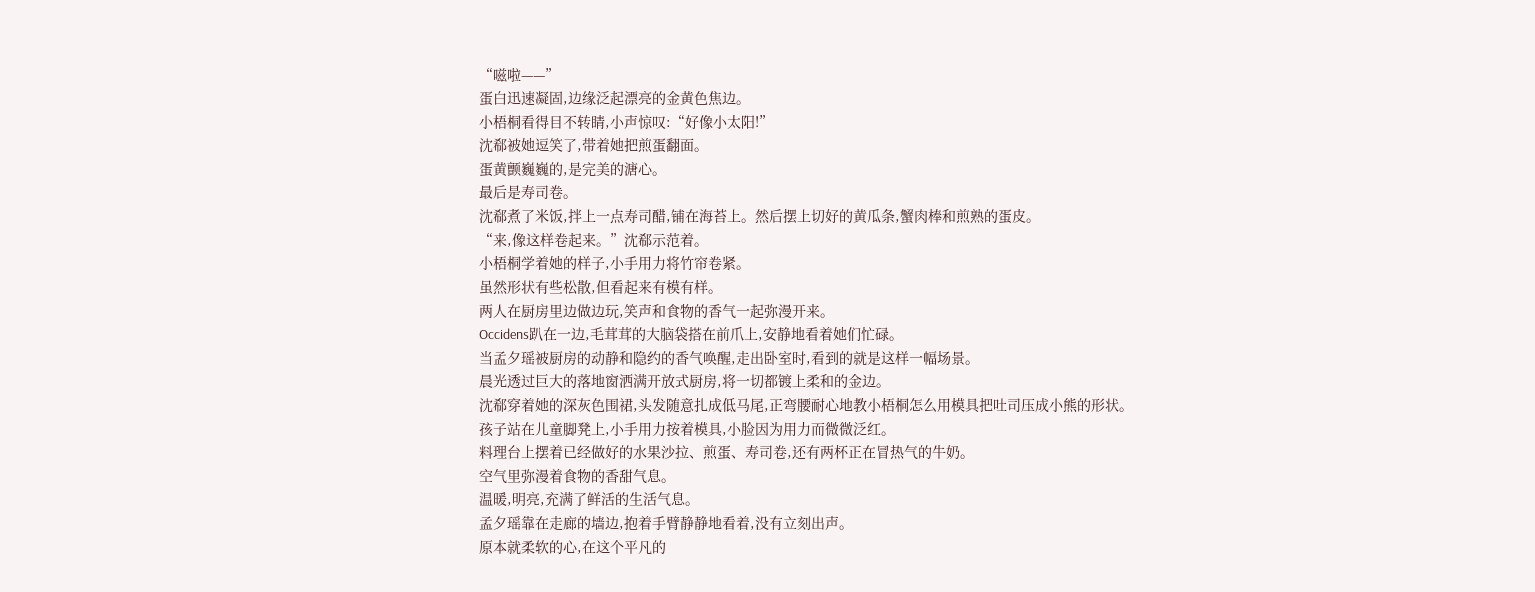“嗞啦——”
蛋白迅速凝固,边缘泛起漂亮的金黄色焦边。
小梧桐看得目不转睛,小声惊叹:“好像小太阳!”
沈郗被她逗笑了,带着她把煎蛋翻面。
蛋黄颤巍巍的,是完美的溏心。
最后是寿司卷。
沈郗煮了米饭,拌上一点寿司醋,铺在海苔上。然后摆上切好的黄瓜条,蟹肉棒和煎熟的蛋皮。
“来,像这样卷起来。”沈郗示范着。
小梧桐学着她的样子,小手用力将竹帘卷紧。
虽然形状有些松散,但看起来有模有样。
两人在厨房里边做边玩,笑声和食物的香气一起弥漫开来。
Occidens趴在一边,毛茸茸的大脑袋搭在前爪上,安静地看着她们忙碌。
当孟夕瑶被厨房的动静和隐约的香气唤醒,走出卧室时,看到的就是这样一幅场景。
晨光透过巨大的落地窗洒满开放式厨房,将一切都镀上柔和的金边。
沈郗穿着她的深灰色围裙,头发随意扎成低马尾,正弯腰耐心地教小梧桐怎么用模具把吐司压成小熊的形状。
孩子站在儿童脚凳上,小手用力按着模具,小脸因为用力而微微泛红。
料理台上摆着已经做好的水果沙拉、煎蛋、寿司卷,还有两杯正在冒热气的牛奶。
空气里弥漫着食物的香甜气息。
温暖,明亮,充满了鲜活的生活气息。
孟夕瑶靠在走廊的墙边,抱着手臂静静地看着,没有立刻出声。
原本就柔软的心,在这个平凡的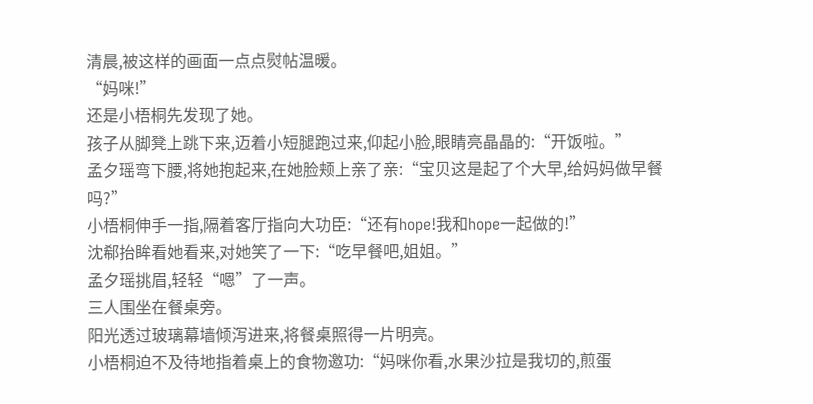清晨,被这样的画面一点点熨帖温暖。
“妈咪!”
还是小梧桐先发现了她。
孩子从脚凳上跳下来,迈着小短腿跑过来,仰起小脸,眼睛亮晶晶的:“开饭啦。”
孟夕瑶弯下腰,将她抱起来,在她脸颊上亲了亲:“宝贝这是起了个大早,给妈妈做早餐吗?”
小梧桐伸手一指,隔着客厅指向大功臣:“还有hope!我和hope一起做的!”
沈郗抬眸看她看来,对她笑了一下:“吃早餐吧,姐姐。”
孟夕瑶挑眉,轻轻“嗯”了一声。
三人围坐在餐桌旁。
阳光透过玻璃幕墙倾泻进来,将餐桌照得一片明亮。
小梧桐迫不及待地指着桌上的食物邀功:“妈咪你看,水果沙拉是我切的,煎蛋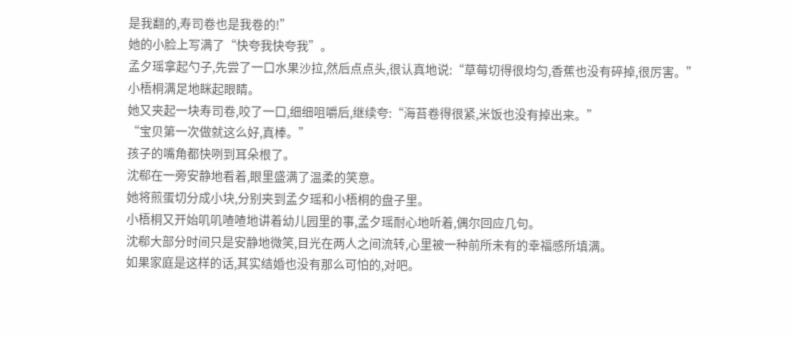是我翻的,寿司卷也是我卷的!”
她的小脸上写满了“快夸我快夸我”。
孟夕瑶拿起勺子,先尝了一口水果沙拉,然后点点头,很认真地说:“草莓切得很均匀,香蕉也没有碎掉,很厉害。”
小梧桐满足地眯起眼睛。
她又夹起一块寿司卷,咬了一口,细细咀嚼后,继续夸:“海苔卷得很紧,米饭也没有掉出来。”
“宝贝第一次做就这么好,真棒。”
孩子的嘴角都快咧到耳朵根了。
沈郗在一旁安静地看着,眼里盛满了温柔的笑意。
她将煎蛋切分成小块,分别夹到孟夕瑶和小梧桐的盘子里。
小梧桐又开始叽叽喳喳地讲着幼儿园里的事,孟夕瑶耐心地听着,偶尔回应几句。
沈郗大部分时间只是安静地微笑,目光在两人之间流转,心里被一种前所未有的幸福感所填满。
如果家庭是这样的话,其实结婚也没有那么可怕的,对吧。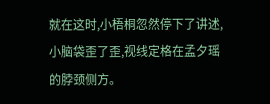就在这时,小梧桐忽然停下了讲述,小脑袋歪了歪,视线定格在孟夕瑶的脖颈侧方。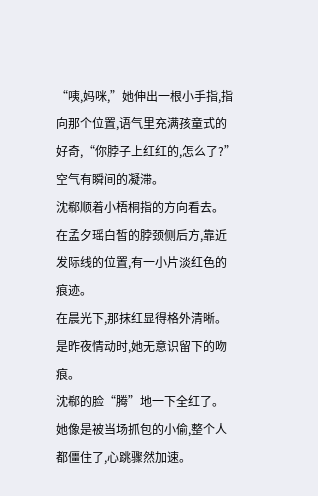“咦,妈咪,”她伸出一根小手指,指向那个位置,语气里充满孩童式的好奇,“你脖子上红红的,怎么了?”
空气有瞬间的凝滞。
沈郗顺着小梧桐指的方向看去。
在孟夕瑶白皙的脖颈侧后方,靠近发际线的位置,有一小片淡红色的痕迹。
在晨光下,那抹红显得格外清晰。
是昨夜情动时,她无意识留下的吻痕。
沈郗的脸“腾”地一下全红了。
她像是被当场抓包的小偷,整个人都僵住了,心跳骤然加速。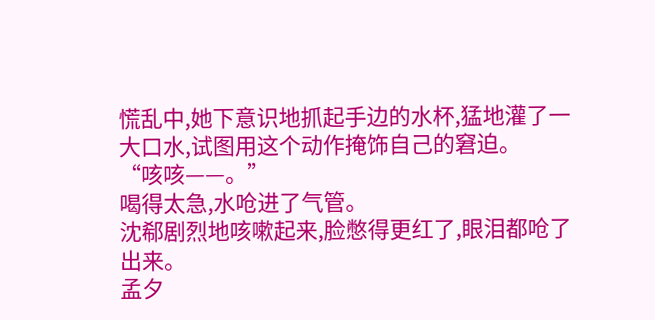慌乱中,她下意识地抓起手边的水杯,猛地灌了一大口水,试图用这个动作掩饰自己的窘迫。
“咳咳——。”
喝得太急,水呛进了气管。
沈郗剧烈地咳嗽起来,脸憋得更红了,眼泪都呛了出来。
孟夕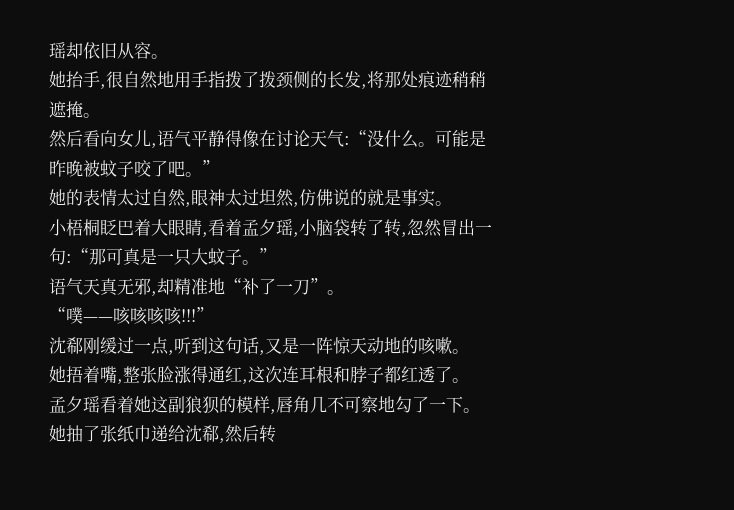瑶却依旧从容。
她抬手,很自然地用手指拨了拨颈侧的长发,将那处痕迹稍稍遮掩。
然后看向女儿,语气平静得像在讨论天气:“没什么。可能是昨晚被蚊子咬了吧。”
她的表情太过自然,眼神太过坦然,仿佛说的就是事实。
小梧桐眨巴着大眼睛,看着孟夕瑶,小脑袋转了转,忽然冒出一句:“那可真是一只大蚊子。”
语气天真无邪,却精准地“补了一刀”。
“噗——咳咳咳咳!!!”
沈郗刚缓过一点,听到这句话,又是一阵惊天动地的咳嗽。
她捂着嘴,整张脸涨得通红,这次连耳根和脖子都红透了。
孟夕瑶看着她这副狼狈的模样,唇角几不可察地勾了一下。
她抽了张纸巾递给沈郗,然后转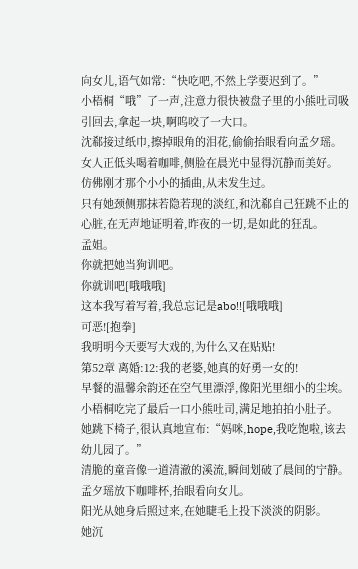向女儿,语气如常:“快吃吧,不然上学要迟到了。”
小梧桐“哦”了一声,注意力很快被盘子里的小熊吐司吸引回去,拿起一块,啊呜咬了一大口。
沈郗接过纸巾,擦掉眼角的泪花,偷偷抬眼看向孟夕瑶。
女人正低头喝着咖啡,侧脸在晨光中显得沉静而美好。
仿佛刚才那个小小的插曲,从未发生过。
只有她颈侧那抹若隐若现的淡红,和沈郗自己狂跳不止的心脏,在无声地证明着,昨夜的一切,是如此的狂乱。
孟姐。
你就把她当狗训吧。
你就训吧[哦哦哦]
这本我写着写着,我总忘记是abo!![哦哦哦]
可恶![抱拳]
我明明今天要写大戏的,为什么又在贴贴!
第52章 离婚:12:我的老婆,她真的好勇一女的!
早餐的温馨余韵还在空气里漂浮,像阳光里细小的尘埃。
小梧桐吃完了最后一口小熊吐司,满足地拍拍小肚子。
她跳下椅子,很认真地宣布:“妈咪,hope,我吃饱啦,该去幼儿园了。”
清脆的童音像一道清澈的溪流,瞬间划破了晨间的宁静。
孟夕瑶放下咖啡杯,抬眼看向女儿。
阳光从她身后照过来,在她睫毛上投下淡淡的阴影。
她沉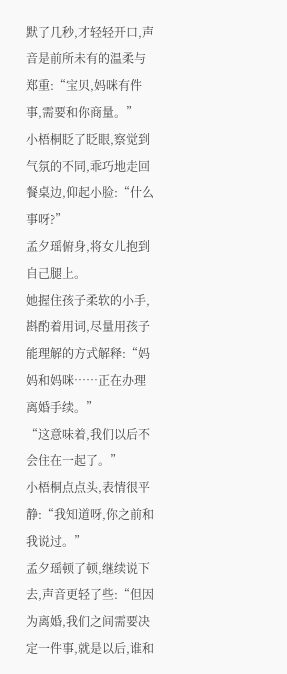默了几秒,才轻轻开口,声音是前所未有的温柔与郑重:“宝贝,妈咪有件事,需要和你商量。”
小梧桐眨了眨眼,察觉到气氛的不同,乖巧地走回餐桌边,仰起小脸:“什么事呀?”
孟夕瑶俯身,将女儿抱到自己腿上。
她握住孩子柔软的小手,斟酌着用词,尽量用孩子能理解的方式解释:“妈妈和妈咪……正在办理离婚手续。”
“这意味着,我们以后不会住在一起了。”
小梧桐点点头,表情很平静:“我知道呀,你之前和我说过。”
孟夕瑶顿了顿,继续说下去,声音更轻了些:“但因为离婚,我们之间需要决定一件事,就是以后,谁和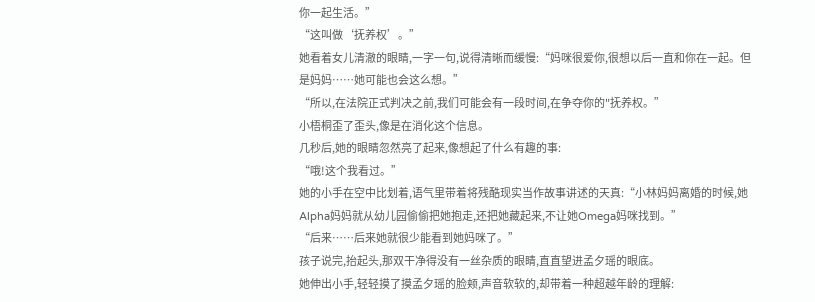你一起生活。”
“这叫做‘抚养权’。”
她看着女儿清澈的眼睛,一字一句,说得清晰而缓慢:“妈咪很爱你,很想以后一直和你在一起。但是妈妈……她可能也会这么想。”
“所以,在法院正式判决之前,我们可能会有一段时间,在争夺你的"抚养权。”
小梧桐歪了歪头,像是在消化这个信息。
几秒后,她的眼睛忽然亮了起来,像想起了什么有趣的事:
“哦!这个我看过。”
她的小手在空中比划着,语气里带着将残酷现实当作故事讲述的天真:“小林妈妈离婚的时候,她Alpha妈妈就从幼儿园偷偷把她抱走,还把她藏起来,不让她Omega妈咪找到。”
“后来……后来她就很少能看到她妈咪了。”
孩子说完,抬起头,那双干净得没有一丝杂质的眼睛,直直望进孟夕瑶的眼底。
她伸出小手,轻轻摸了摸孟夕瑶的脸颊,声音软软的,却带着一种超越年龄的理解: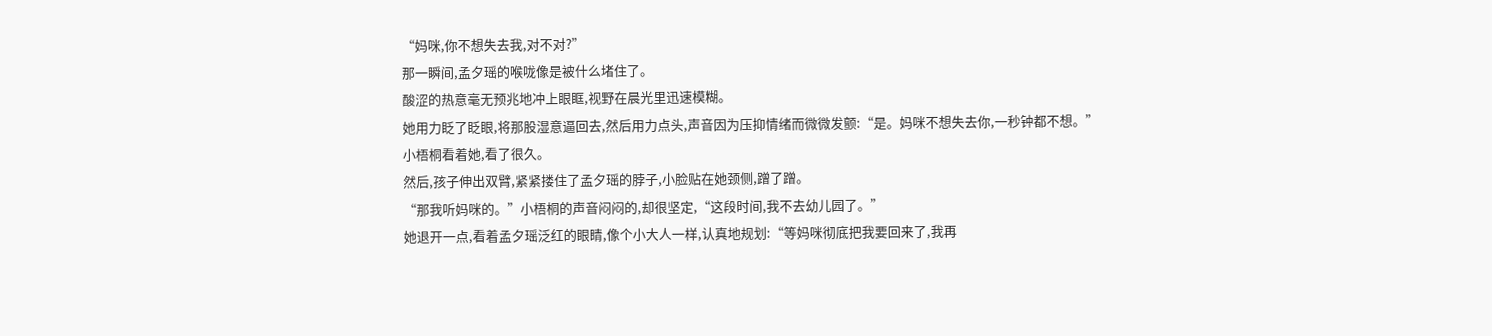“妈咪,你不想失去我,对不对?”
那一瞬间,孟夕瑶的喉咙像是被什么堵住了。
酸涩的热意毫无预兆地冲上眼眶,视野在晨光里迅速模糊。
她用力眨了眨眼,将那股湿意逼回去,然后用力点头,声音因为压抑情绪而微微发颤:“是。妈咪不想失去你,一秒钟都不想。”
小梧桐看着她,看了很久。
然后,孩子伸出双臂,紧紧搂住了孟夕瑶的脖子,小脸贴在她颈侧,蹭了蹭。
“那我听妈咪的。”小梧桐的声音闷闷的,却很坚定,“这段时间,我不去幼儿园了。”
她退开一点,看着孟夕瑶泛红的眼睛,像个小大人一样,认真地规划:“等妈咪彻底把我要回来了,我再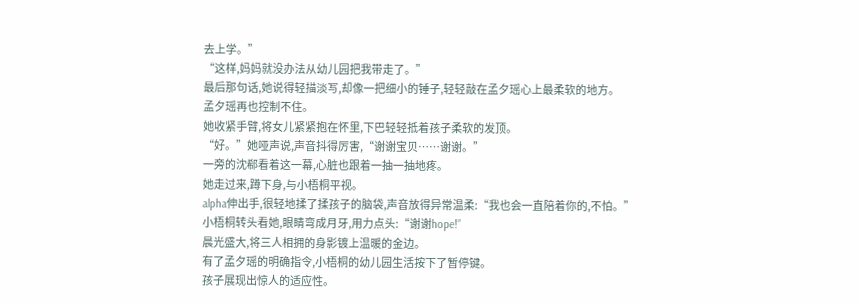去上学。”
“这样,妈妈就没办法从幼儿园把我带走了。”
最后那句话,她说得轻描淡写,却像一把细小的锤子,轻轻敲在孟夕瑶心上最柔软的地方。
孟夕瑶再也控制不住。
她收紧手臂,将女儿紧紧抱在怀里,下巴轻轻抵着孩子柔软的发顶。
“好。”她哑声说,声音抖得厉害,“谢谢宝贝……谢谢。”
一旁的沈郗看着这一幕,心脏也跟着一抽一抽地疼。
她走过来,蹲下身,与小梧桐平视。
alpha伸出手,很轻地揉了揉孩子的脑袋,声音放得异常温柔:“我也会一直陪着你的,不怕。”
小梧桐转头看她,眼睛弯成月牙,用力点头:“谢谢hope!”
晨光盛大,将三人相拥的身影镀上温暖的金边。
有了孟夕瑶的明确指令,小梧桐的幼儿园生活按下了暂停键。
孩子展现出惊人的适应性。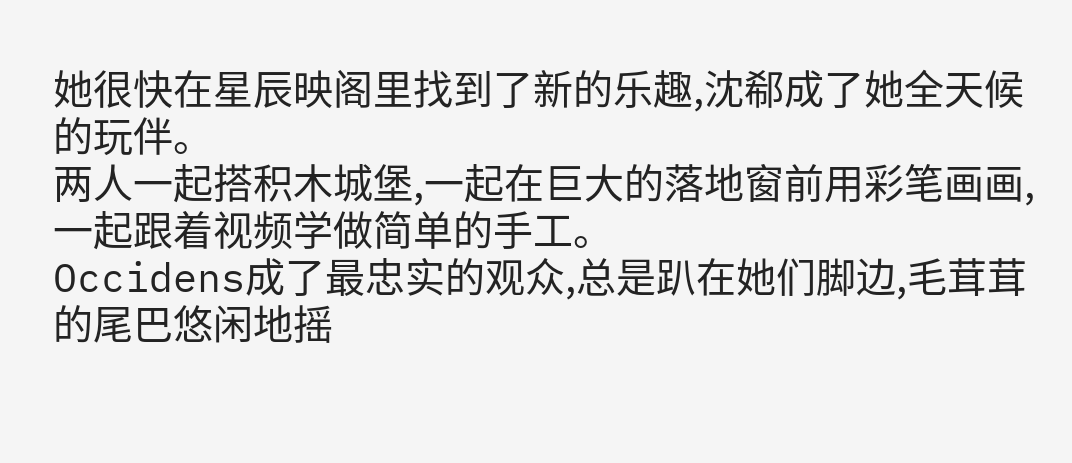她很快在星辰映阁里找到了新的乐趣,沈郗成了她全天候的玩伴。
两人一起搭积木城堡,一起在巨大的落地窗前用彩笔画画,一起跟着视频学做简单的手工。
Occidens成了最忠实的观众,总是趴在她们脚边,毛茸茸的尾巴悠闲地摇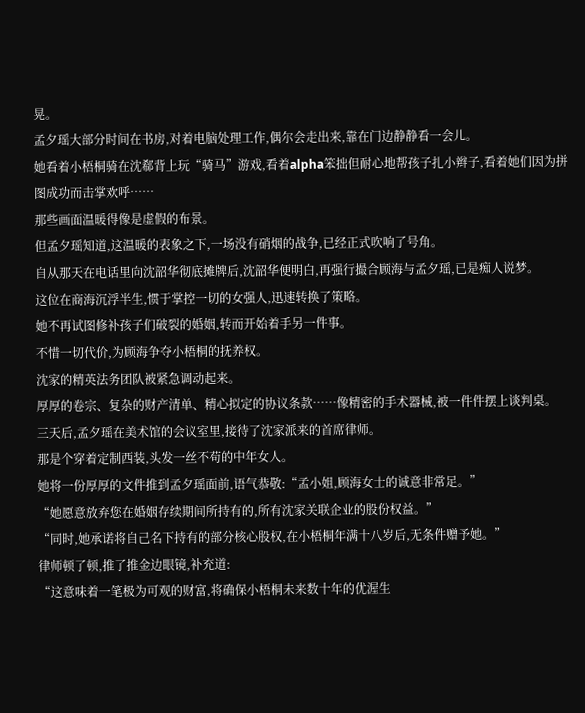晃。
孟夕瑶大部分时间在书房,对着电脑处理工作,偶尔会走出来,靠在门边静静看一会儿。
她看着小梧桐骑在沈郗背上玩“骑马”游戏,看着alpha笨拙但耐心地帮孩子扎小辫子,看着她们因为拼图成功而击掌欢呼……
那些画面温暖得像是虚假的布景。
但孟夕瑶知道,这温暖的表象之下,一场没有硝烟的战争,已经正式吹响了号角。
自从那天在电话里向沈韶华彻底摊牌后,沈韶华便明白,再强行撮合顾海与孟夕瑶,已是痴人说梦。
这位在商海沉浮半生,惯于掌控一切的女强人,迅速转换了策略。
她不再试图修补孩子们破裂的婚姻,转而开始着手另一件事。
不惜一切代价,为顾海争夺小梧桐的抚养权。
沈家的精英法务团队被紧急调动起来。
厚厚的卷宗、复杂的财产清单、精心拟定的协议条款……像精密的手术器械,被一件件摆上谈判桌。
三天后,孟夕瑶在美术馆的会议室里,接待了沈家派来的首席律师。
那是个穿着定制西装,头发一丝不苟的中年女人。
她将一份厚厚的文件推到孟夕瑶面前,语气恭敬:“孟小姐,顾海女士的诚意非常足。”
“她愿意放弃您在婚姻存续期间所持有的,所有沈家关联企业的股份权益。”
“同时,她承诺将自己名下持有的部分核心股权,在小梧桐年满十八岁后,无条件赠予她。”
律师顿了顿,推了推金边眼镜,补充道:
“这意味着一笔极为可观的财富,将确保小梧桐未来数十年的优渥生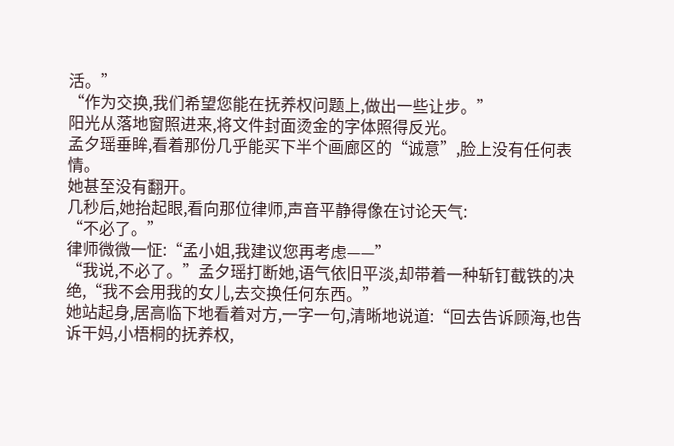活。”
“作为交换,我们希望您能在抚养权问题上,做出一些让步。”
阳光从落地窗照进来,将文件封面烫金的字体照得反光。
孟夕瑶垂眸,看着那份几乎能买下半个画廊区的“诚意”,脸上没有任何表情。
她甚至没有翻开。
几秒后,她抬起眼,看向那位律师,声音平静得像在讨论天气:
“不必了。”
律师微微一怔:“孟小姐,我建议您再考虑——”
“我说,不必了。”孟夕瑶打断她,语气依旧平淡,却带着一种斩钉截铁的决绝,“我不会用我的女儿,去交换任何东西。”
她站起身,居高临下地看着对方,一字一句,清晰地说道:“回去告诉顾海,也告诉干妈,小梧桐的抚养权,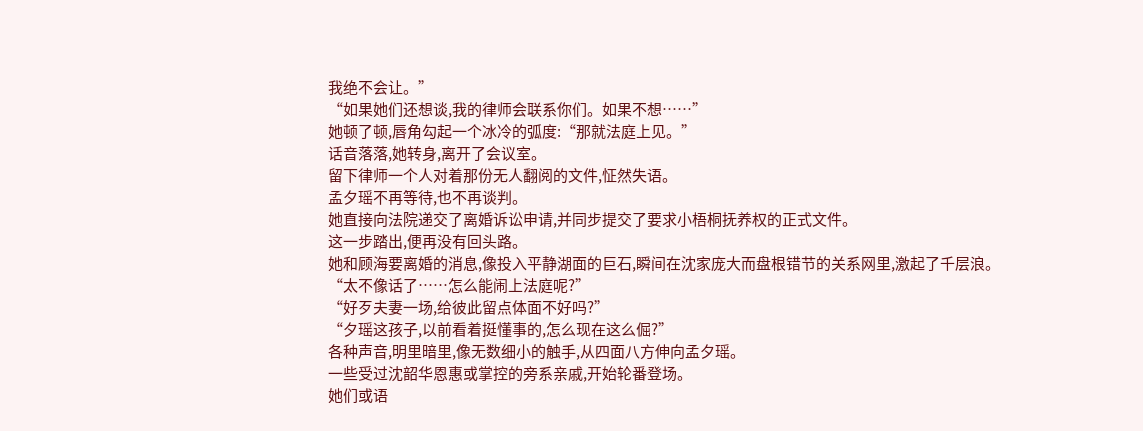我绝不会让。”
“如果她们还想谈,我的律师会联系你们。如果不想……”
她顿了顿,唇角勾起一个冰冷的弧度:“那就法庭上见。”
话音落落,她转身,离开了会议室。
留下律师一个人对着那份无人翻阅的文件,怔然失语。
孟夕瑶不再等待,也不再谈判。
她直接向法院递交了离婚诉讼申请,并同步提交了要求小梧桐抚养权的正式文件。
这一步踏出,便再没有回头路。
她和顾海要离婚的消息,像投入平静湖面的巨石,瞬间在沈家庞大而盘根错节的关系网里,激起了千层浪。
“太不像话了……怎么能闹上法庭呢?”
“好歹夫妻一场,给彼此留点体面不好吗?”
“夕瑶这孩子,以前看着挺懂事的,怎么现在这么倔?”
各种声音,明里暗里,像无数细小的触手,从四面八方伸向孟夕瑶。
一些受过沈韶华恩惠或掌控的旁系亲戚,开始轮番登场。
她们或语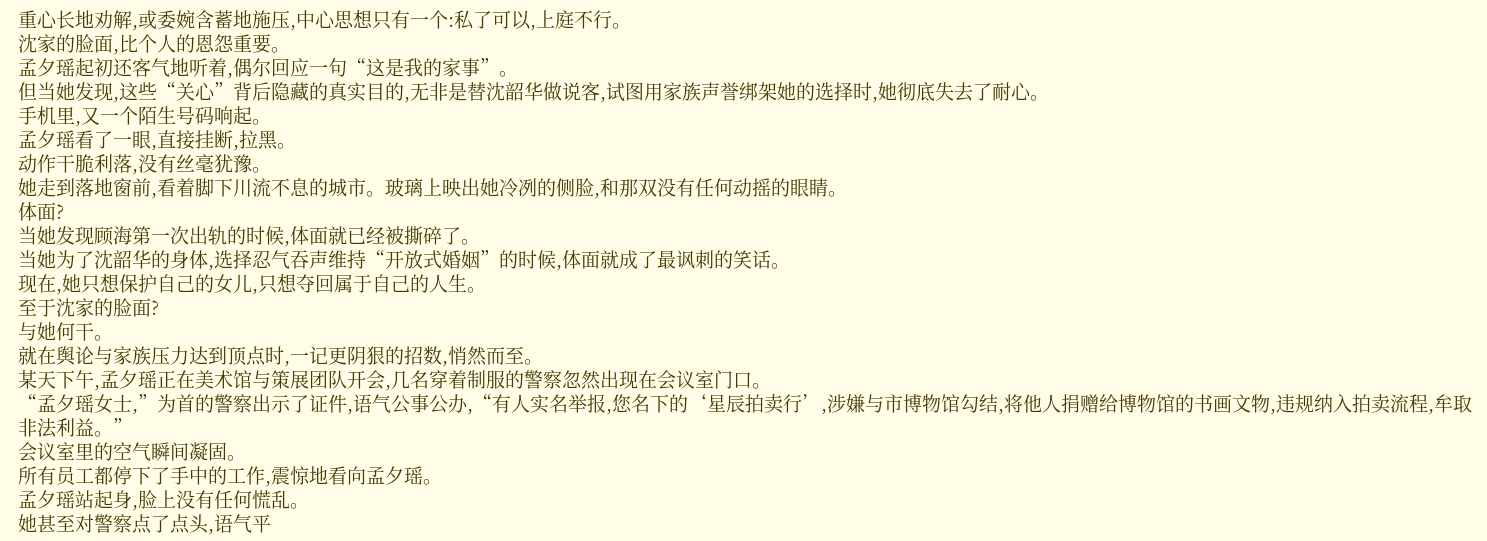重心长地劝解,或委婉含蓄地施压,中心思想只有一个:私了可以,上庭不行。
沈家的脸面,比个人的恩怨重要。
孟夕瑶起初还客气地听着,偶尔回应一句“这是我的家事”。
但当她发现,这些“关心”背后隐藏的真实目的,无非是替沈韶华做说客,试图用家族声誉绑架她的选择时,她彻底失去了耐心。
手机里,又一个陌生号码响起。
孟夕瑶看了一眼,直接挂断,拉黑。
动作干脆利落,没有丝毫犹豫。
她走到落地窗前,看着脚下川流不息的城市。玻璃上映出她冷冽的侧脸,和那双没有任何动摇的眼睛。
体面?
当她发现顾海第一次出轨的时候,体面就已经被撕碎了。
当她为了沈韶华的身体,选择忍气吞声维持“开放式婚姻”的时候,体面就成了最讽刺的笑话。
现在,她只想保护自己的女儿,只想夺回属于自己的人生。
至于沈家的脸面?
与她何干。
就在舆论与家族压力达到顶点时,一记更阴狠的招数,悄然而至。
某天下午,孟夕瑶正在美术馆与策展团队开会,几名穿着制服的警察忽然出现在会议室门口。
“孟夕瑶女士,”为首的警察出示了证件,语气公事公办,“有人实名举报,您名下的‘星辰拍卖行’,涉嫌与市博物馆勾结,将他人捐赠给博物馆的书画文物,违规纳入拍卖流程,牟取非法利益。”
会议室里的空气瞬间凝固。
所有员工都停下了手中的工作,震惊地看向孟夕瑶。
孟夕瑶站起身,脸上没有任何慌乱。
她甚至对警察点了点头,语气平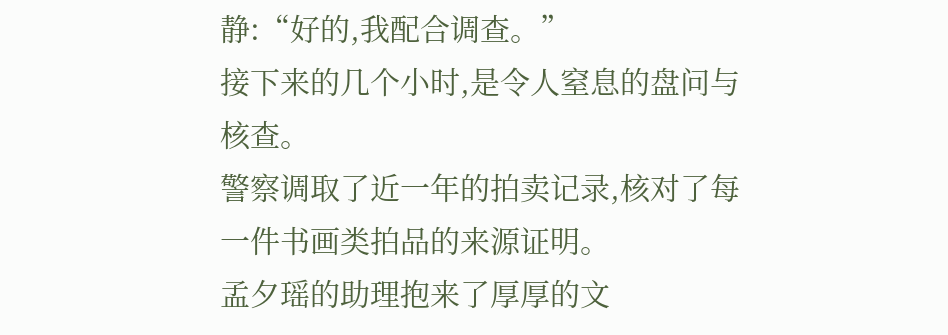静:“好的,我配合调查。”
接下来的几个小时,是令人窒息的盘问与核查。
警察调取了近一年的拍卖记录,核对了每一件书画类拍品的来源证明。
孟夕瑶的助理抱来了厚厚的文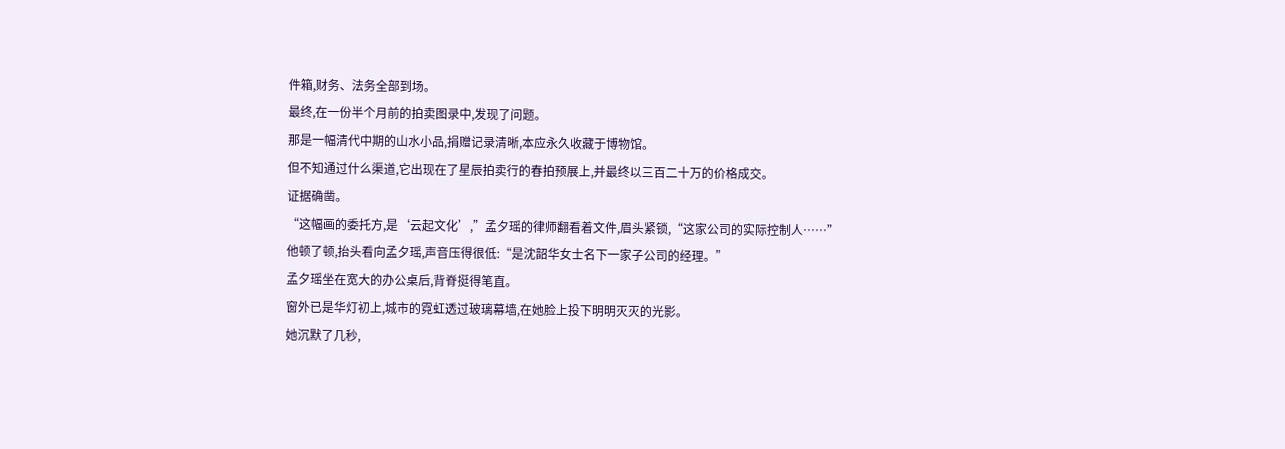件箱,财务、法务全部到场。
最终,在一份半个月前的拍卖图录中,发现了问题。
那是一幅清代中期的山水小品,捐赠记录清晰,本应永久收藏于博物馆。
但不知通过什么渠道,它出现在了星辰拍卖行的春拍预展上,并最终以三百二十万的价格成交。
证据确凿。
“这幅画的委托方,是‘云起文化’,”孟夕瑶的律师翻看着文件,眉头紧锁,“这家公司的实际控制人……”
他顿了顿,抬头看向孟夕瑶,声音压得很低:“是沈韶华女士名下一家子公司的经理。”
孟夕瑶坐在宽大的办公桌后,背脊挺得笔直。
窗外已是华灯初上,城市的霓虹透过玻璃幕墙,在她脸上投下明明灭灭的光影。
她沉默了几秒,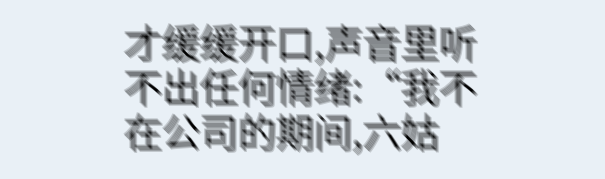才缓缓开口,声音里听不出任何情绪:“我不在公司的期间,六姑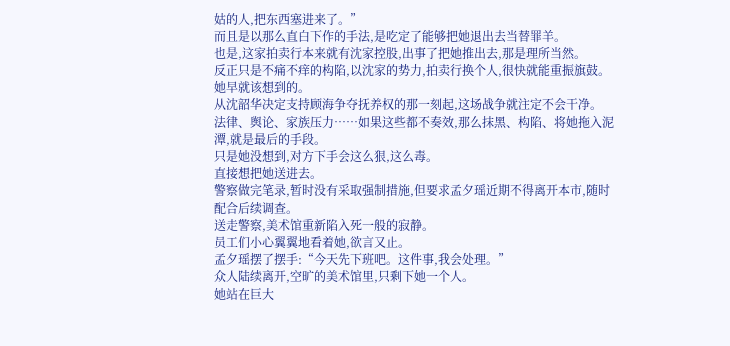姑的人,把东西塞进来了。”
而且是以那么直白下作的手法,是吃定了能够把她退出去当替罪羊。
也是,这家拍卖行本来就有沈家控股,出事了把她推出去,那是理所当然。
反正只是不痛不痒的构陷,以沈家的势力,拍卖行换个人,很快就能重振旗鼓。
她早就该想到的。
从沈韶华决定支持顾海争夺抚养权的那一刻起,这场战争就注定不会干净。
法律、舆论、家族压力……如果这些都不奏效,那么抹黑、构陷、将她拖入泥潭,就是最后的手段。
只是她没想到,对方下手会这么狠,这么毒。
直接想把她送进去。
警察做完笔录,暂时没有采取强制措施,但要求孟夕瑶近期不得离开本市,随时配合后续调查。
送走警察,美术馆重新陷入死一般的寂静。
员工们小心翼翼地看着她,欲言又止。
孟夕瑶摆了摆手:“今天先下班吧。这件事,我会处理。”
众人陆续离开,空旷的美术馆里,只剩下她一个人。
她站在巨大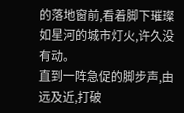的落地窗前,看着脚下璀璨如星河的城市灯火,许久没有动。
直到一阵急促的脚步声,由远及近,打破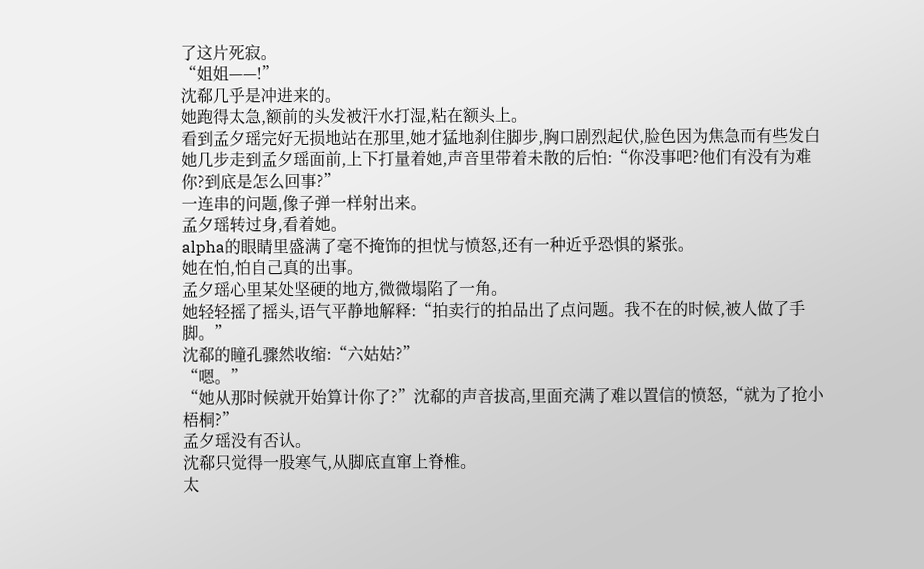了这片死寂。
“姐姐——!”
沈郗几乎是冲进来的。
她跑得太急,额前的头发被汗水打湿,粘在额头上。
看到孟夕瑶完好无损地站在那里,她才猛地刹住脚步,胸口剧烈起伏,脸色因为焦急而有些发白
她几步走到孟夕瑶面前,上下打量着她,声音里带着未散的后怕:“你没事吧?他们有没有为难你?到底是怎么回事?”
一连串的问题,像子弹一样射出来。
孟夕瑶转过身,看着她。
alpha的眼睛里盛满了毫不掩饰的担忧与愤怒,还有一种近乎恐惧的紧张。
她在怕,怕自己真的出事。
孟夕瑶心里某处坚硬的地方,微微塌陷了一角。
她轻轻摇了摇头,语气平静地解释:“拍卖行的拍品出了点问题。我不在的时候,被人做了手脚。”
沈郗的瞳孔骤然收缩:“六姑姑?”
“嗯。”
“她从那时候就开始算计你了?”沈郗的声音拔高,里面充满了难以置信的愤怒,“就为了抢小梧桐?”
孟夕瑶没有否认。
沈郗只觉得一股寒气,从脚底直窜上脊椎。
太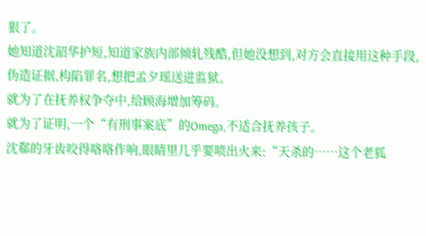狠了。
她知道沈韶华护短,知道家族内部倾轧残酷,但她没想到,对方会直接用这种手段,伪造证据,构陷罪名,想把孟夕瑶送进监狱。
就为了在抚养权争夺中,给顾海增加筹码。
就为了证明,一个“有刑事案底”的Omega,不适合抚养孩子。
沈郗的牙齿咬得咯咯作响,眼睛里几乎要喷出火来:“天杀的……这个老狐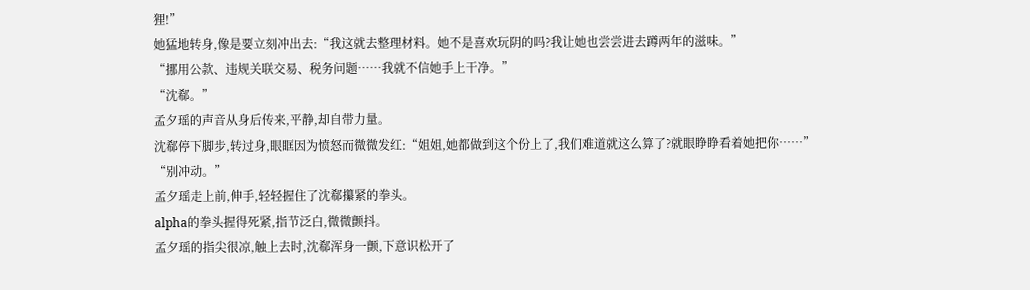狸!”
她猛地转身,像是要立刻冲出去:“我这就去整理材料。她不是喜欢玩阴的吗?我让她也尝尝进去蹲两年的滋味。”
“挪用公款、违规关联交易、税务问题……我就不信她手上干净。”
“沈郗。”
孟夕瑶的声音从身后传来,平静,却自带力量。
沈郗停下脚步,转过身,眼眶因为愤怒而微微发红:“姐姐,她都做到这个份上了,我们难道就这么算了?就眼睁睁看着她把你……”
“别冲动。”
孟夕瑶走上前,伸手,轻轻握住了沈郗攥紧的拳头。
alpha的拳头握得死紧,指节泛白,微微颤抖。
孟夕瑶的指尖很凉,触上去时,沈郗浑身一颤,下意识松开了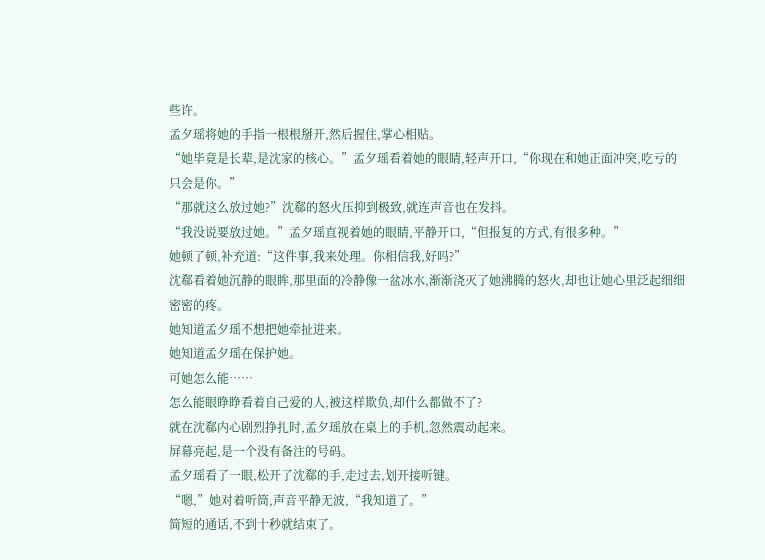些许。
孟夕瑶将她的手指一根根掰开,然后握住,掌心相贴。
“她毕竟是长辈,是沈家的核心。”孟夕瑶看着她的眼睛,轻声开口,“你现在和她正面冲突,吃亏的只会是你。”
“那就这么放过她?”沈郗的怒火压抑到极致,就连声音也在发抖。
“我没说要放过她。”孟夕瑶直视着她的眼睛,平静开口,“但报复的方式,有很多种。”
她顿了顿,补充道:“这件事,我来处理。你相信我,好吗?”
沈郗看着她沉静的眼眸,那里面的冷静像一盆冰水,渐渐浇灭了她沸腾的怒火,却也让她心里泛起细细密密的疼。
她知道孟夕瑶不想把她牵扯进来。
她知道孟夕瑶在保护她。
可她怎么能……
怎么能眼睁睁看着自己爱的人,被这样欺负,却什么都做不了?
就在沈郗内心剧烈挣扎时,孟夕瑶放在桌上的手机,忽然震动起来。
屏幕亮起,是一个没有备注的号码。
孟夕瑶看了一眼,松开了沈郗的手,走过去,划开接听键。
“嗯,”她对着听筒,声音平静无波,“我知道了。”
简短的通话,不到十秒就结束了。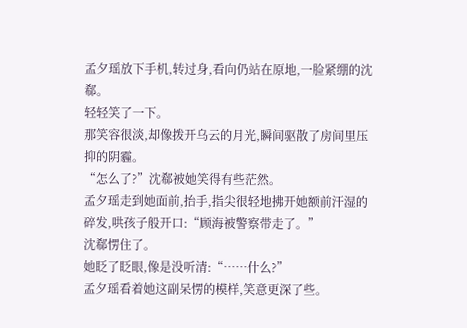孟夕瑶放下手机,转过身,看向仍站在原地,一脸紧绷的沈郗。
轻轻笑了一下。
那笑容很淡,却像拨开乌云的月光,瞬间驱散了房间里压抑的阴霾。
“怎么了?”沈郗被她笑得有些茫然。
孟夕瑶走到她面前,抬手,指尖很轻地拂开她额前汗湿的碎发,哄孩子般开口:“顾海被警察带走了。”
沈郗愣住了。
她眨了眨眼,像是没听清:“……什么?”
孟夕瑶看着她这副呆愣的模样,笑意更深了些。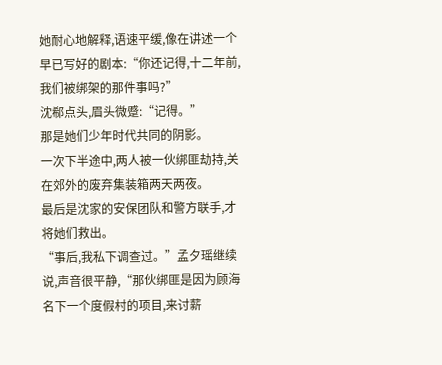她耐心地解释,语速平缓,像在讲述一个早已写好的剧本:“你还记得,十二年前,我们被绑架的那件事吗?”
沈郗点头,眉头微蹙:“记得。”
那是她们少年时代共同的阴影。
一次下半途中,两人被一伙绑匪劫持,关在郊外的废弃集装箱两天两夜。
最后是沈家的安保团队和警方联手,才将她们救出。
“事后,我私下调查过。”孟夕瑶继续说,声音很平静,“那伙绑匪是因为顾海名下一个度假村的项目,来讨薪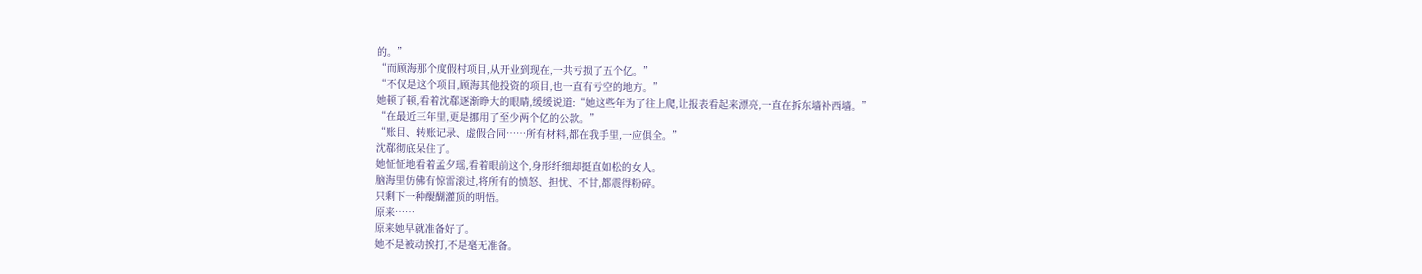的。”
“而顾海那个度假村项目,从开业到现在,一共亏损了五个亿。”
“不仅是这个项目,顾海其他投资的项目,也一直有亏空的地方。”
她顿了顿,看着沈郗逐渐睁大的眼睛,缓缓说道:“她这些年为了往上爬,让报表看起来漂亮,一直在拆东墙补西墙。”
“在最近三年里,更是挪用了至少两个亿的公款。”
“账目、转账记录、虚假合同……所有材料,都在我手里,一应俱全。”
沈郗彻底呆住了。
她怔怔地看着孟夕瑶,看着眼前这个,身形纤细却挺直如松的女人。
脑海里仿佛有惊雷滚过,将所有的愤怒、担忧、不甘,都震得粉碎。
只剩下一种醍醐灌顶的明悟。
原来……
原来她早就准备好了。
她不是被动挨打,不是毫无准备。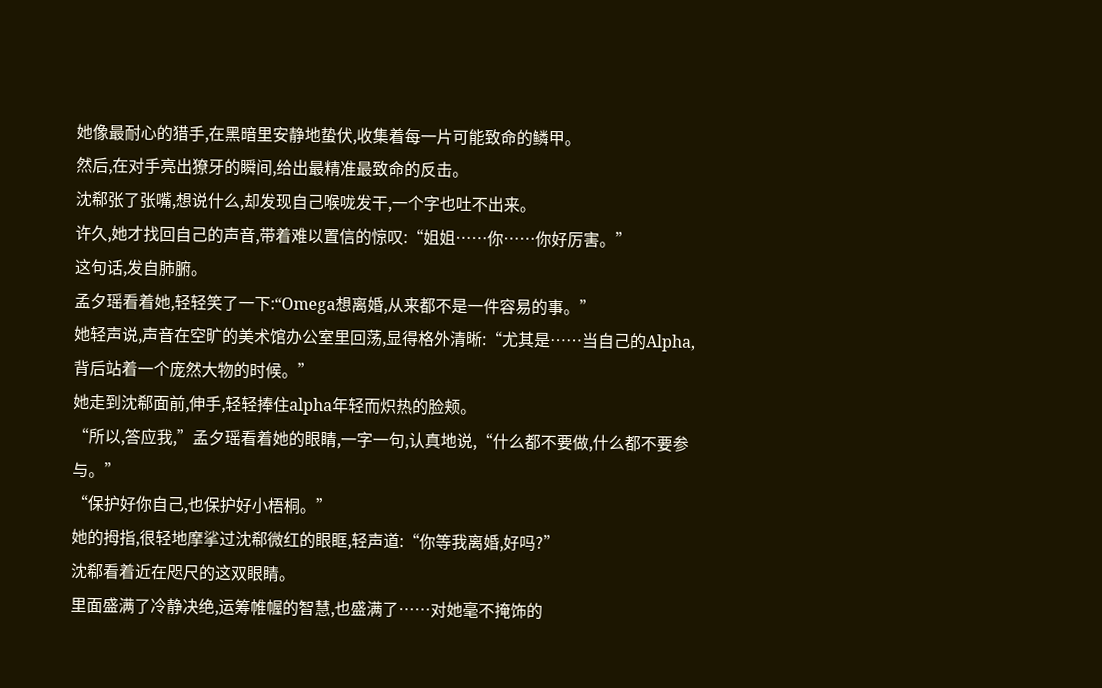她像最耐心的猎手,在黑暗里安静地蛰伏,收集着每一片可能致命的鳞甲。
然后,在对手亮出獠牙的瞬间,给出最精准最致命的反击。
沈郗张了张嘴,想说什么,却发现自己喉咙发干,一个字也吐不出来。
许久,她才找回自己的声音,带着难以置信的惊叹:“姐姐……你……你好厉害。”
这句话,发自肺腑。
孟夕瑶看着她,轻轻笑了一下:“Omega想离婚,从来都不是一件容易的事。”
她轻声说,声音在空旷的美术馆办公室里回荡,显得格外清晰:“尤其是……当自己的Alpha,背后站着一个庞然大物的时候。”
她走到沈郗面前,伸手,轻轻捧住alpha年轻而炽热的脸颊。
“所以,答应我,”孟夕瑶看着她的眼睛,一字一句,认真地说,“什么都不要做,什么都不要参与。”
“保护好你自己,也保护好小梧桐。”
她的拇指,很轻地摩挲过沈郗微红的眼眶,轻声道:“你等我离婚,好吗?”
沈郗看着近在咫尺的这双眼睛。
里面盛满了冷静决绝,运筹帷幄的智慧,也盛满了……对她毫不掩饰的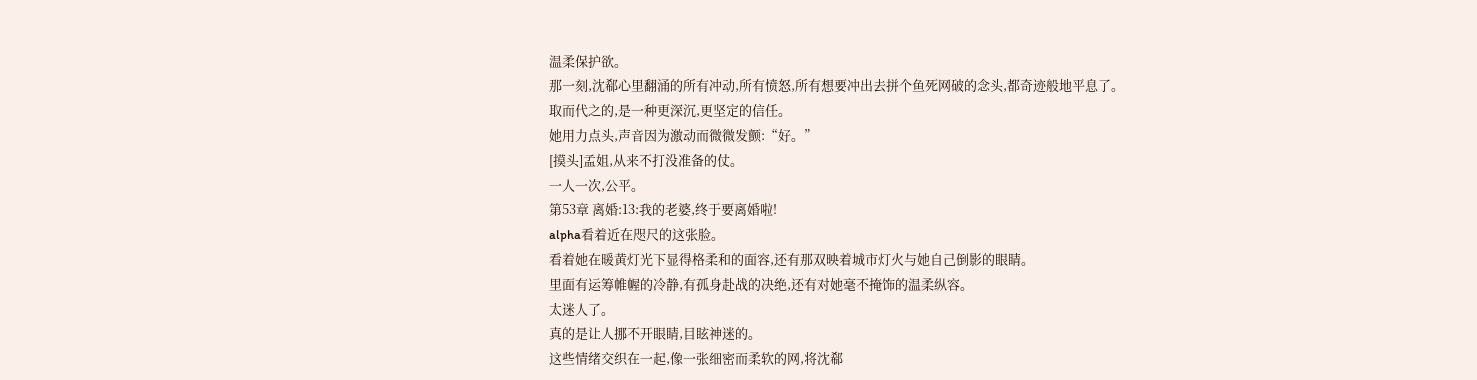温柔保护欲。
那一刻,沈郗心里翻涌的所有冲动,所有愤怒,所有想要冲出去拼个鱼死网破的念头,都奇迹般地平息了。
取而代之的,是一种更深沉,更坚定的信任。
她用力点头,声音因为激动而微微发颤:“好。”
[摸头]孟姐,从来不打没准备的仗。
一人一次,公平。
第53章 离婚:13:我的老婆,终于要离婚啦!
alpha看着近在咫尺的这张脸。
看着她在暖黄灯光下显得格柔和的面容,还有那双映着城市灯火与她自己倒影的眼睛。
里面有运筹帷幄的冷静,有孤身赴战的决绝,还有对她毫不掩饰的温柔纵容。
太迷人了。
真的是让人挪不开眼睛,目眩神迷的。
这些情绪交织在一起,像一张细密而柔软的网,将沈郗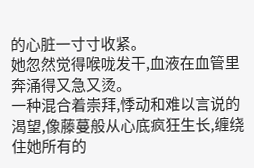的心脏一寸寸收紧。
她忽然觉得喉咙发干,血液在血管里奔涌得又急又烫。
一种混合着崇拜,悸动和难以言说的渴望,像藤蔓般从心底疯狂生长,缠绕住她所有的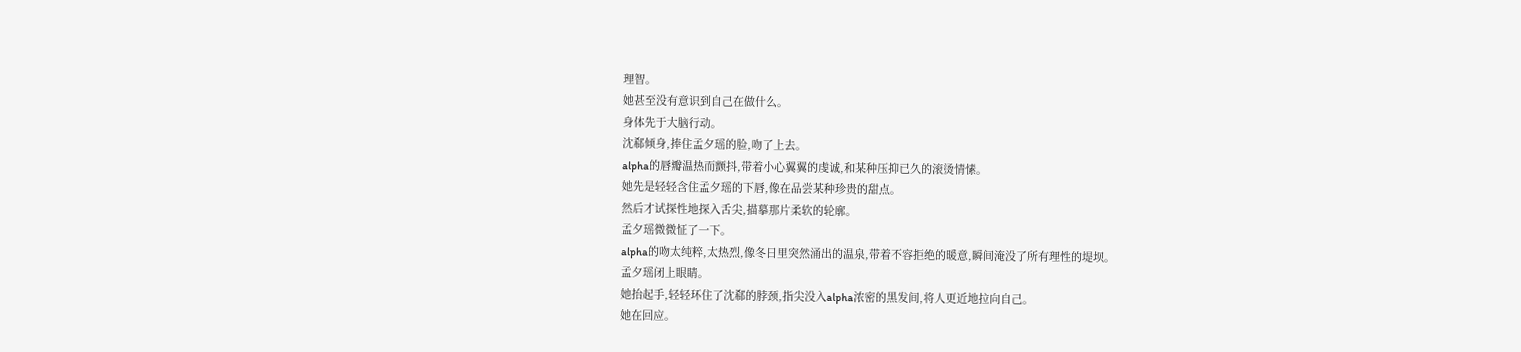理智。
她甚至没有意识到自己在做什么。
身体先于大脑行动。
沈郗倾身,捧住孟夕瑶的脸,吻了上去。
alpha的唇瓣温热而颤抖,带着小心翼翼的虔诚,和某种压抑已久的滚烫情愫。
她先是轻轻含住孟夕瑶的下唇,像在品尝某种珍贵的甜点。
然后才试探性地探入舌尖,描摹那片柔软的轮廓。
孟夕瑶微微怔了一下。
alpha的吻太纯粹,太热烈,像冬日里突然涌出的温泉,带着不容拒绝的暖意,瞬间淹没了所有理性的堤坝。
孟夕瑶闭上眼睛。
她抬起手,轻轻环住了沈郗的脖颈,指尖没入alpha浓密的黑发间,将人更近地拉向自己。
她在回应。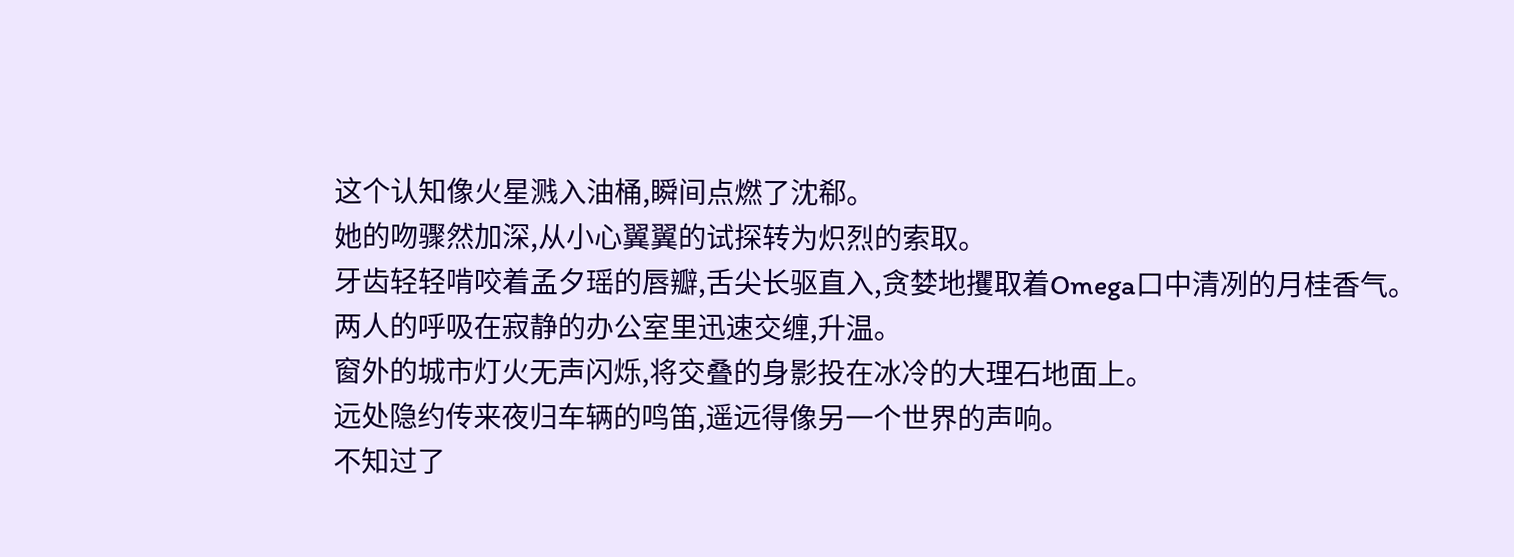这个认知像火星溅入油桶,瞬间点燃了沈郗。
她的吻骤然加深,从小心翼翼的试探转为炽烈的索取。
牙齿轻轻啃咬着孟夕瑶的唇瓣,舌尖长驱直入,贪婪地攫取着Omega口中清冽的月桂香气。
两人的呼吸在寂静的办公室里迅速交缠,升温。
窗外的城市灯火无声闪烁,将交叠的身影投在冰冷的大理石地面上。
远处隐约传来夜归车辆的鸣笛,遥远得像另一个世界的声响。
不知过了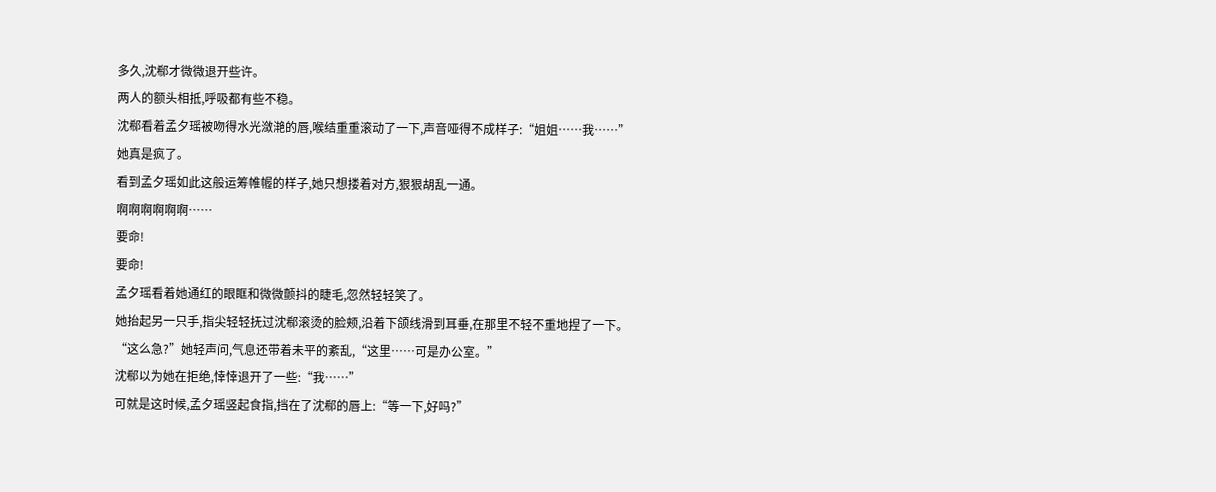多久,沈郗才微微退开些许。
两人的额头相抵,呼吸都有些不稳。
沈郗看着孟夕瑶被吻得水光潋滟的唇,喉结重重滚动了一下,声音哑得不成样子:“姐姐……我……”
她真是疯了。
看到孟夕瑶如此这般运筹帷幄的样子,她只想搂着对方,狠狠胡乱一通。
啊啊啊啊啊啊……
要命!
要命!
孟夕瑶看着她通红的眼眶和微微颤抖的睫毛,忽然轻轻笑了。
她抬起另一只手,指尖轻轻抚过沈郗滚烫的脸颊,沿着下颌线滑到耳垂,在那里不轻不重地捏了一下。
“这么急?”她轻声问,气息还带着未平的紊乱,“这里……可是办公室。”
沈郗以为她在拒绝,悻悻退开了一些:“我……”
可就是这时候,孟夕瑶竖起食指,挡在了沈郗的唇上:“等一下,好吗?”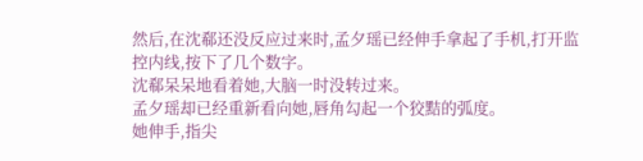然后,在沈郗还没反应过来时,孟夕瑶已经伸手拿起了手机,打开监控内线,按下了几个数字。
沈郗呆呆地看着她,大脑一时没转过来。
孟夕瑶却已经重新看向她,唇角勾起一个狡黠的弧度。
她伸手,指尖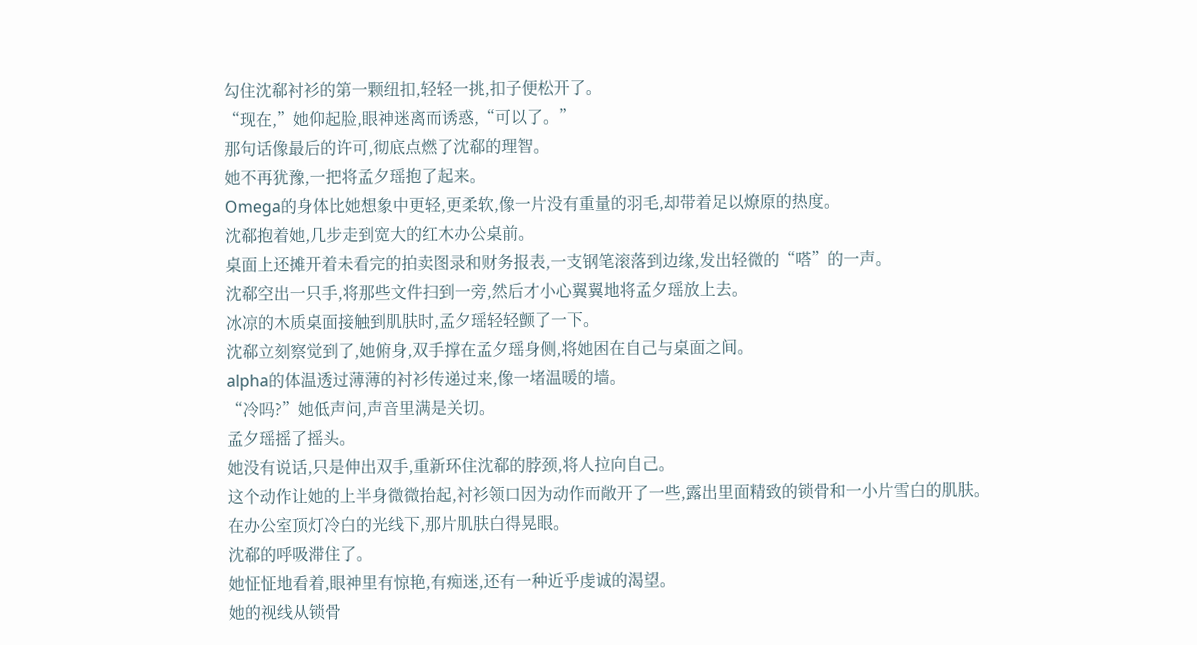勾住沈郗衬衫的第一颗纽扣,轻轻一挑,扣子便松开了。
“现在,”她仰起脸,眼神迷离而诱惑,“可以了。”
那句话像最后的许可,彻底点燃了沈郗的理智。
她不再犹豫,一把将孟夕瑶抱了起来。
Omega的身体比她想象中更轻,更柔软,像一片没有重量的羽毛,却带着足以燎原的热度。
沈郗抱着她,几步走到宽大的红木办公桌前。
桌面上还摊开着未看完的拍卖图录和财务报表,一支钢笔滚落到边缘,发出轻微的“嗒”的一声。
沈郗空出一只手,将那些文件扫到一旁,然后才小心翼翼地将孟夕瑶放上去。
冰凉的木质桌面接触到肌肤时,孟夕瑶轻轻颤了一下。
沈郗立刻察觉到了,她俯身,双手撑在孟夕瑶身侧,将她困在自己与桌面之间。
alpha的体温透过薄薄的衬衫传递过来,像一堵温暖的墙。
“冷吗?”她低声问,声音里满是关切。
孟夕瑶摇了摇头。
她没有说话,只是伸出双手,重新环住沈郗的脖颈,将人拉向自己。
这个动作让她的上半身微微抬起,衬衫领口因为动作而敞开了一些,露出里面精致的锁骨和一小片雪白的肌肤。
在办公室顶灯冷白的光线下,那片肌肤白得晃眼。
沈郗的呼吸滞住了。
她怔怔地看着,眼神里有惊艳,有痴迷,还有一种近乎虔诚的渴望。
她的视线从锁骨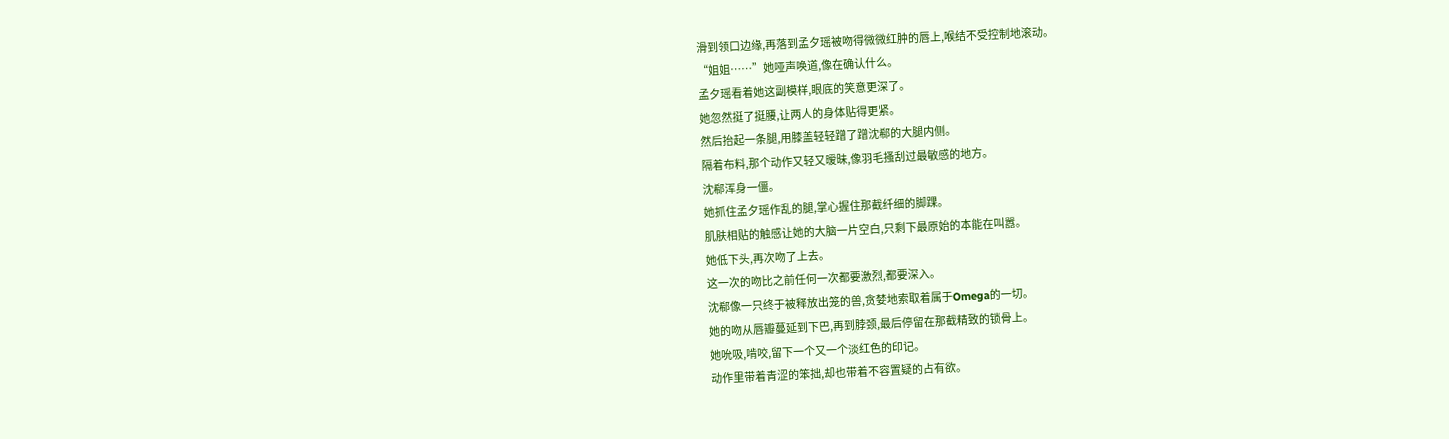滑到领口边缘,再落到孟夕瑶被吻得微微红肿的唇上,喉结不受控制地滚动。
“姐姐……”她哑声唤道,像在确认什么。
孟夕瑶看着她这副模样,眼底的笑意更深了。
她忽然挺了挺腰,让两人的身体贴得更紧。
然后抬起一条腿,用膝盖轻轻蹭了蹭沈郗的大腿内侧。
隔着布料,那个动作又轻又暧昧,像羽毛搔刮过最敏感的地方。
沈郗浑身一僵。
她抓住孟夕瑶作乱的腿,掌心握住那截纤细的脚踝。
肌肤相贴的触感让她的大脑一片空白,只剩下最原始的本能在叫嚣。
她低下头,再次吻了上去。
这一次的吻比之前任何一次都要激烈,都要深入。
沈郗像一只终于被释放出笼的兽,贪婪地索取着属于Omega的一切。
她的吻从唇瓣蔓延到下巴,再到脖颈,最后停留在那截精致的锁骨上。
她吮吸,啃咬,留下一个又一个淡红色的印记。
动作里带着青涩的笨拙,却也带着不容置疑的占有欲。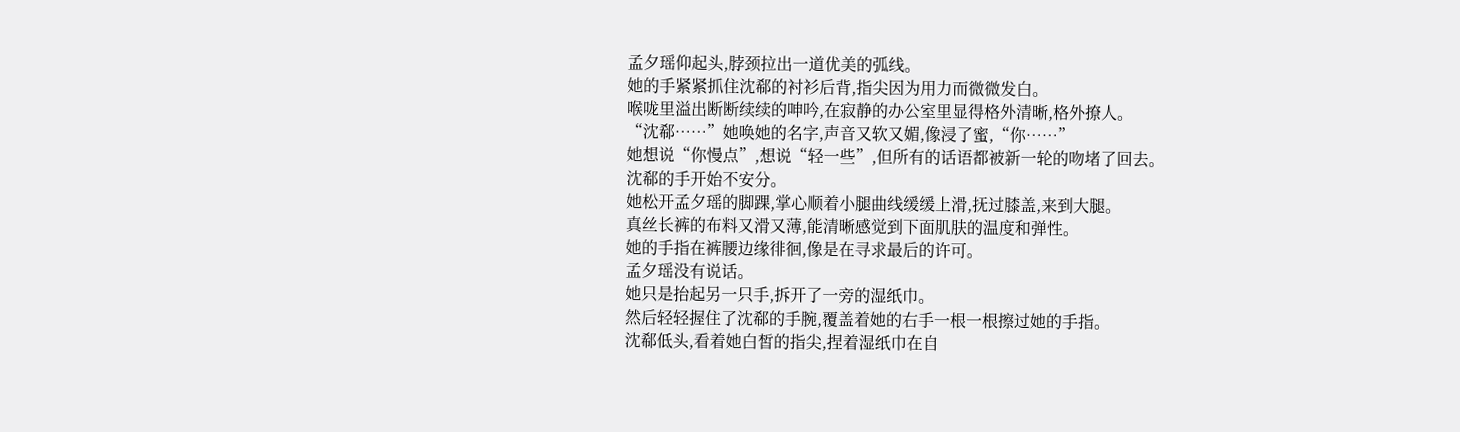孟夕瑶仰起头,脖颈拉出一道优美的弧线。
她的手紧紧抓住沈郗的衬衫后背,指尖因为用力而微微发白。
喉咙里溢出断断续续的呻吟,在寂静的办公室里显得格外清晰,格外撩人。
“沈郗……”她唤她的名字,声音又软又媚,像浸了蜜,“你……”
她想说“你慢点”,想说“轻一些”,但所有的话语都被新一轮的吻堵了回去。
沈郗的手开始不安分。
她松开孟夕瑶的脚踝,掌心顺着小腿曲线缓缓上滑,抚过膝盖,来到大腿。
真丝长裤的布料又滑又薄,能清晰感觉到下面肌肤的温度和弹性。
她的手指在裤腰边缘徘徊,像是在寻求最后的许可。
孟夕瑶没有说话。
她只是抬起另一只手,拆开了一旁的湿纸巾。
然后轻轻握住了沈郗的手腕,覆盖着她的右手一根一根擦过她的手指。
沈郗低头,看着她白皙的指尖,捏着湿纸巾在自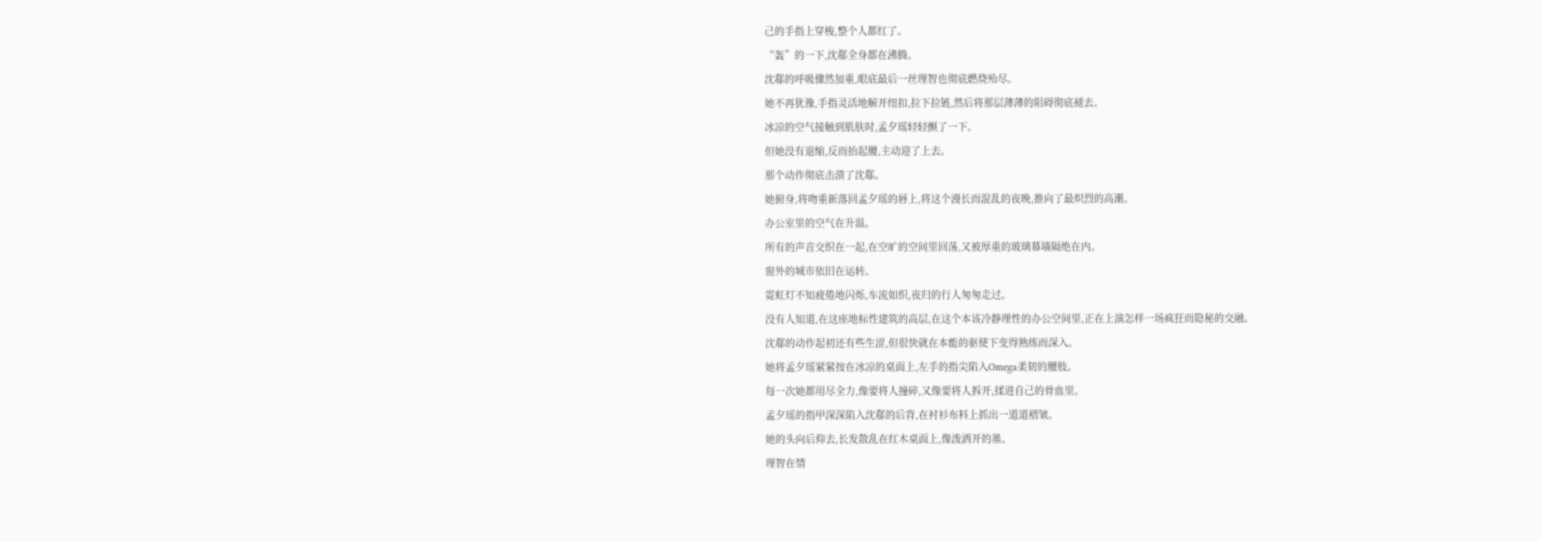己的手指上穿梭,整个人都红了。
“轰”的一下,沈郗全身都在沸腾。
沈郗的呼吸骤然加重,眼底最后一丝理智也彻底燃烧殆尽。
她不再犹豫,手指灵活地解开纽扣,拉下拉链,然后将那层薄薄的阻碍彻底褪去。
冰凉的空气接触到肌肤时,孟夕瑶轻轻颤了一下。
但她没有退缩,反而抬起腰,主动迎了上去。
那个动作彻底击溃了沈郗。
她俯身,将吻重新落回孟夕瑶的唇上,将这个漫长而混乱的夜晚,推向了最炽烈的高潮。
办公室里的空气在升温。
所有的声音交织在一起,在空旷的空间里回荡,又被厚重的玻璃幕墙隔绝在内。
窗外的城市依旧在运转。
霓虹灯不知疲倦地闪烁,车流如织,夜归的行人匆匆走过。
没有人知道,在这座地标性建筑的高层,在这个本该冷静理性的办公空间里,正在上演怎样一场疯狂而隐秘的交融。
沈郗的动作起初还有些生涩,但很快就在本能的驱使下变得熟练而深入。
她将孟夕瑶紧紧按在冰凉的桌面上,左手的指尖陷入Omega柔韧的腰肢。
每一次她都用尽全力,像要将人撞碎,又像要将人拆开,揉进自己的骨血里。
孟夕瑶的指甲深深陷入沈郗的后背,在衬衫布料上抓出一道道褶皱。
她的头向后仰去,长发散乱在红木桌面上,像泼洒开的墨。
理智在情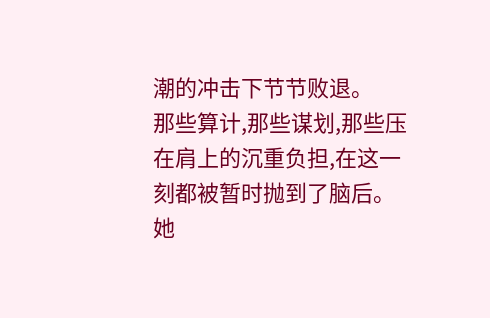潮的冲击下节节败退。
那些算计,那些谋划,那些压在肩上的沉重负担,在这一刻都被暂时抛到了脑后。
她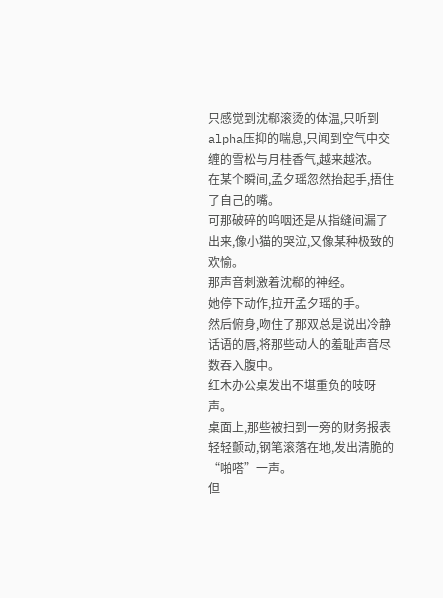只感觉到沈郗滚烫的体温,只听到alpha压抑的喘息,只闻到空气中交缠的雪松与月桂香气,越来越浓。
在某个瞬间,孟夕瑶忽然抬起手,捂住了自己的嘴。
可那破碎的呜咽还是从指缝间漏了出来,像小猫的哭泣,又像某种极致的欢愉。
那声音刺激着沈郗的神经。
她停下动作,拉开孟夕瑶的手。
然后俯身,吻住了那双总是说出冷静话语的唇,将那些动人的羞耻声音尽数吞入腹中。
红木办公桌发出不堪重负的吱呀声。
桌面上,那些被扫到一旁的财务报表轻轻颤动,钢笔滚落在地,发出清脆的“啪嗒”一声。
但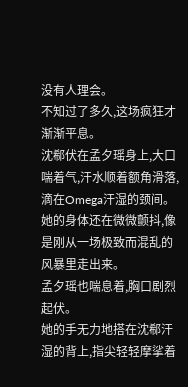没有人理会。
不知过了多久,这场疯狂才渐渐平息。
沈郗伏在孟夕瑶身上,大口喘着气,汗水顺着额角滑落,滴在Omega汗湿的颈间。
她的身体还在微微颤抖,像是刚从一场极致而混乱的风暴里走出来。
孟夕瑶也喘息着,胸口剧烈起伏。
她的手无力地搭在沈郗汗湿的背上,指尖轻轻摩挲着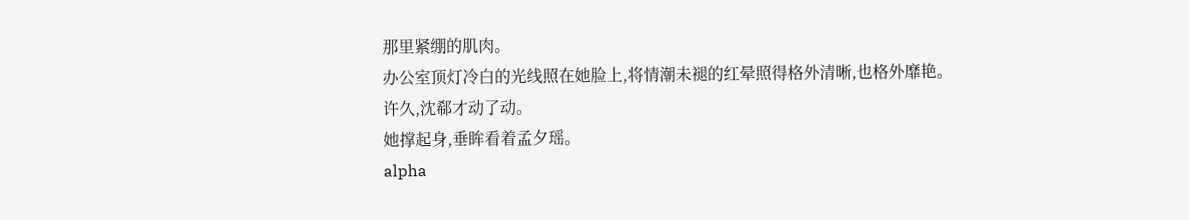那里紧绷的肌肉。
办公室顶灯冷白的光线照在她脸上,将情潮未褪的红晕照得格外清晰,也格外靡艳。
许久,沈郗才动了动。
她撑起身,垂眸看着孟夕瑶。
alpha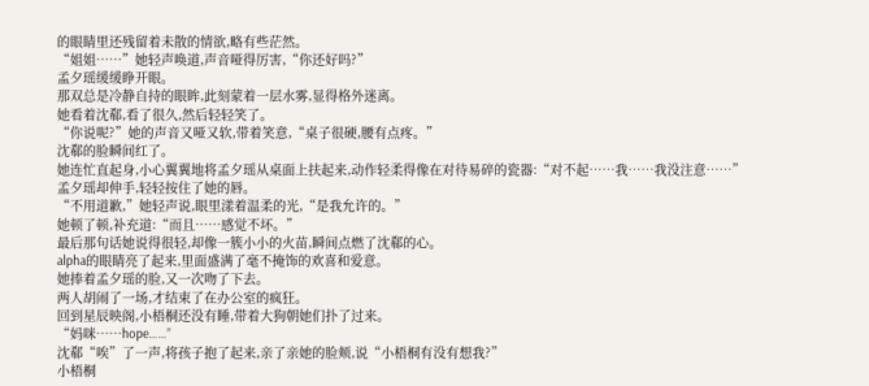的眼睛里还残留着未散的情欲,略有些茫然。
“姐姐……”她轻声唤道,声音哑得厉害,“你还好吗?”
孟夕瑶缓缓睁开眼。
那双总是冷静自持的眼眸,此刻蒙着一层水雾,显得格外迷离。
她看着沈郗,看了很久,然后轻轻笑了。
“你说呢?”她的声音又哑又软,带着笑意,“桌子很硬,腰有点疼。”
沈郗的脸瞬间红了。
她连忙直起身,小心翼翼地将孟夕瑶从桌面上扶起来,动作轻柔得像在对待易碎的瓷器:“对不起……我……我没注意……”
孟夕瑶却伸手,轻轻按住了她的唇。
“不用道歉,”她轻声说,眼里漾着温柔的光,“是我允许的。”
她顿了顿,补充道:“而且……感觉不坏。”
最后那句话她说得很轻,却像一簇小小的火苗,瞬间点燃了沈郗的心。
alpha的眼睛亮了起来,里面盛满了毫不掩饰的欢喜和爱意。
她捧着孟夕瑶的脸,又一次吻了下去。
两人胡闹了一场,才结束了在办公室的疯狂。
回到星辰映阁,小梧桐还没有睡,带着大狗朝她们扑了过来。
“妈咪……hope……”
沈郗“唉”了一声,将孩子抱了起来,亲了亲她的脸颊,说“小梧桐有没有想我?”
小梧桐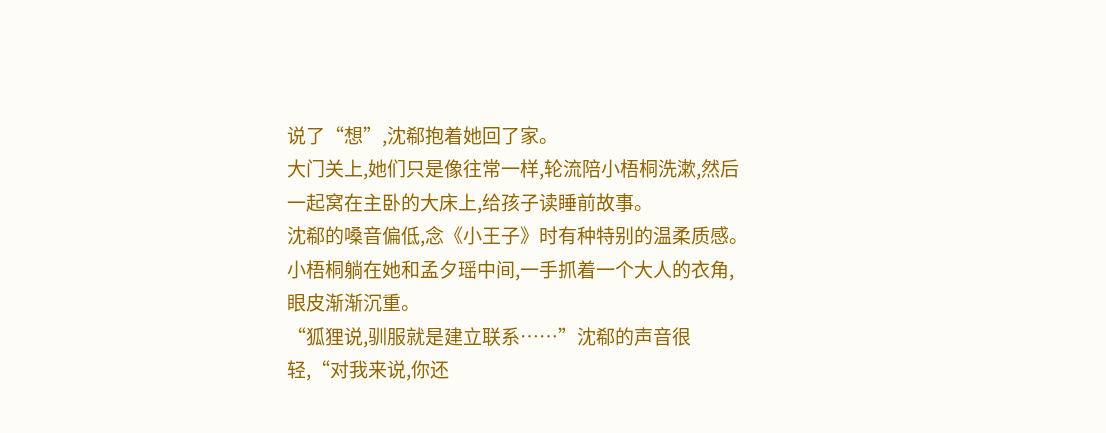说了“想”,沈郗抱着她回了家。
大门关上,她们只是像往常一样,轮流陪小梧桐洗漱,然后一起窝在主卧的大床上,给孩子读睡前故事。
沈郗的嗓音偏低,念《小王子》时有种特别的温柔质感。
小梧桐躺在她和孟夕瑶中间,一手抓着一个大人的衣角,眼皮渐渐沉重。
“狐狸说,驯服就是建立联系……”沈郗的声音很轻,“对我来说,你还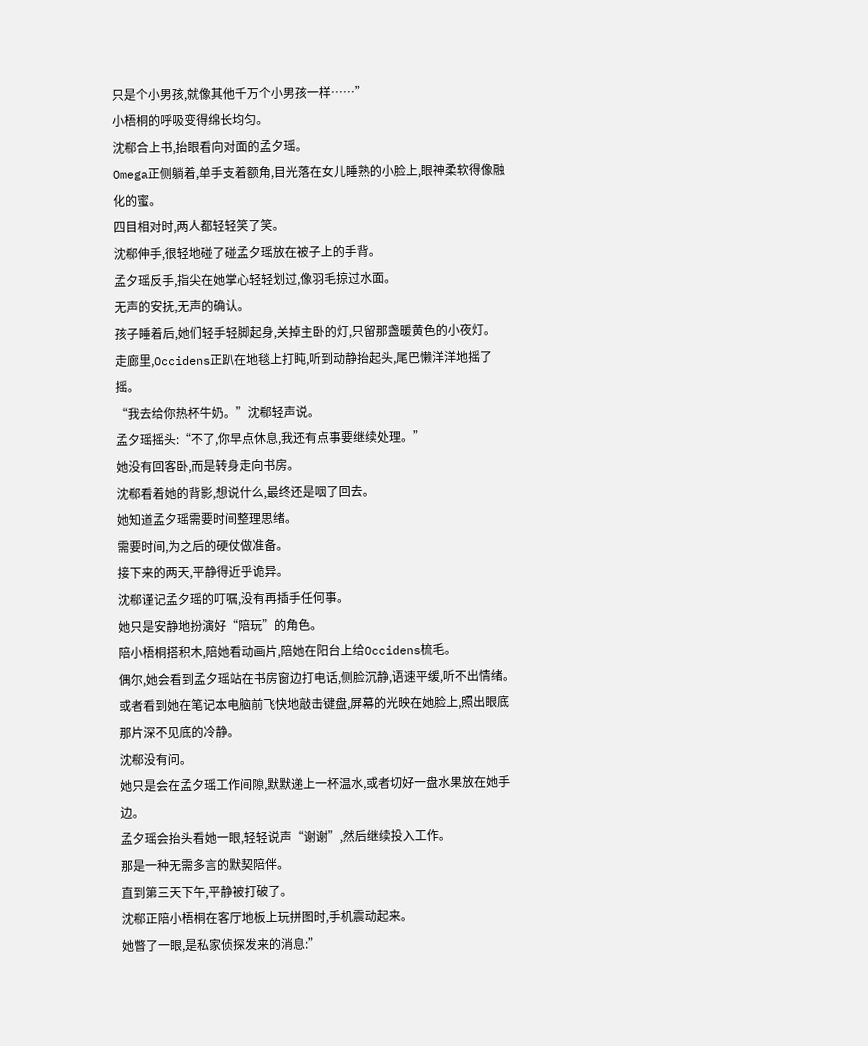只是个小男孩,就像其他千万个小男孩一样……”
小梧桐的呼吸变得绵长均匀。
沈郗合上书,抬眼看向对面的孟夕瑶。
Omega正侧躺着,单手支着额角,目光落在女儿睡熟的小脸上,眼神柔软得像融化的蜜。
四目相对时,两人都轻轻笑了笑。
沈郗伸手,很轻地碰了碰孟夕瑶放在被子上的手背。
孟夕瑶反手,指尖在她掌心轻轻划过,像羽毛掠过水面。
无声的安抚,无声的确认。
孩子睡着后,她们轻手轻脚起身,关掉主卧的灯,只留那盏暖黄色的小夜灯。
走廊里,Occidens正趴在地毯上打盹,听到动静抬起头,尾巴懒洋洋地摇了摇。
“我去给你热杯牛奶。”沈郗轻声说。
孟夕瑶摇头:“不了,你早点休息,我还有点事要继续处理。”
她没有回客卧,而是转身走向书房。
沈郗看着她的背影,想说什么,最终还是咽了回去。
她知道孟夕瑶需要时间整理思绪。
需要时间,为之后的硬仗做准备。
接下来的两天,平静得近乎诡异。
沈郗谨记孟夕瑶的叮嘱,没有再插手任何事。
她只是安静地扮演好“陪玩”的角色。
陪小梧桐搭积木,陪她看动画片,陪她在阳台上给Occidens梳毛。
偶尔,她会看到孟夕瑶站在书房窗边打电话,侧脸沉静,语速平缓,听不出情绪。
或者看到她在笔记本电脑前飞快地敲击键盘,屏幕的光映在她脸上,照出眼底那片深不见底的冷静。
沈郗没有问。
她只是会在孟夕瑶工作间隙,默默递上一杯温水,或者切好一盘水果放在她手边。
孟夕瑶会抬头看她一眼,轻轻说声“谢谢”,然后继续投入工作。
那是一种无需多言的默契陪伴。
直到第三天下午,平静被打破了。
沈郗正陪小梧桐在客厅地板上玩拼图时,手机震动起来。
她瞥了一眼,是私家侦探发来的消息:”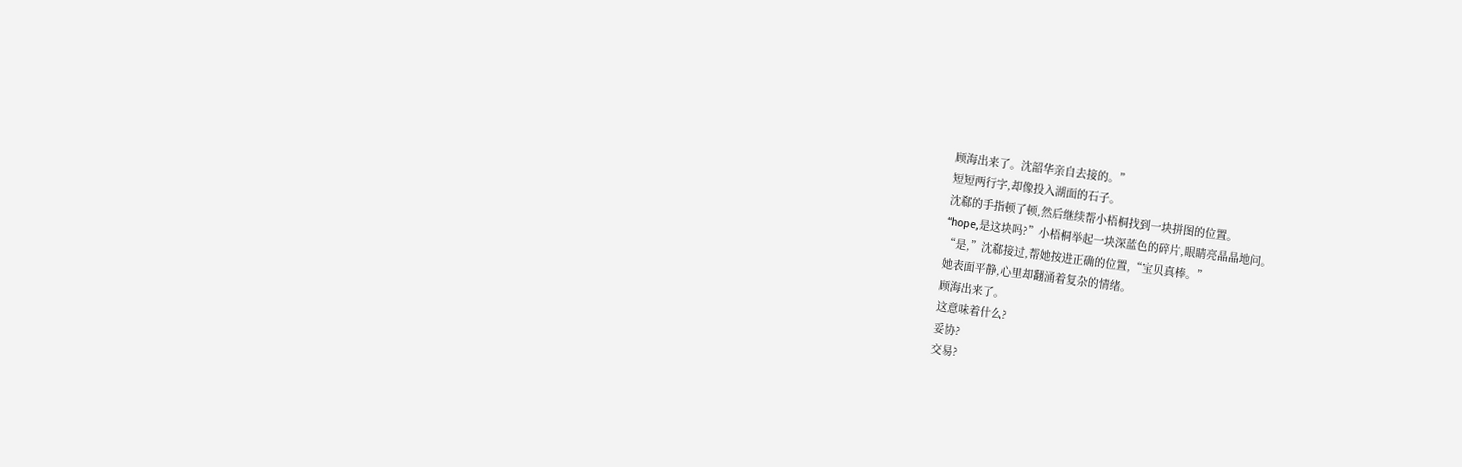顾海出来了。沈韶华亲自去接的。”
短短两行字,却像投入湖面的石子。
沈郗的手指顿了顿,然后继续帮小梧桐找到一块拼图的位置。
“hope,是这块吗?”小梧桐举起一块深蓝色的碎片,眼睛亮晶晶地问。
“是,”沈郗接过,帮她按进正确的位置,“宝贝真棒。”
她表面平静,心里却翻涌着复杂的情绪。
顾海出来了。
这意味着什么?
妥协?
交易?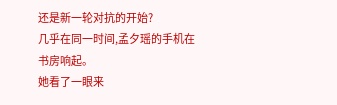还是新一轮对抗的开始?
几乎在同一时间,孟夕瑶的手机在书房响起。
她看了一眼来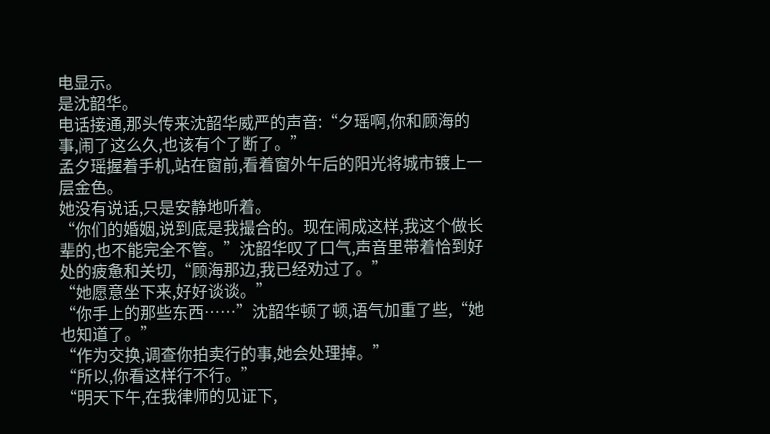电显示。
是沈韶华。
电话接通,那头传来沈韶华威严的声音:“夕瑶啊,你和顾海的事,闹了这么久,也该有个了断了。”
孟夕瑶握着手机,站在窗前,看着窗外午后的阳光将城市镀上一层金色。
她没有说话,只是安静地听着。
“你们的婚姻,说到底是我撮合的。现在闹成这样,我这个做长辈的,也不能完全不管。”沈韶华叹了口气,声音里带着恰到好处的疲惫和关切,“顾海那边,我已经劝过了。”
“她愿意坐下来,好好谈谈。”
“你手上的那些东西……”沈韶华顿了顿,语气加重了些,“她也知道了。”
“作为交换,调查你拍卖行的事,她会处理掉。”
“所以,你看这样行不行。”
“明天下午,在我律师的见证下,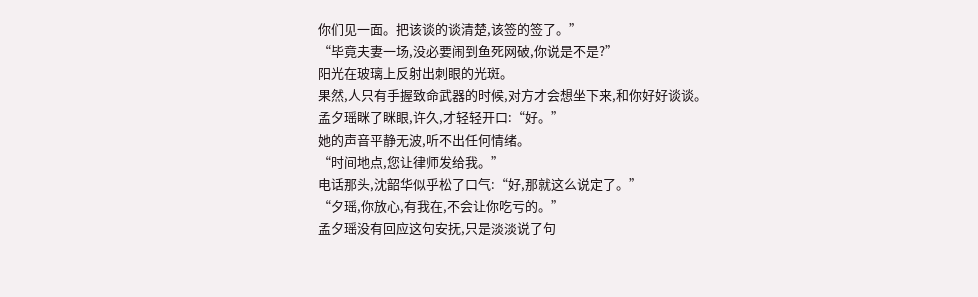你们见一面。把该谈的谈清楚,该签的签了。”
“毕竟夫妻一场,没必要闹到鱼死网破,你说是不是?”
阳光在玻璃上反射出刺眼的光斑。
果然,人只有手握致命武器的时候,对方才会想坐下来,和你好好谈谈。
孟夕瑶眯了眯眼,许久,才轻轻开口:“好。”
她的声音平静无波,听不出任何情绪。
“时间地点,您让律师发给我。”
电话那头,沈韶华似乎松了口气:“好,那就这么说定了。”
“夕瑶,你放心,有我在,不会让你吃亏的。”
孟夕瑶没有回应这句安抚,只是淡淡说了句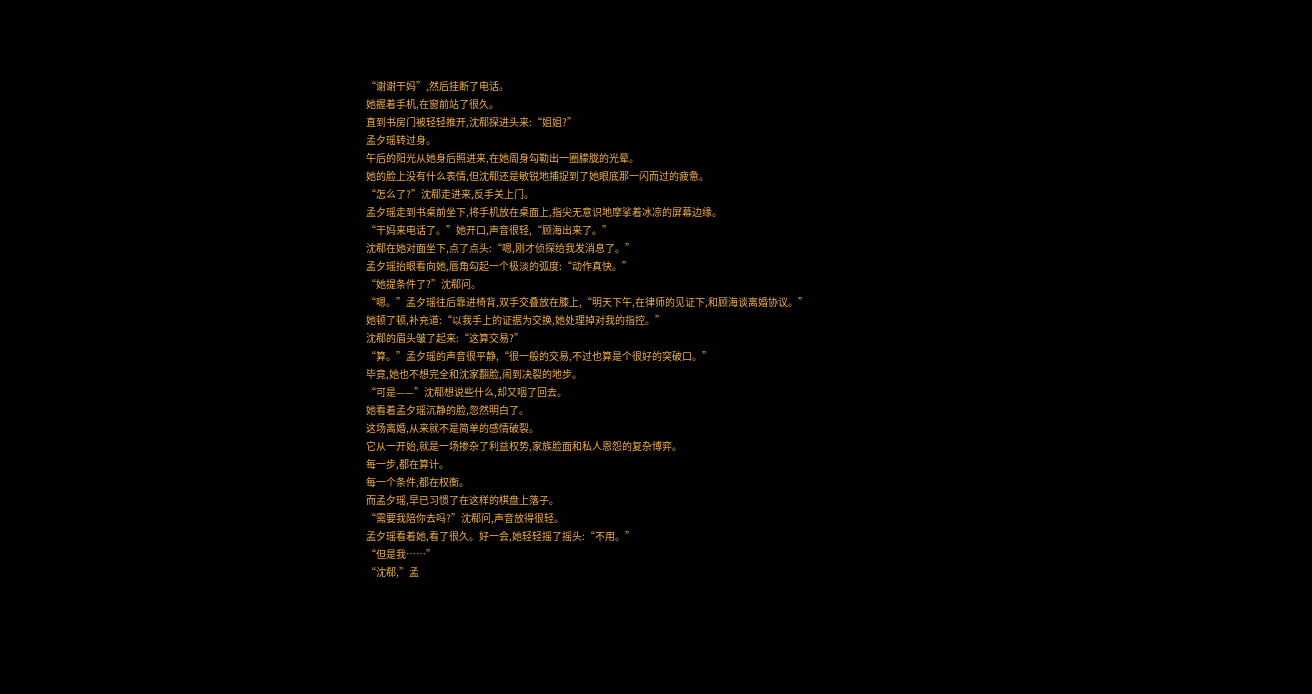“谢谢干妈”,然后挂断了电话。
她握着手机,在窗前站了很久。
直到书房门被轻轻推开,沈郗探进头来:“姐姐?”
孟夕瑶转过身。
午后的阳光从她身后照进来,在她周身勾勒出一圈朦胧的光晕。
她的脸上没有什么表情,但沈郗还是敏锐地捕捉到了她眼底那一闪而过的疲惫。
“怎么了?”沈郗走进来,反手关上门。
孟夕瑶走到书桌前坐下,将手机放在桌面上,指尖无意识地摩挲着冰凉的屏幕边缘。
“干妈来电话了。”她开口,声音很轻,“顾海出来了。”
沈郗在她对面坐下,点了点头:“嗯,刚才侦探给我发消息了。”
孟夕瑶抬眼看向她,唇角勾起一个极淡的弧度:“动作真快。”
“她提条件了?”沈郗问。
“嗯。”孟夕瑶往后靠进椅背,双手交叠放在膝上,“明天下午,在律师的见证下,和顾海谈离婚协议。”
她顿了顿,补充道:“以我手上的证据为交换,她处理掉对我的指控。”
沈郗的眉头皱了起来:“这算交易?”
“算。”孟夕瑶的声音很平静,“很一般的交易,不过也算是个很好的突破口。”
毕竟,她也不想完全和沈家翻脸,闹到决裂的地步。
“可是——”沈郗想说些什么,却又咽了回去。
她看着孟夕瑶沉静的脸,忽然明白了。
这场离婚,从来就不是简单的感情破裂。
它从一开始,就是一场掺杂了利益权势,家族脸面和私人恩怨的复杂博弈。
每一步,都在算计。
每一个条件,都在权衡。
而孟夕瑶,早已习惯了在这样的棋盘上落子。
“需要我陪你去吗?”沈郗问,声音放得很轻。
孟夕瑶看着她,看了很久。好一会,她轻轻摇了摇头:“不用。”
“但是我……”
“沈郗,”孟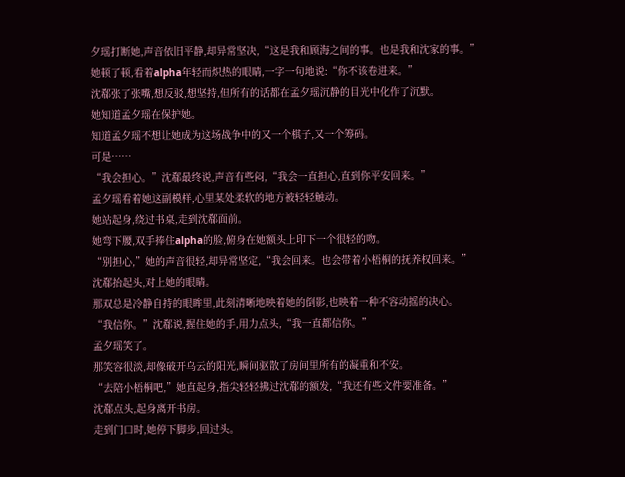夕瑶打断她,声音依旧平静,却异常坚决,“这是我和顾海之间的事。也是我和沈家的事。”
她顿了顿,看着alpha年轻而炽热的眼睛,一字一句地说:“你不该卷进来。”
沈郗张了张嘴,想反驳,想坚持,但所有的话都在孟夕瑶沉静的目光中化作了沉默。
她知道孟夕瑶在保护她。
知道孟夕瑶不想让她成为这场战争中的又一个棋子,又一个筹码。
可是……
“我会担心。”沈郗最终说,声音有些闷,“我会一直担心,直到你平安回来。”
孟夕瑶看着她这副模样,心里某处柔软的地方被轻轻触动。
她站起身,绕过书桌,走到沈郗面前。
她弯下腰,双手捧住alpha的脸,俯身在她额头上印下一个很轻的吻。
“别担心,”她的声音很轻,却异常坚定,“我会回来。也会带着小梧桐的抚养权回来。”
沈郗抬起头,对上她的眼睛。
那双总是冷静自持的眼眸里,此刻清晰地映着她的倒影,也映着一种不容动摇的决心。
“我信你。”沈郗说,握住她的手,用力点头,“我一直都信你。”
孟夕瑶笑了。
那笑容很淡,却像破开乌云的阳光,瞬间驱散了房间里所有的凝重和不安。
“去陪小梧桐吧,”她直起身,指尖轻轻拂过沈郗的额发,“我还有些文件要准备。”
沈郗点头,起身离开书房。
走到门口时,她停下脚步,回过头。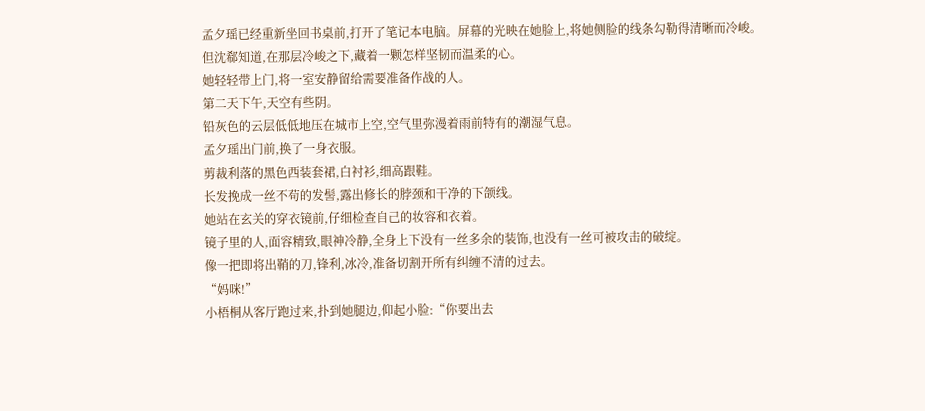孟夕瑶已经重新坐回书桌前,打开了笔记本电脑。屏幕的光映在她脸上,将她侧脸的线条勾勒得清晰而冷峻。
但沈郗知道,在那层冷峻之下,藏着一颗怎样坚韧而温柔的心。
她轻轻带上门,将一室安静留给需要准备作战的人。
第二天下午,天空有些阴。
铅灰色的云层低低地压在城市上空,空气里弥漫着雨前特有的潮湿气息。
孟夕瑶出门前,换了一身衣服。
剪裁利落的黑色西装套裙,白衬衫,细高跟鞋。
长发挽成一丝不苟的发髻,露出修长的脖颈和干净的下颌线。
她站在玄关的穿衣镜前,仔细检查自己的妆容和衣着。
镜子里的人,面容精致,眼神冷静,全身上下没有一丝多余的装饰,也没有一丝可被攻击的破绽。
像一把即将出鞘的刀,锋利,冰冷,准备切割开所有纠缠不清的过去。
“妈咪!”
小梧桐从客厅跑过来,扑到她腿边,仰起小脸:“你要出去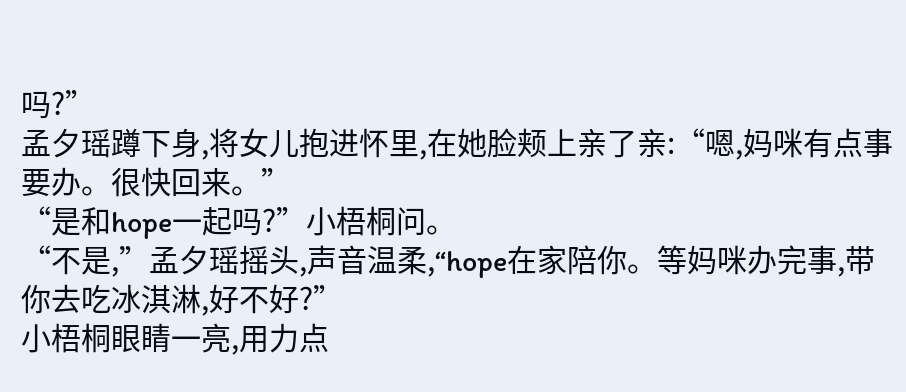吗?”
孟夕瑶蹲下身,将女儿抱进怀里,在她脸颊上亲了亲:“嗯,妈咪有点事要办。很快回来。”
“是和hope一起吗?”小梧桐问。
“不是,”孟夕瑶摇头,声音温柔,“hope在家陪你。等妈咪办完事,带你去吃冰淇淋,好不好?”
小梧桐眼睛一亮,用力点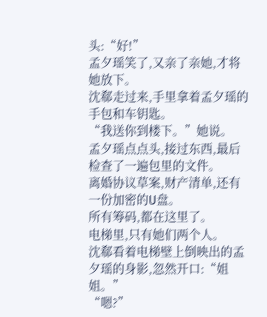头:“好!”
孟夕瑶笑了,又亲了亲她,才将她放下。
沈郗走过来,手里拿着孟夕瑶的手包和车钥匙。
“我送你到楼下。”她说。
孟夕瑶点点头,接过东西,最后检查了一遍包里的文件。
离婚协议草案,财产清单,还有一份加密的U盘。
所有筹码,都在这里了。
电梯里,只有她们两个人。
沈郗看着电梯壁上倒映出的孟夕瑶的身影,忽然开口:“姐姐。”
“嗯?”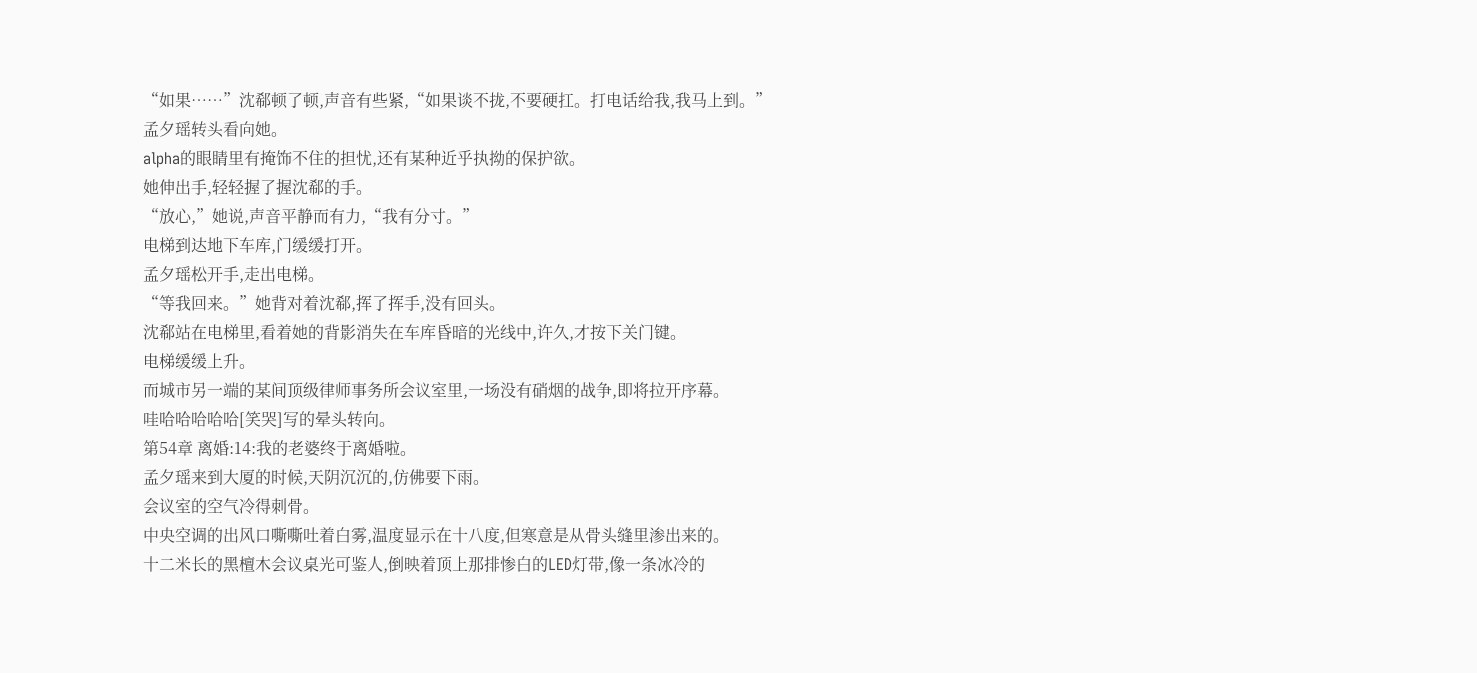“如果……”沈郗顿了顿,声音有些紧,“如果谈不拢,不要硬扛。打电话给我,我马上到。”
孟夕瑶转头看向她。
alpha的眼睛里有掩饰不住的担忧,还有某种近乎执拗的保护欲。
她伸出手,轻轻握了握沈郗的手。
“放心,”她说,声音平静而有力,“我有分寸。”
电梯到达地下车库,门缓缓打开。
孟夕瑶松开手,走出电梯。
“等我回来。”她背对着沈郗,挥了挥手,没有回头。
沈郗站在电梯里,看着她的背影消失在车库昏暗的光线中,许久,才按下关门键。
电梯缓缓上升。
而城市另一端的某间顶级律师事务所会议室里,一场没有硝烟的战争,即将拉开序幕。
哇哈哈哈哈哈[笑哭]写的晕头转向。
第54章 离婚:14:我的老婆终于离婚啦。
孟夕瑶来到大厦的时候,天阴沉沉的,仿佛要下雨。
会议室的空气冷得刺骨。
中央空调的出风口嘶嘶吐着白雾,温度显示在十八度,但寒意是从骨头缝里渗出来的。
十二米长的黑檀木会议桌光可鉴人,倒映着顶上那排惨白的LED灯带,像一条冰冷的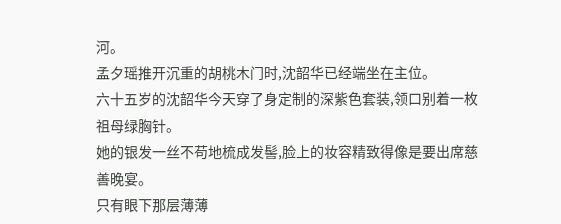河。
孟夕瑶推开沉重的胡桃木门时,沈韶华已经端坐在主位。
六十五岁的沈韶华今天穿了身定制的深紫色套装,领口别着一枚祖母绿胸针。
她的银发一丝不苟地梳成发髻,脸上的妆容精致得像是要出席慈善晚宴。
只有眼下那层薄薄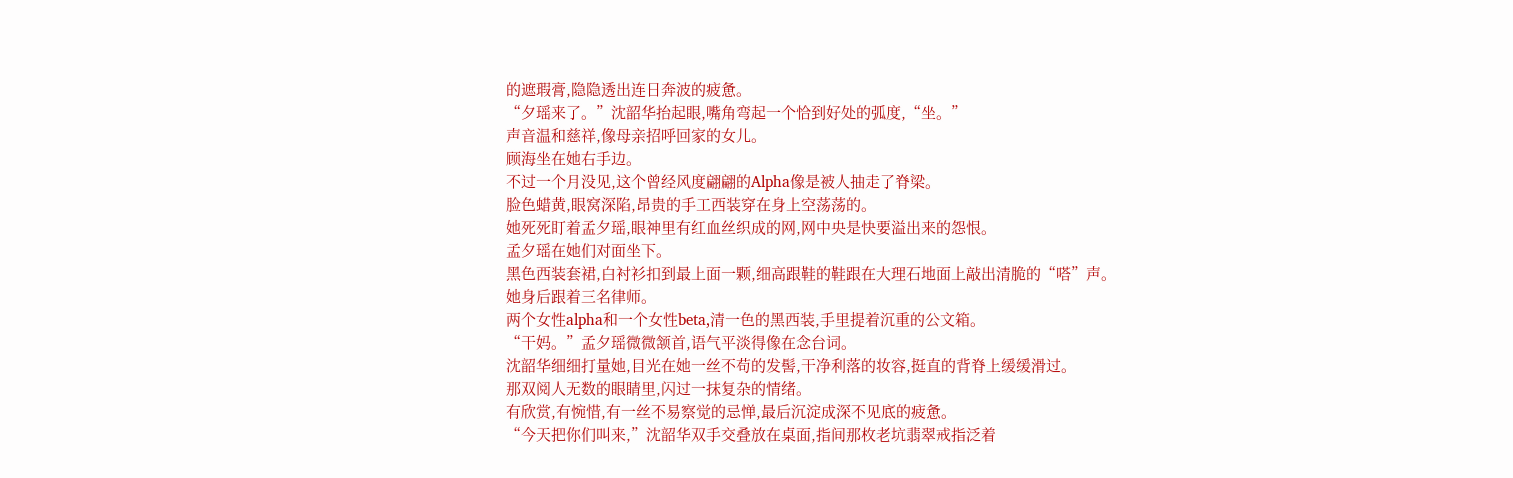的遮瑕膏,隐隐透出连日奔波的疲惫。
“夕瑶来了。”沈韶华抬起眼,嘴角弯起一个恰到好处的弧度,“坐。”
声音温和慈祥,像母亲招呼回家的女儿。
顾海坐在她右手边。
不过一个月没见,这个曾经风度翩翩的Alpha像是被人抽走了脊梁。
脸色蜡黄,眼窝深陷,昂贵的手工西装穿在身上空荡荡的。
她死死盯着孟夕瑶,眼神里有红血丝织成的网,网中央是快要溢出来的怨恨。
孟夕瑶在她们对面坐下。
黑色西装套裙,白衬衫扣到最上面一颗,细高跟鞋的鞋跟在大理石地面上敲出清脆的“嗒”声。
她身后跟着三名律师。
两个女性alpha和一个女性beta,清一色的黑西装,手里提着沉重的公文箱。
“干妈。”孟夕瑶微微颔首,语气平淡得像在念台词。
沈韶华细细打量她,目光在她一丝不苟的发髻,干净利落的妆容,挺直的背脊上缓缓滑过。
那双阅人无数的眼睛里,闪过一抹复杂的情绪。
有欣赏,有惋惜,有一丝不易察觉的忌惮,最后沉淀成深不见底的疲惫。
“今天把你们叫来,”沈韶华双手交叠放在桌面,指间那枚老坑翡翠戒指泛着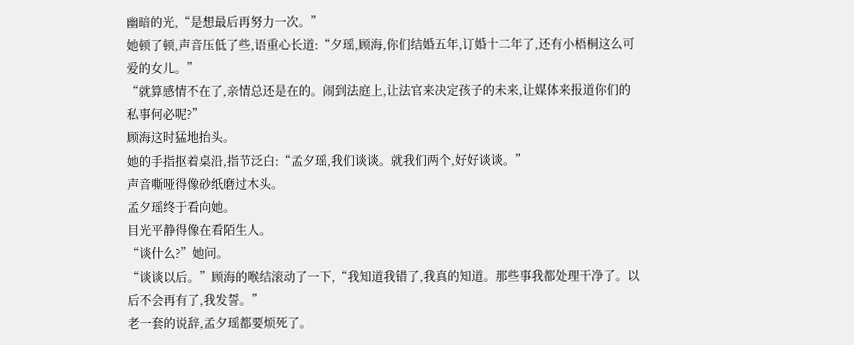幽暗的光,“是想最后再努力一次。”
她顿了顿,声音压低了些,语重心长道:“夕瑶,顾海,你们结婚五年,订婚十二年了,还有小梧桐这么可爱的女儿。”
“就算感情不在了,亲情总还是在的。闹到法庭上,让法官来决定孩子的未来,让媒体来报道你们的私事何必呢?”
顾海这时猛地抬头。
她的手指抠着桌沿,指节泛白:“孟夕瑶,我们谈谈。就我们两个,好好谈谈。”
声音嘶哑得像砂纸磨过木头。
孟夕瑶终于看向她。
目光平静得像在看陌生人。
“谈什么?”她问。
“谈谈以后。”顾海的喉结滚动了一下,“我知道我错了,我真的知道。那些事我都处理干净了。以后不会再有了,我发誓。”
老一套的说辞,孟夕瑶都要烦死了。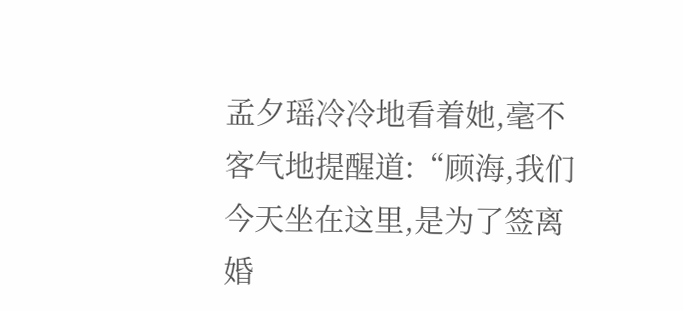孟夕瑶冷冷地看着她,毫不客气地提醒道:“顾海,我们今天坐在这里,是为了签离婚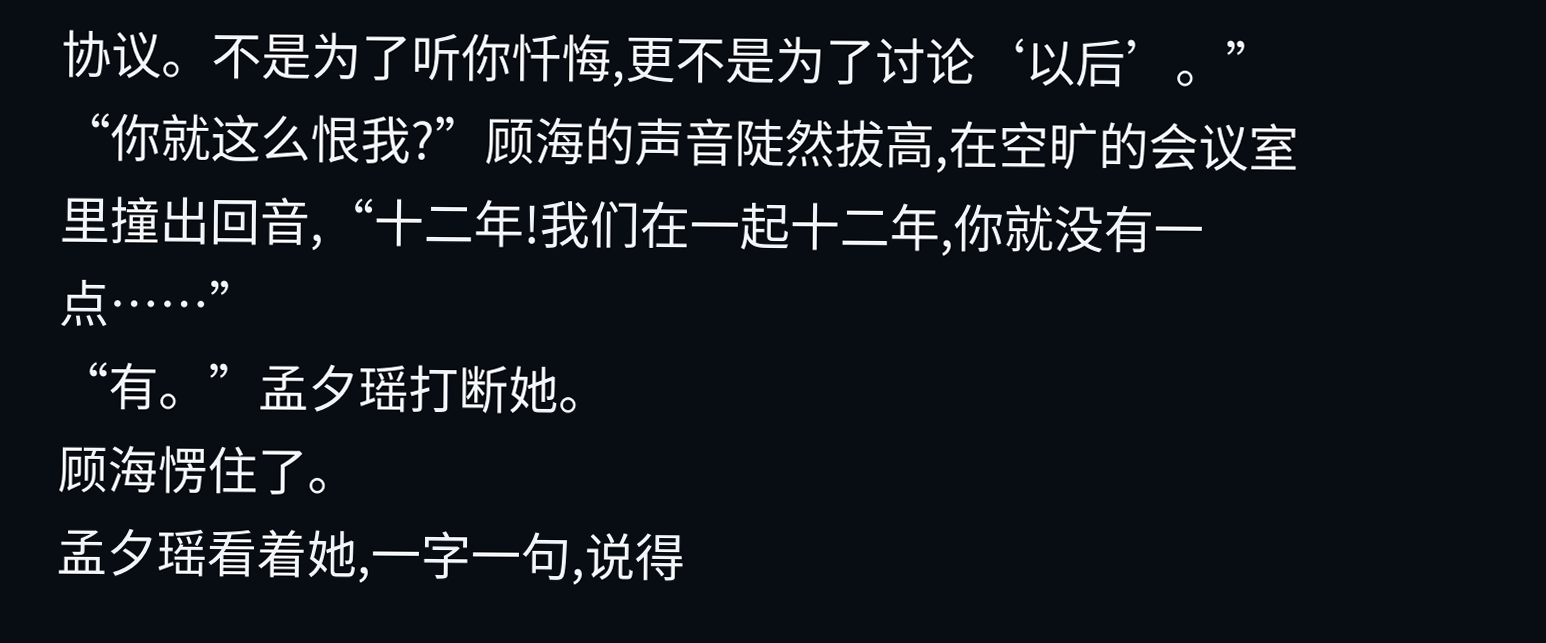协议。不是为了听你忏悔,更不是为了讨论‘以后’。”
“你就这么恨我?”顾海的声音陡然拔高,在空旷的会议室里撞出回音,“十二年!我们在一起十二年,你就没有一点……”
“有。”孟夕瑶打断她。
顾海愣住了。
孟夕瑶看着她,一字一句,说得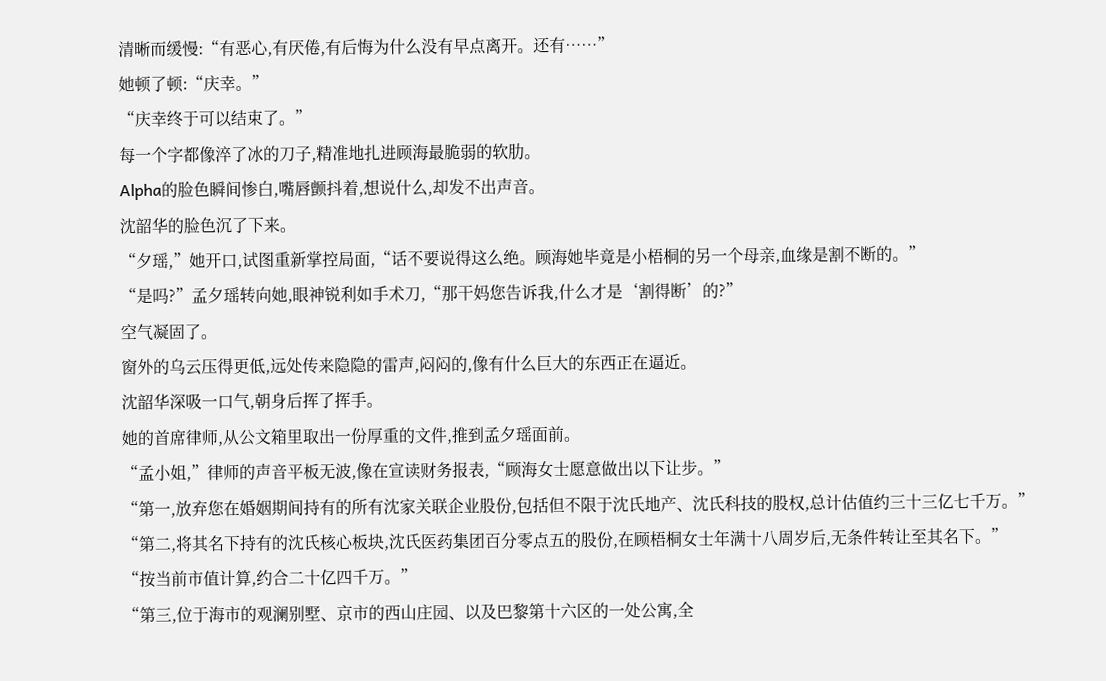清晰而缓慢:“有恶心,有厌倦,有后悔为什么没有早点离开。还有……”
她顿了顿:“庆幸。”
“庆幸终于可以结束了。”
每一个字都像淬了冰的刀子,精准地扎进顾海最脆弱的软肋。
Alpha的脸色瞬间惨白,嘴唇颤抖着,想说什么,却发不出声音。
沈韶华的脸色沉了下来。
“夕瑶,”她开口,试图重新掌控局面,“话不要说得这么绝。顾海她毕竟是小梧桐的另一个母亲,血缘是割不断的。”
“是吗?”孟夕瑶转向她,眼神锐利如手术刀,“那干妈您告诉我,什么才是‘割得断’的?”
空气凝固了。
窗外的乌云压得更低,远处传来隐隐的雷声,闷闷的,像有什么巨大的东西正在逼近。
沈韶华深吸一口气,朝身后挥了挥手。
她的首席律师,从公文箱里取出一份厚重的文件,推到孟夕瑶面前。
“孟小姐,”律师的声音平板无波,像在宣读财务报表,“顾海女士愿意做出以下让步。”
“第一,放弃您在婚姻期间持有的所有沈家关联企业股份,包括但不限于沈氏地产、沈氏科技的股权,总计估值约三十三亿七千万。”
“第二,将其名下持有的沈氏核心板块,沈氏医药集团百分零点五的股份,在顾梧桐女士年满十八周岁后,无条件转让至其名下。”
“按当前市值计算,约合二十亿四千万。”
“第三,位于海市的观澜别墅、京市的西山庄园、以及巴黎第十六区的一处公寓,全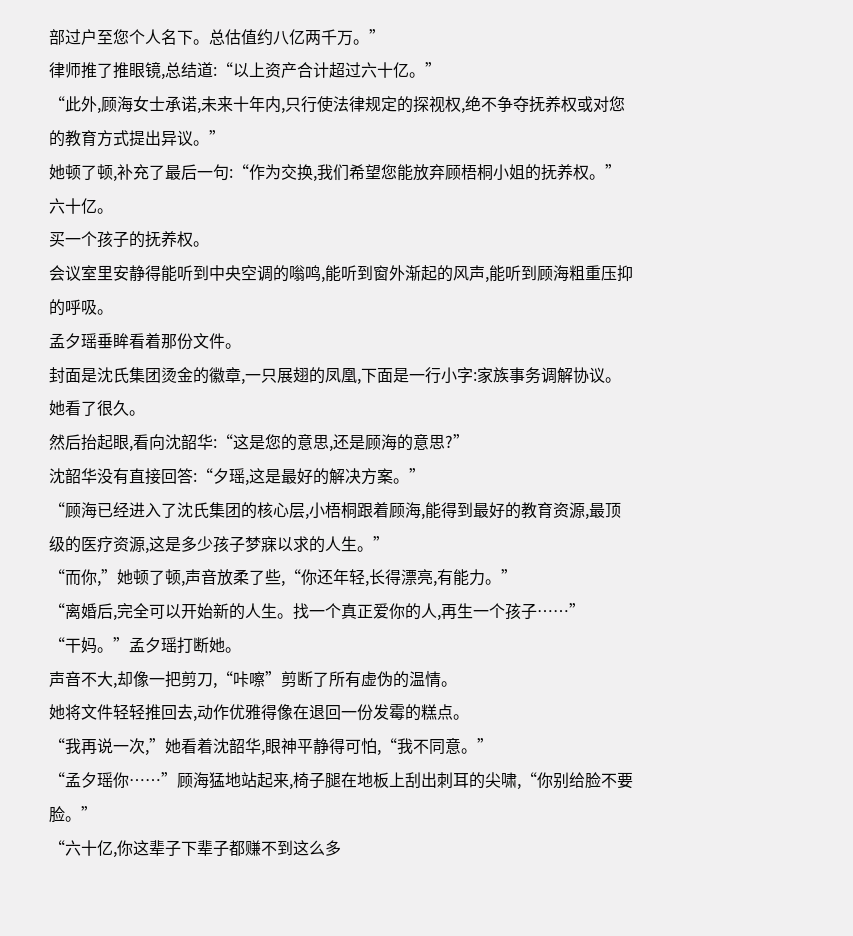部过户至您个人名下。总估值约八亿两千万。”
律师推了推眼镜,总结道:“以上资产合计超过六十亿。”
“此外,顾海女士承诺,未来十年内,只行使法律规定的探视权,绝不争夺抚养权或对您的教育方式提出异议。”
她顿了顿,补充了最后一句:“作为交换,我们希望您能放弃顾梧桐小姐的抚养权。”
六十亿。
买一个孩子的抚养权。
会议室里安静得能听到中央空调的嗡鸣,能听到窗外渐起的风声,能听到顾海粗重压抑的呼吸。
孟夕瑶垂眸看着那份文件。
封面是沈氏集团烫金的徽章,一只展翅的凤凰,下面是一行小字:家族事务调解协议。
她看了很久。
然后抬起眼,看向沈韶华:“这是您的意思,还是顾海的意思?”
沈韶华没有直接回答:“夕瑶,这是最好的解决方案。”
“顾海已经进入了沈氏集团的核心层,小梧桐跟着顾海,能得到最好的教育资源,最顶级的医疗资源,这是多少孩子梦寐以求的人生。”
“而你,”她顿了顿,声音放柔了些,“你还年轻,长得漂亮,有能力。”
“离婚后,完全可以开始新的人生。找一个真正爱你的人,再生一个孩子……”
“干妈。”孟夕瑶打断她。
声音不大,却像一把剪刀,“咔嚓”剪断了所有虚伪的温情。
她将文件轻轻推回去,动作优雅得像在退回一份发霉的糕点。
“我再说一次,”她看着沈韶华,眼神平静得可怕,“我不同意。”
“孟夕瑶你……”顾海猛地站起来,椅子腿在地板上刮出刺耳的尖啸,“你别给脸不要脸。”
“六十亿,你这辈子下辈子都赚不到这么多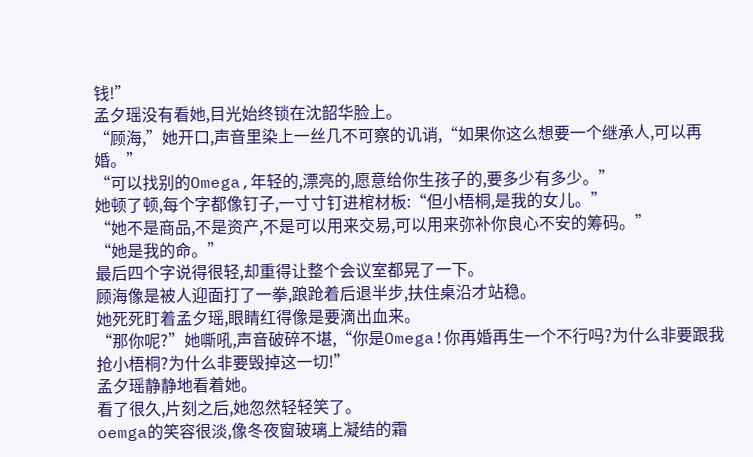钱!”
孟夕瑶没有看她,目光始终锁在沈韶华脸上。
“顾海,”她开口,声音里染上一丝几不可察的讥诮,“如果你这么想要一个继承人,可以再婚。”
“可以找别的Omega,年轻的,漂亮的,愿意给你生孩子的,要多少有多少。”
她顿了顿,每个字都像钉子,一寸寸钉进棺材板:“但小梧桐,是我的女儿。”
“她不是商品,不是资产,不是可以用来交易,可以用来弥补你良心不安的筹码。”
“她是我的命。”
最后四个字说得很轻,却重得让整个会议室都晃了一下。
顾海像是被人迎面打了一拳,踉跄着后退半步,扶住桌沿才站稳。
她死死盯着孟夕瑶,眼睛红得像是要滴出血来。
“那你呢?”她嘶吼,声音破碎不堪,“你是Omega!你再婚再生一个不行吗?为什么非要跟我抢小梧桐?为什么非要毁掉这一切!”
孟夕瑶静静地看着她。
看了很久,片刻之后,她忽然轻轻笑了。
oemga的笑容很淡,像冬夜窗玻璃上凝结的霜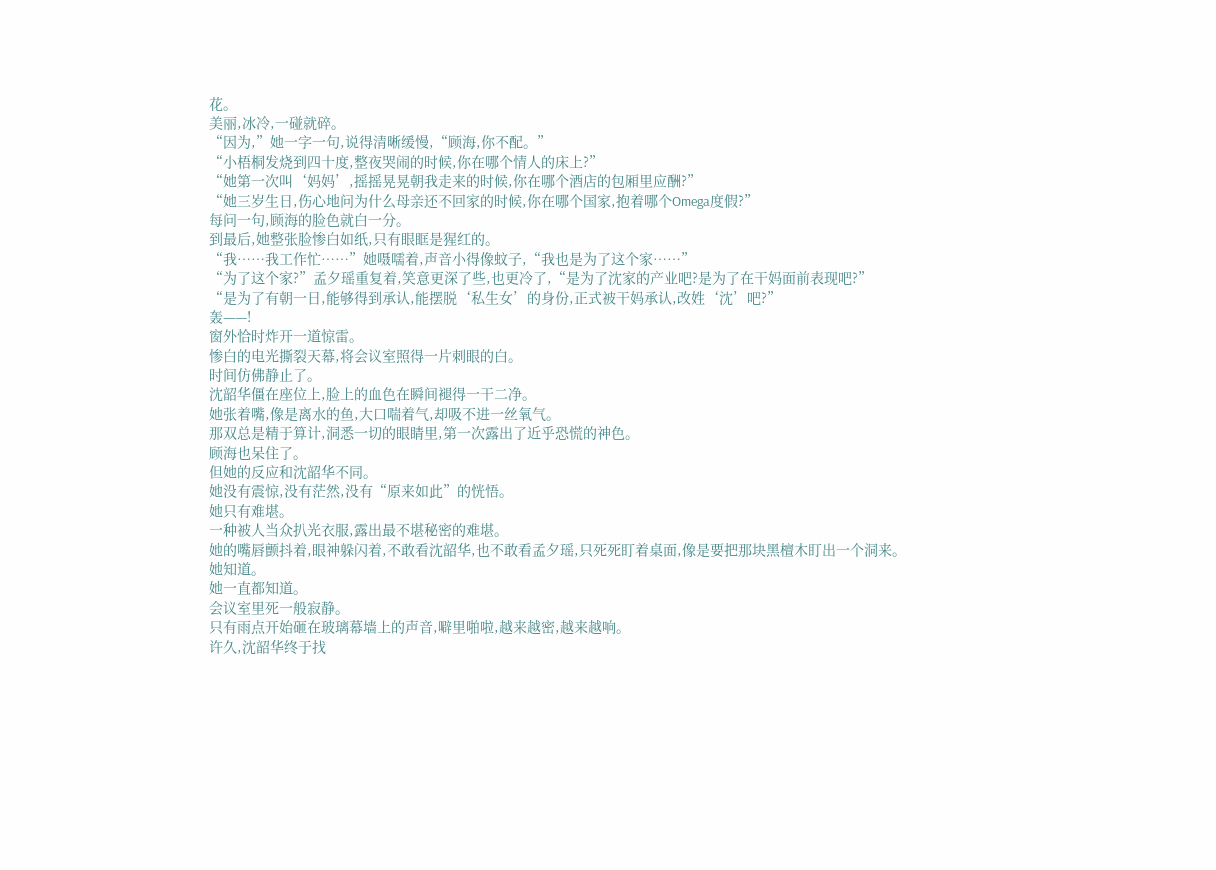花。
美丽,冰冷,一碰就碎。
“因为,”她一字一句,说得清晰缓慢,“顾海,你不配。”
“小梧桐发烧到四十度,整夜哭闹的时候,你在哪个情人的床上?”
“她第一次叫‘妈妈’,摇摇晃晃朝我走来的时候,你在哪个酒店的包厢里应酬?”
“她三岁生日,伤心地问为什么母亲还不回家的时候,你在哪个国家,抱着哪个Omega度假?”
每问一句,顾海的脸色就白一分。
到最后,她整张脸惨白如纸,只有眼眶是猩红的。
“我……我工作忙……”她嗫嚅着,声音小得像蚊子,“我也是为了这个家……”
“为了这个家?”孟夕瑶重复着,笑意更深了些,也更冷了,“是为了沈家的产业吧?是为了在干妈面前表现吧?”
“是为了有朝一日,能够得到承认,能摆脱‘私生女’的身份,正式被干妈承认,改姓‘沈’吧?”
轰——!
窗外恰时炸开一道惊雷。
惨白的电光撕裂天幕,将会议室照得一片刺眼的白。
时间仿佛静止了。
沈韶华僵在座位上,脸上的血色在瞬间褪得一干二净。
她张着嘴,像是离水的鱼,大口喘着气,却吸不进一丝氧气。
那双总是精于算计,洞悉一切的眼睛里,第一次露出了近乎恐慌的神色。
顾海也呆住了。
但她的反应和沈韶华不同。
她没有震惊,没有茫然,没有“原来如此”的恍悟。
她只有难堪。
一种被人当众扒光衣服,露出最不堪秘密的难堪。
她的嘴唇颤抖着,眼神躲闪着,不敢看沈韶华,也不敢看孟夕瑶,只死死盯着桌面,像是要把那块黑檀木盯出一个洞来。
她知道。
她一直都知道。
会议室里死一般寂静。
只有雨点开始砸在玻璃幕墙上的声音,噼里啪啦,越来越密,越来越响。
许久,沈韶华终于找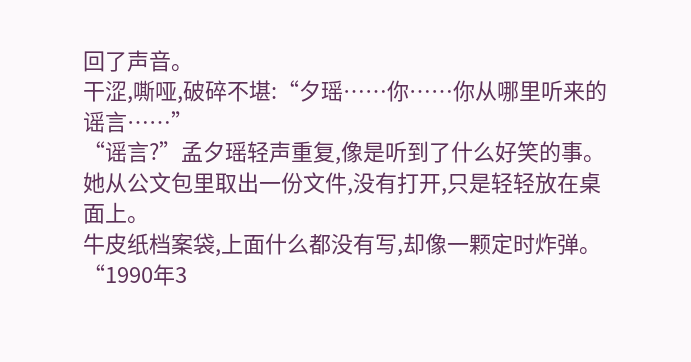回了声音。
干涩,嘶哑,破碎不堪:“夕瑶……你……你从哪里听来的谣言……”
“谣言?”孟夕瑶轻声重复,像是听到了什么好笑的事。
她从公文包里取出一份文件,没有打开,只是轻轻放在桌面上。
牛皮纸档案袋,上面什么都没有写,却像一颗定时炸弹。
“1990年3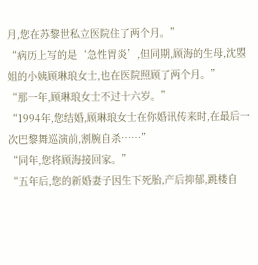月,您在苏黎世私立医院住了两个月。”
“病历上写的是‘急性胃炎’,但同期,顾海的生母,沈曌姐的小姨顾琳琅女士,也在医院照顾了两个月。”
“那一年,顾琳琅女士不过十六岁。”
“1994年,您结婚,顾琳琅女士在你婚讯传来时,在最后一次巴黎舞巡演前,割腕自杀……”
“同年,您将顾海接回家。”
“五年后,您的新婚妻子因生下死胎,产后抑郁,跳楼自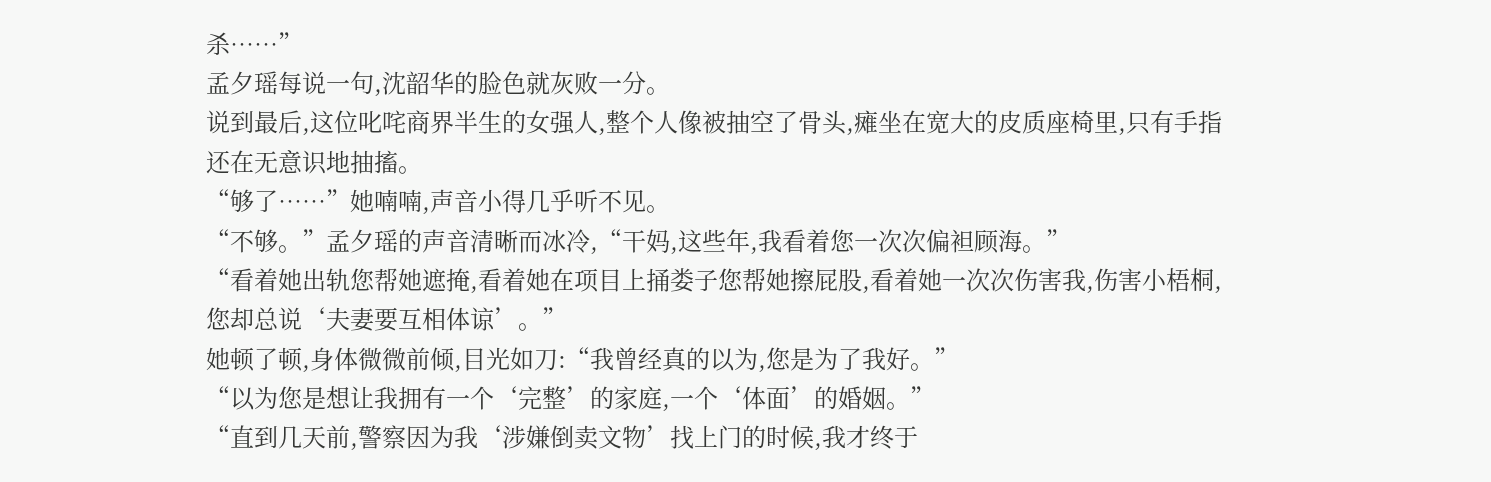杀……”
孟夕瑶每说一句,沈韶华的脸色就灰败一分。
说到最后,这位叱咤商界半生的女强人,整个人像被抽空了骨头,瘫坐在宽大的皮质座椅里,只有手指还在无意识地抽搐。
“够了……”她喃喃,声音小得几乎听不见。
“不够。”孟夕瑶的声音清晰而冰冷,“干妈,这些年,我看着您一次次偏袒顾海。”
“看着她出轨您帮她遮掩,看着她在项目上捅娄子您帮她擦屁股,看着她一次次伤害我,伤害小梧桐,您却总说‘夫妻要互相体谅’。”
她顿了顿,身体微微前倾,目光如刀:“我曾经真的以为,您是为了我好。”
“以为您是想让我拥有一个‘完整’的家庭,一个‘体面’的婚姻。”
“直到几天前,警察因为我‘涉嫌倒卖文物’找上门的时候,我才终于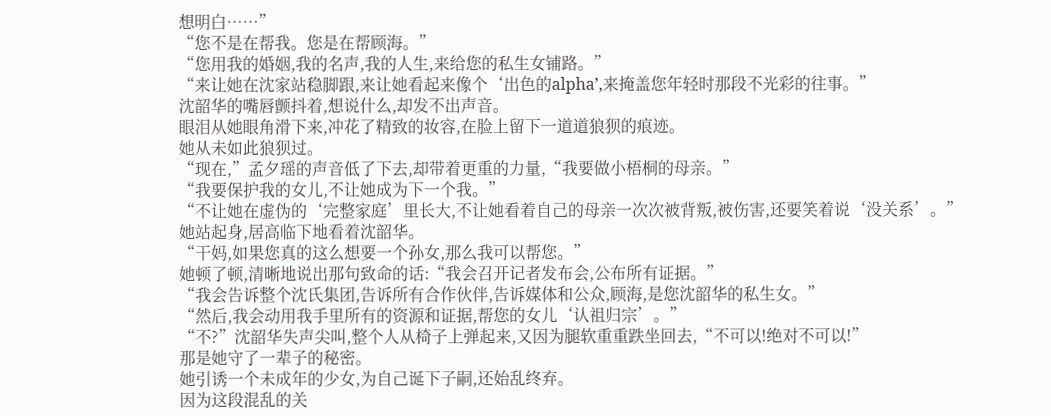想明白……”
“您不是在帮我。您是在帮顾海。”
“您用我的婚姻,我的名声,我的人生,来给您的私生女铺路。”
“来让她在沈家站稳脚跟,来让她看起来像个‘出色的alpha’,来掩盖您年轻时那段不光彩的往事。”
沈韶华的嘴唇颤抖着,想说什么,却发不出声音。
眼泪从她眼角滑下来,冲花了精致的妆容,在脸上留下一道道狼狈的痕迹。
她从未如此狼狈过。
“现在,”孟夕瑶的声音低了下去,却带着更重的力量,“我要做小梧桐的母亲。”
“我要保护我的女儿,不让她成为下一个我。”
“不让她在虚伪的‘完整家庭’里长大,不让她看着自己的母亲一次次被背叛,被伤害,还要笑着说‘没关系’。”
她站起身,居高临下地看着沈韶华。
“干妈,如果您真的这么想要一个孙女,那么我可以帮您。”
她顿了顿,清晰地说出那句致命的话:“我会召开记者发布会,公布所有证据。”
“我会告诉整个沈氏集团,告诉所有合作伙伴,告诉媒体和公众,顾海,是您沈韶华的私生女。”
“然后,我会动用我手里所有的资源和证据,帮您的女儿‘认祖归宗’。”
“不?”沈韶华失声尖叫,整个人从椅子上弹起来,又因为腿软重重跌坐回去,“不可以!绝对不可以!”
那是她守了一辈子的秘密。
她引诱一个未成年的少女,为自己诞下子嗣,还始乱终弃。
因为这段混乱的关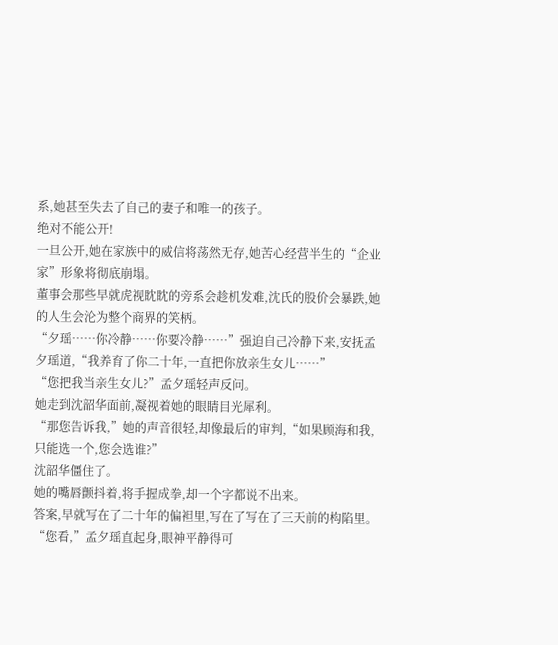系,她甚至失去了自己的妻子和唯一的孩子。
绝对不能公开!
一旦公开,她在家族中的威信将荡然无存,她苦心经营半生的“企业家”形象将彻底崩塌。
董事会那些早就虎视眈眈的旁系会趁机发难,沈氏的股价会暴跌,她的人生会沦为整个商界的笑柄。
“夕瑶……你冷静……你要冷静……”强迫自己冷静下来,安抚孟夕瑶道,“我养育了你二十年,一直把你放亲生女儿……”
“您把我当亲生女儿?”孟夕瑶轻声反问。
她走到沈韶华面前,凝视着她的眼睛目光犀利。
“那您告诉我,”她的声音很轻,却像最后的审判,“如果顾海和我,只能选一个,您会选谁?”
沈韶华僵住了。
她的嘴唇颤抖着,将手握成拳,却一个字都说不出来。
答案,早就写在了二十年的偏袒里,写在了写在了三天前的构陷里。
“您看,”孟夕瑶直起身,眼神平静得可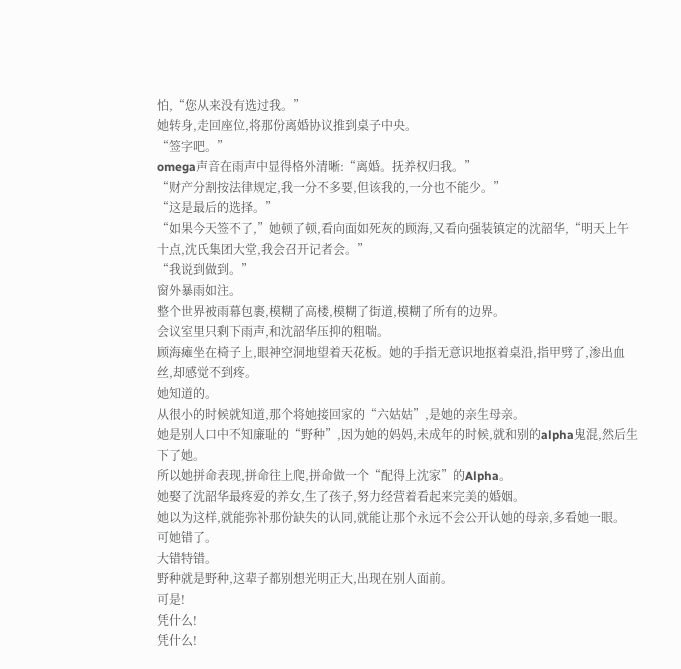怕,“您从来没有选过我。”
她转身,走回座位,将那份离婚协议推到桌子中央。
“签字吧。”
omega声音在雨声中显得格外清晰:“离婚。抚养权归我。”
“财产分割按法律规定,我一分不多要,但该我的,一分也不能少。”
“这是最后的选择。”
“如果今天签不了,”她顿了顿,看向面如死灰的顾海,又看向强装镇定的沈韶华,“明天上午十点,沈氏集团大堂,我会召开记者会。”
“我说到做到。”
窗外暴雨如注。
整个世界被雨幕包裹,模糊了高楼,模糊了街道,模糊了所有的边界。
会议室里只剩下雨声,和沈韶华压抑的粗喘。
顾海瘫坐在椅子上,眼神空洞地望着天花板。她的手指无意识地抠着桌沿,指甲劈了,渗出血丝,却感觉不到疼。
她知道的。
从很小的时候就知道,那个将她接回家的“六姑姑”,是她的亲生母亲。
她是别人口中不知廉耻的“野种”,因为她的妈妈,未成年的时候,就和别的alpha鬼混,然后生下了她。
所以她拼命表现,拼命往上爬,拼命做一个“配得上沈家”的Alpha。
她娶了沈韶华最疼爱的养女,生了孩子,努力经营着看起来完美的婚姻。
她以为这样,就能弥补那份缺失的认同,就能让那个永远不会公开认她的母亲,多看她一眼。
可她错了。
大错特错。
野种就是野种,这辈子都别想光明正大,出现在别人面前。
可是!
凭什么!
凭什么!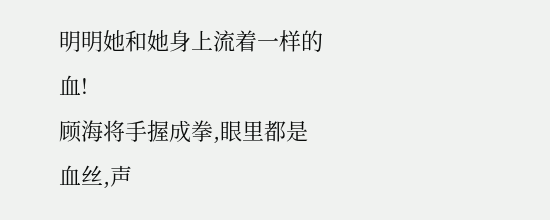明明她和她身上流着一样的血!
顾海将手握成拳,眼里都是血丝,声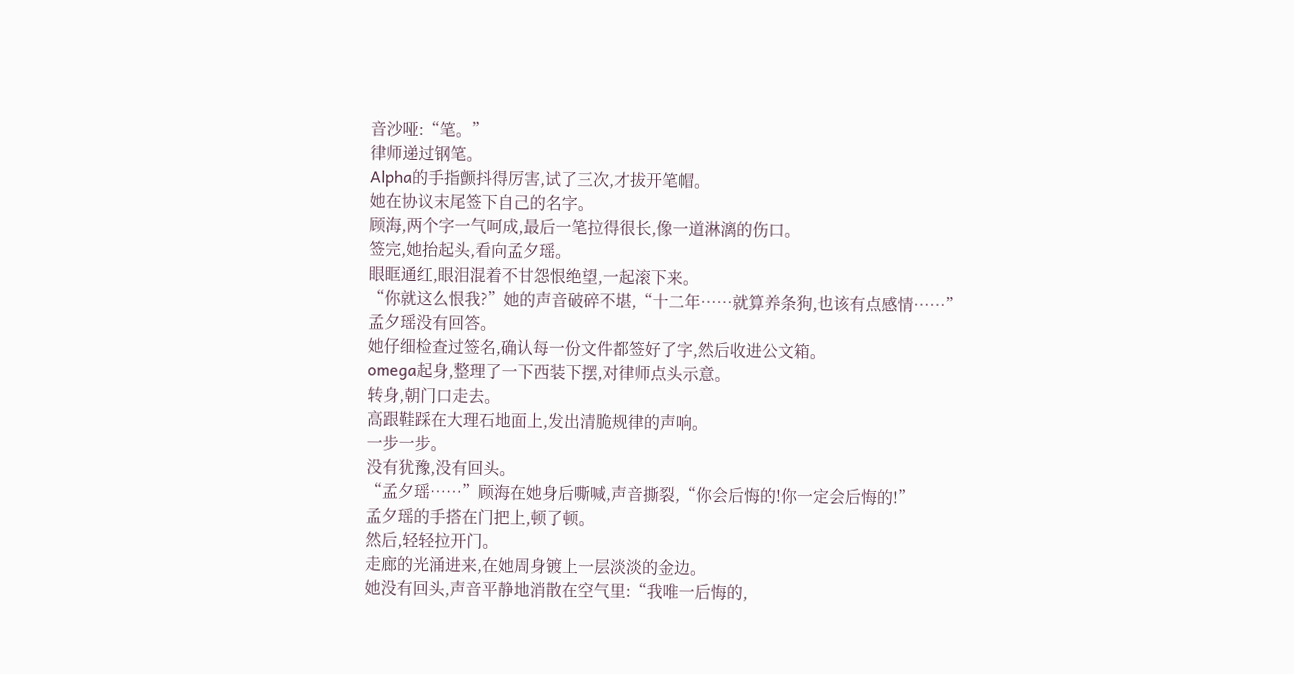音沙哑:“笔。”
律师递过钢笔。
Alpha的手指颤抖得厉害,试了三次,才拔开笔帽。
她在协议末尾签下自己的名字。
顾海,两个字一气呵成,最后一笔拉得很长,像一道淋漓的伤口。
签完,她抬起头,看向孟夕瑶。
眼眶通红,眼泪混着不甘怨恨绝望,一起滚下来。
“你就这么恨我?”她的声音破碎不堪,“十二年……就算养条狗,也该有点感情……”
孟夕瑶没有回答。
她仔细检查过签名,确认每一份文件都签好了字,然后收进公文箱。
omega起身,整理了一下西装下摆,对律师点头示意。
转身,朝门口走去。
高跟鞋踩在大理石地面上,发出清脆规律的声响。
一步一步。
没有犹豫,没有回头。
“孟夕瑶……”顾海在她身后嘶喊,声音撕裂,“你会后悔的!你一定会后悔的!”
孟夕瑶的手搭在门把上,顿了顿。
然后,轻轻拉开门。
走廊的光涌进来,在她周身镀上一层淡淡的金边。
她没有回头,声音平静地消散在空气里:“我唯一后悔的,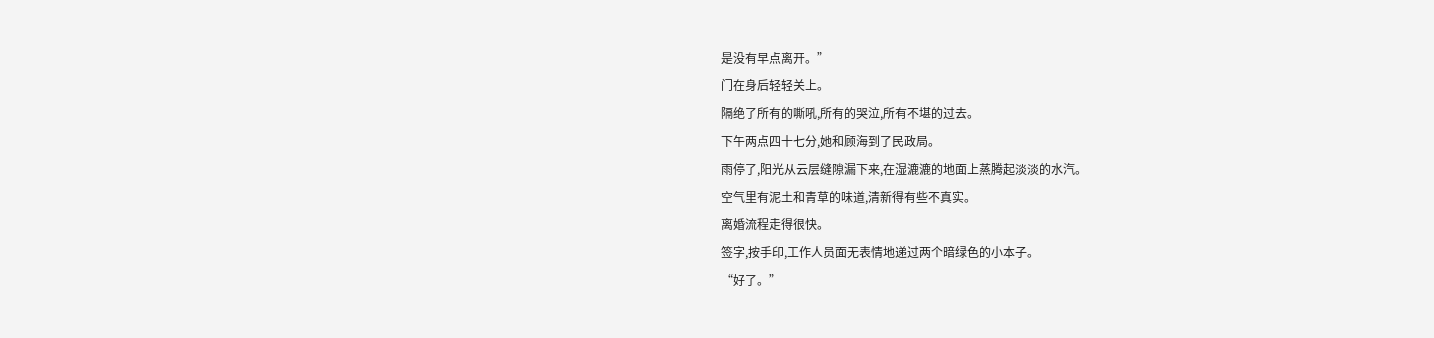是没有早点离开。”
门在身后轻轻关上。
隔绝了所有的嘶吼,所有的哭泣,所有不堪的过去。
下午两点四十七分,她和顾海到了民政局。
雨停了,阳光从云层缝隙漏下来,在湿漉漉的地面上蒸腾起淡淡的水汽。
空气里有泥土和青草的味道,清新得有些不真实。
离婚流程走得很快。
签字,按手印,工作人员面无表情地递过两个暗绿色的小本子。
“好了。”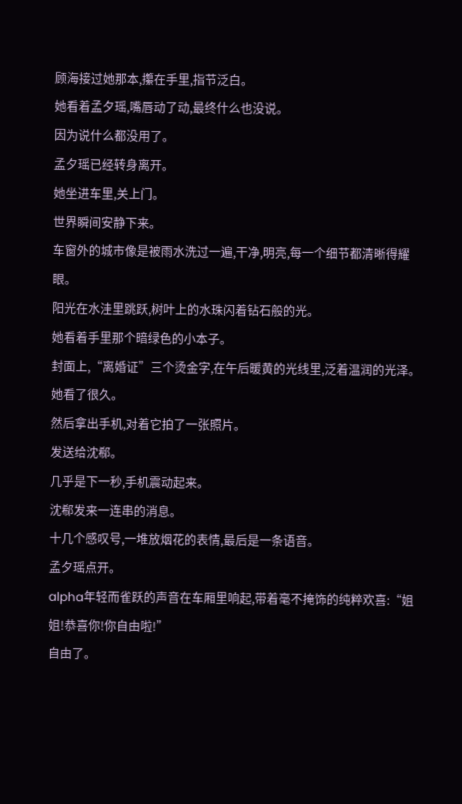顾海接过她那本,攥在手里,指节泛白。
她看着孟夕瑶,嘴唇动了动,最终什么也没说。
因为说什么都没用了。
孟夕瑶已经转身离开。
她坐进车里,关上门。
世界瞬间安静下来。
车窗外的城市像是被雨水洗过一遍,干净,明亮,每一个细节都清晰得耀眼。
阳光在水洼里跳跃,树叶上的水珠闪着钻石般的光。
她看着手里那个暗绿色的小本子。
封面上,“离婚证”三个烫金字,在午后暖黄的光线里,泛着温润的光泽。
她看了很久。
然后拿出手机,对着它拍了一张照片。
发送给沈郗。
几乎是下一秒,手机震动起来。
沈郗发来一连串的消息。
十几个感叹号,一堆放烟花的表情,最后是一条语音。
孟夕瑶点开。
alpha年轻而雀跃的声音在车厢里响起,带着毫不掩饰的纯粹欢喜:“姐姐!恭喜你!你自由啦!”
自由了。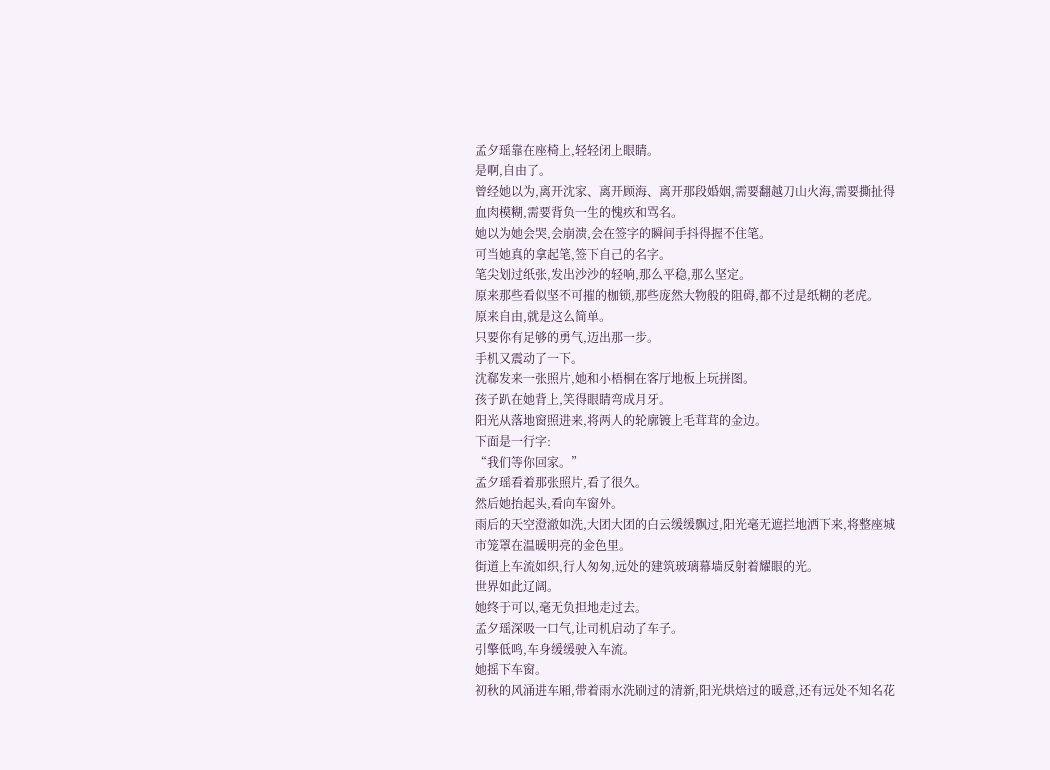孟夕瑶靠在座椅上,轻轻闭上眼睛。
是啊,自由了。
曾经她以为,离开沈家、离开顾海、离开那段婚姻,需要翻越刀山火海,需要撕扯得血肉模糊,需要背负一生的愧疚和骂名。
她以为她会哭,会崩溃,会在签字的瞬间手抖得握不住笔。
可当她真的拿起笔,签下自己的名字。
笔尖划过纸张,发出沙沙的轻响,那么平稳,那么坚定。
原来那些看似坚不可摧的枷锁,那些庞然大物般的阻碍,都不过是纸糊的老虎。
原来自由,就是这么简单。
只要你有足够的勇气,迈出那一步。
手机又震动了一下。
沈郗发来一张照片,她和小梧桐在客厅地板上玩拼图。
孩子趴在她背上,笑得眼睛弯成月牙。
阳光从落地窗照进来,将两人的轮廓镀上毛茸茸的金边。
下面是一行字:
“我们等你回家。”
孟夕瑶看着那张照片,看了很久。
然后她抬起头,看向车窗外。
雨后的天空澄澈如洗,大团大团的白云缓缓飘过,阳光毫无遮拦地洒下来,将整座城市笼罩在温暖明亮的金色里。
街道上车流如织,行人匆匆,远处的建筑玻璃幕墙反射着耀眼的光。
世界如此辽阔。
她终于可以,毫无负担地走过去。
孟夕瑶深吸一口气,让司机启动了车子。
引擎低鸣,车身缓缓驶入车流。
她摇下车窗。
初秋的风涌进车厢,带着雨水洗刷过的清新,阳光烘焙过的暖意,还有远处不知名花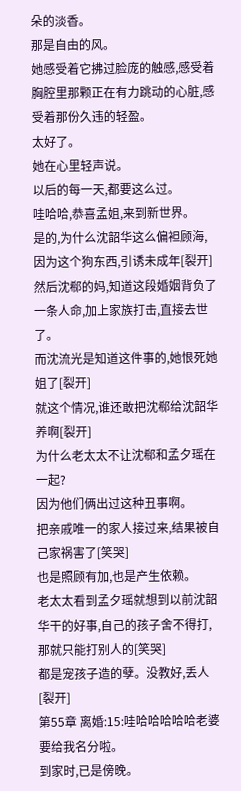朵的淡香。
那是自由的风。
她感受着它拂过脸庞的触感,感受着胸腔里那颗正在有力跳动的心脏,感受着那份久违的轻盈。
太好了。
她在心里轻声说。
以后的每一天,都要这么过。
哇哈哈,恭喜孟姐,来到新世界。
是的,为什么沈韶华这么偏袒顾海,因为这个狗东西,引诱未成年[裂开]
然后沈郗的妈,知道这段婚姻背负了一条人命,加上家族打击,直接去世了。
而沈流光是知道这件事的,她恨死她姐了[裂开]
就这个情况,谁还敢把沈郗给沈韶华养啊[裂开]
为什么老太太不让沈郗和孟夕瑶在一起?
因为他们俩出过这种丑事啊。
把亲戚唯一的家人接过来,结果被自己家祸害了[笑哭]
也是照顾有加,也是产生依赖。
老太太看到孟夕瑶就想到以前沈韶华干的好事,自己的孩子舍不得打,那就只能打别人的[笑哭]
都是宠孩子造的孽。没教好,丢人[裂开]
第55章 离婚:15:哇哈哈哈哈哈老婆要给我名分啦。
到家时,已是傍晚。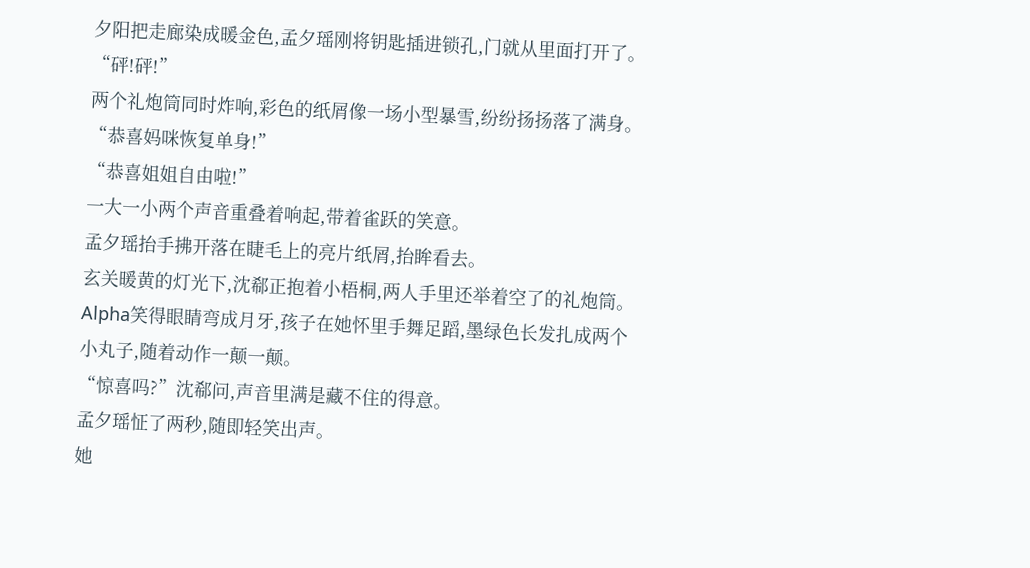夕阳把走廊染成暖金色,孟夕瑶刚将钥匙插进锁孔,门就从里面打开了。
“砰!砰!”
两个礼炮筒同时炸响,彩色的纸屑像一场小型暴雪,纷纷扬扬落了满身。
“恭喜妈咪恢复单身!”
“恭喜姐姐自由啦!”
一大一小两个声音重叠着响起,带着雀跃的笑意。
孟夕瑶抬手拂开落在睫毛上的亮片纸屑,抬眸看去。
玄关暖黄的灯光下,沈郗正抱着小梧桐,两人手里还举着空了的礼炮筒。
Alpha笑得眼睛弯成月牙,孩子在她怀里手舞足蹈,墨绿色长发扎成两个小丸子,随着动作一颠一颠。
“惊喜吗?”沈郗问,声音里满是藏不住的得意。
孟夕瑶怔了两秒,随即轻笑出声。
她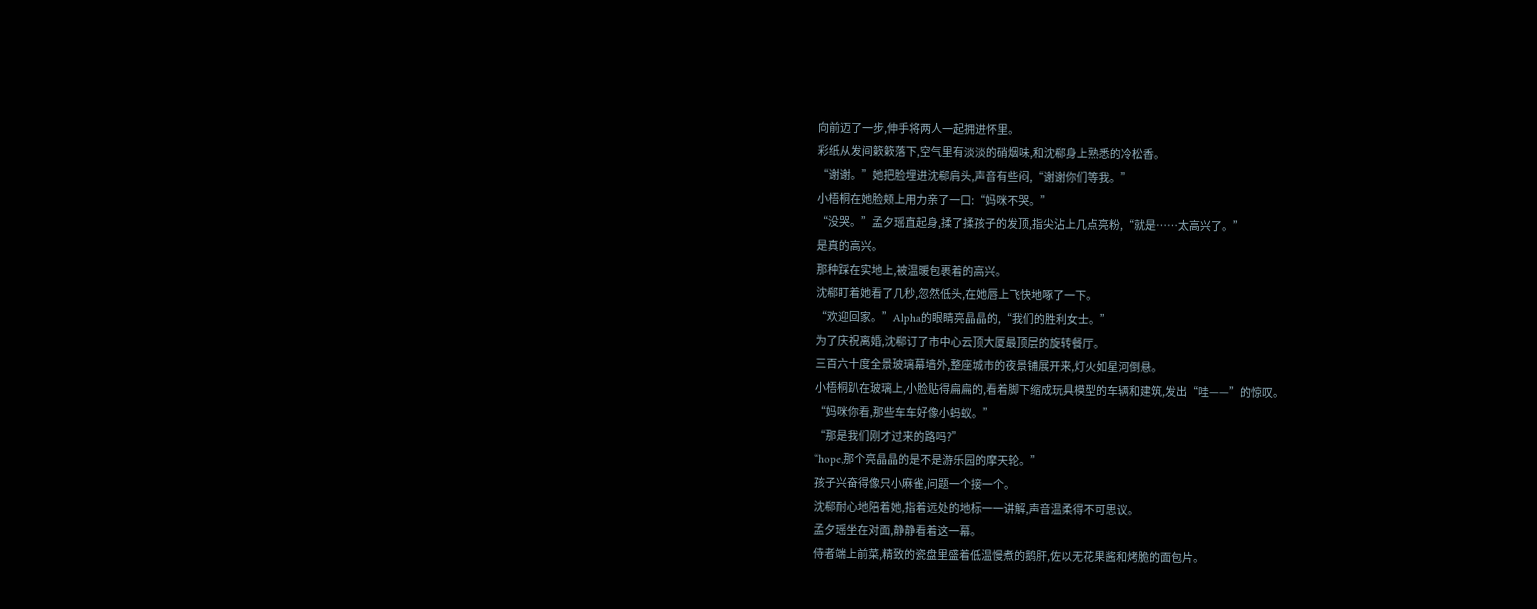向前迈了一步,伸手将两人一起拥进怀里。
彩纸从发间簌簌落下,空气里有淡淡的硝烟味,和沈郗身上熟悉的冷松香。
“谢谢。”她把脸埋进沈郗肩头,声音有些闷,“谢谢你们等我。”
小梧桐在她脸颊上用力亲了一口:“妈咪不哭。”
“没哭。”孟夕瑶直起身,揉了揉孩子的发顶,指尖沾上几点亮粉,“就是……太高兴了。”
是真的高兴。
那种踩在实地上,被温暖包裹着的高兴。
沈郗盯着她看了几秒,忽然低头,在她唇上飞快地啄了一下。
“欢迎回家。”Alpha的眼睛亮晶晶的,“我们的胜利女士。”
为了庆祝离婚,沈郗订了市中心云顶大厦最顶层的旋转餐厅。
三百六十度全景玻璃幕墙外,整座城市的夜景铺展开来,灯火如星河倒悬。
小梧桐趴在玻璃上,小脸贴得扁扁的,看着脚下缩成玩具模型的车辆和建筑,发出“哇——”的惊叹。
“妈咪你看,那些车车好像小蚂蚁。”
“那是我们刚才过来的路吗?”
“hope,那个亮晶晶的是不是游乐园的摩天轮。”
孩子兴奋得像只小麻雀,问题一个接一个。
沈郗耐心地陪着她,指着远处的地标一一讲解,声音温柔得不可思议。
孟夕瑶坐在对面,静静看着这一幕。
侍者端上前菜,精致的瓷盘里盛着低温慢煮的鹅肝,佐以无花果酱和烤脆的面包片。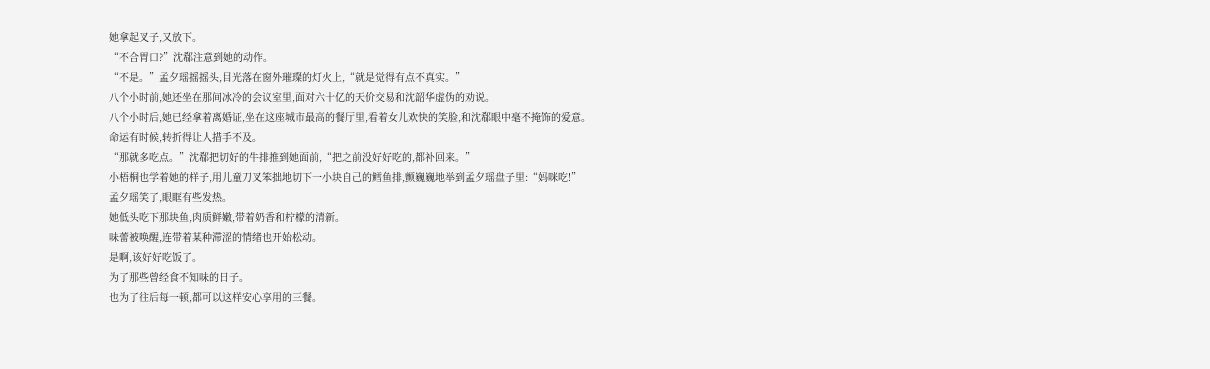她拿起叉子,又放下。
“不合胃口?”沈郗注意到她的动作。
“不是。”孟夕瑶摇摇头,目光落在窗外璀璨的灯火上,“就是觉得有点不真实。”
八个小时前,她还坐在那间冰冷的会议室里,面对六十亿的天价交易和沈韶华虚伪的劝说。
八个小时后,她已经拿着离婚证,坐在这座城市最高的餐厅里,看着女儿欢快的笑脸,和沈郗眼中毫不掩饰的爱意。
命运有时候,转折得让人措手不及。
“那就多吃点。”沈郗把切好的牛排推到她面前,“把之前没好好吃的,都补回来。”
小梧桐也学着她的样子,用儿童刀叉笨拙地切下一小块自己的鳕鱼排,颤巍巍地举到孟夕瑶盘子里:“妈咪吃!”
孟夕瑶笑了,眼眶有些发热。
她低头吃下那块鱼,肉质鲜嫩,带着奶香和柠檬的清新。
味蕾被唤醒,连带着某种滞涩的情绪也开始松动。
是啊,该好好吃饭了。
为了那些曾经食不知味的日子。
也为了往后每一顿,都可以这样安心享用的三餐。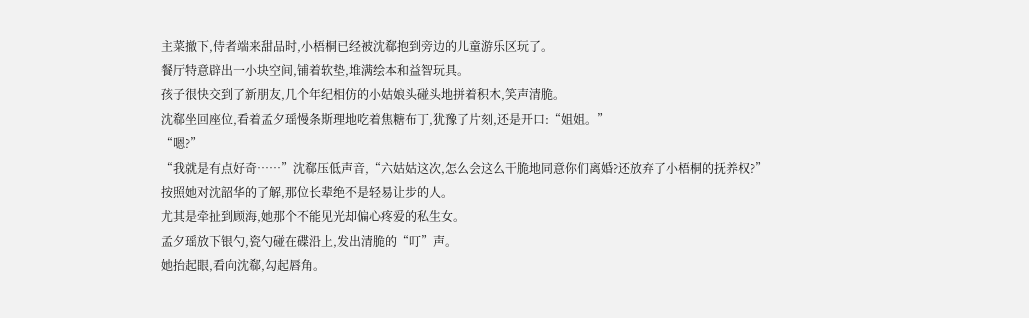主菜撤下,侍者端来甜品时,小梧桐已经被沈郗抱到旁边的儿童游乐区玩了。
餐厅特意辟出一小块空间,铺着软垫,堆满绘本和益智玩具。
孩子很快交到了新朋友,几个年纪相仿的小姑娘头碰头地拼着积木,笑声清脆。
沈郗坐回座位,看着孟夕瑶慢条斯理地吃着焦糖布丁,犹豫了片刻,还是开口:“姐姐。”
“嗯?”
“我就是有点好奇……”沈郗压低声音,“六姑姑这次,怎么会这么干脆地同意你们离婚?还放弃了小梧桐的抚养权?”
按照她对沈韶华的了解,那位长辈绝不是轻易让步的人。
尤其是牵扯到顾海,她那个不能见光却偏心疼爱的私生女。
孟夕瑶放下银勺,瓷勺碰在碟沿上,发出清脆的“叮”声。
她抬起眼,看向沈郗,勾起唇角。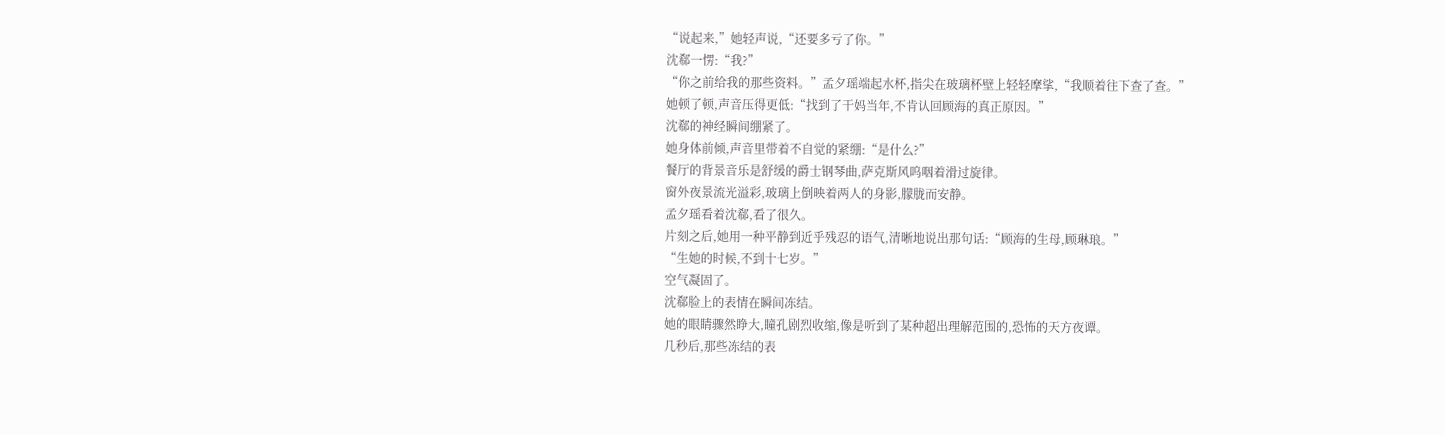“说起来,”她轻声说,“还要多亏了你。”
沈郗一愣:“我?”
“你之前给我的那些资料。”孟夕瑶端起水杯,指尖在玻璃杯壁上轻轻摩挲,“我顺着往下查了查。”
她顿了顿,声音压得更低:“找到了干妈当年,不肯认回顾海的真正原因。”
沈郗的神经瞬间绷紧了。
她身体前倾,声音里带着不自觉的紧绷:“是什么?”
餐厅的背景音乐是舒缓的爵士钢琴曲,萨克斯风呜咽着滑过旋律。
窗外夜景流光溢彩,玻璃上倒映着两人的身影,朦胧而安静。
孟夕瑶看着沈郗,看了很久。
片刻之后,她用一种平静到近乎残忍的语气,清晰地说出那句话:“顾海的生母,顾琳琅。”
“生她的时候,不到十七岁。”
空气凝固了。
沈郗脸上的表情在瞬间冻结。
她的眼睛骤然睁大,瞳孔剧烈收缩,像是听到了某种超出理解范围的,恐怖的天方夜谭。
几秒后,那些冻结的表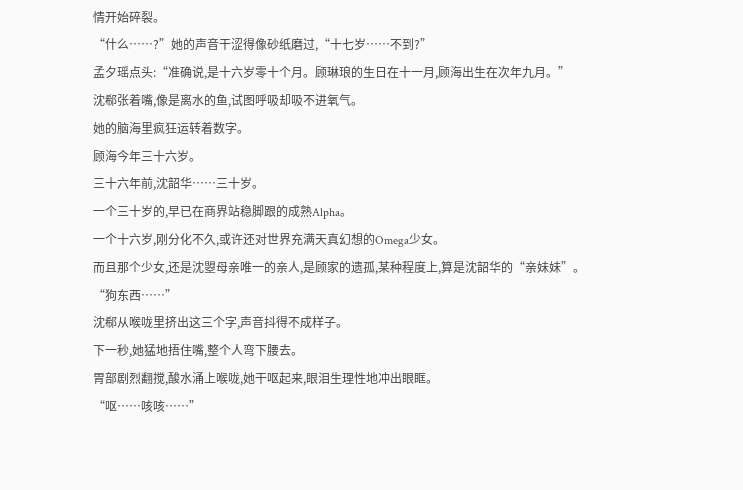情开始碎裂。
“什么……?”她的声音干涩得像砂纸磨过,“十七岁……不到?”
孟夕瑶点头:“准确说,是十六岁零十个月。顾琳琅的生日在十一月,顾海出生在次年九月。”
沈郗张着嘴,像是离水的鱼,试图呼吸却吸不进氧气。
她的脑海里疯狂运转着数字。
顾海今年三十六岁。
三十六年前,沈韶华……三十岁。
一个三十岁的,早已在商界站稳脚跟的成熟Alpha。
一个十六岁,刚分化不久,或许还对世界充满天真幻想的Omega少女。
而且那个少女,还是沈曌母亲唯一的亲人,是顾家的遗孤,某种程度上,算是沈韶华的“亲妹妹”。
“狗东西……”
沈郗从喉咙里挤出这三个字,声音抖得不成样子。
下一秒,她猛地捂住嘴,整个人弯下腰去。
胃部剧烈翻搅,酸水涌上喉咙,她干呕起来,眼泪生理性地冲出眼眶。
“呕……咳咳……”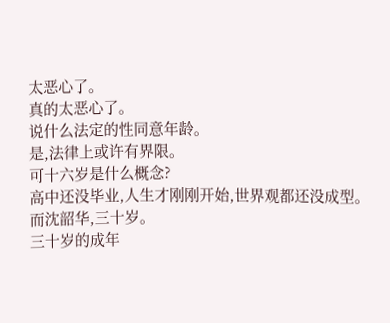太恶心了。
真的太恶心了。
说什么法定的性同意年龄。
是,法律上或许有界限。
可十六岁是什么概念?
高中还没毕业,人生才刚刚开始,世界观都还没成型。
而沈韶华,三十岁。
三十岁的成年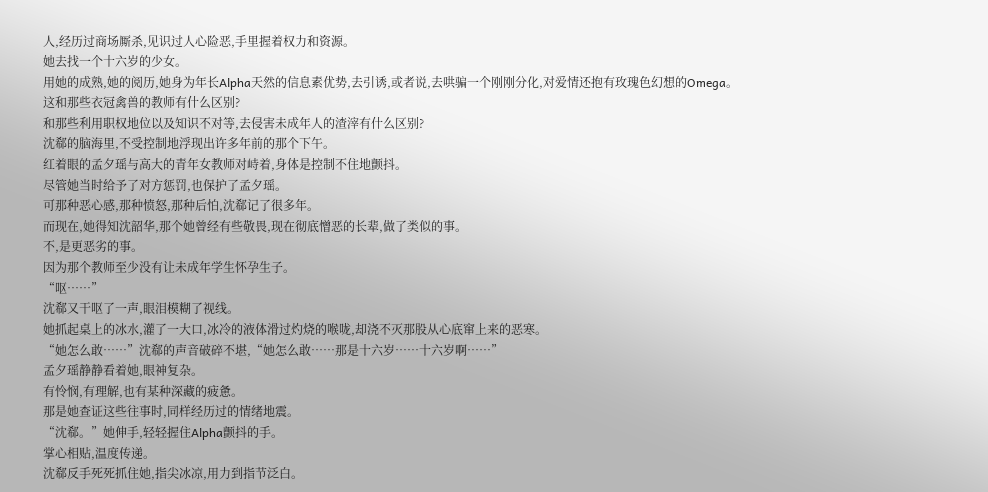人,经历过商场厮杀,见识过人心险恶,手里握着权力和资源。
她去找一个十六岁的少女。
用她的成熟,她的阅历,她身为年长Alpha天然的信息素优势,去引诱,或者说,去哄骗一个刚刚分化,对爱情还抱有玫瑰色幻想的Omega。
这和那些衣冠禽兽的教师有什么区别?
和那些利用职权地位以及知识不对等,去侵害未成年人的渣滓有什么区别?
沈郗的脑海里,不受控制地浮现出许多年前的那个下午。
红着眼的孟夕瑶与高大的青年女教师对峙着,身体是控制不住地颤抖。
尽管她当时给予了对方惩罚,也保护了孟夕瑶。
可那种恶心感,那种愤怒,那种后怕,沈郗记了很多年。
而现在,她得知沈韶华,那个她曾经有些敬畏,现在彻底憎恶的长辈,做了类似的事。
不,是更恶劣的事。
因为那个教师至少没有让未成年学生怀孕生子。
“呕……”
沈郗又干呕了一声,眼泪模糊了视线。
她抓起桌上的冰水,灌了一大口,冰冷的液体滑过灼烧的喉咙,却浇不灭那股从心底窜上来的恶寒。
“她怎么敢……”沈郗的声音破碎不堪,“她怎么敢……那是十六岁……十六岁啊……”
孟夕瑶静静看着她,眼神复杂。
有怜悯,有理解,也有某种深藏的疲惫。
那是她查证这些往事时,同样经历过的情绪地震。
“沈郗。”她伸手,轻轻握住Alpha颤抖的手。
掌心相贴,温度传递。
沈郗反手死死抓住她,指尖冰凉,用力到指节泛白。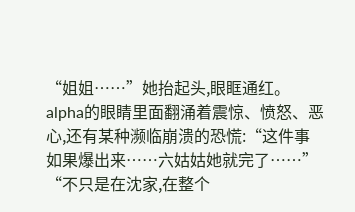“姐姐……”她抬起头,眼眶通红。
alpha的眼睛里面翻涌着震惊、愤怒、恶心,还有某种濒临崩溃的恐慌:“这件事如果爆出来……六姑姑她就完了……”
“不只是在沈家,在整个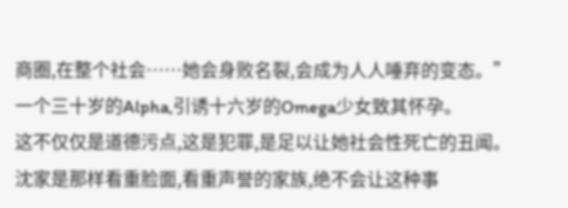商圈,在整个社会……她会身败名裂,会成为人人唾弃的变态。”
一个三十岁的Alpha,引诱十六岁的Omega少女致其怀孕。
这不仅仅是道德污点,这是犯罪,是足以让她社会性死亡的丑闻。
沈家是那样看重脸面,看重声誉的家族,绝不会让这种事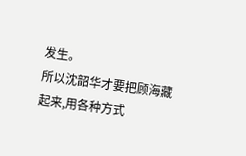发生。
所以沈韶华才要把顾海藏起来,用各种方式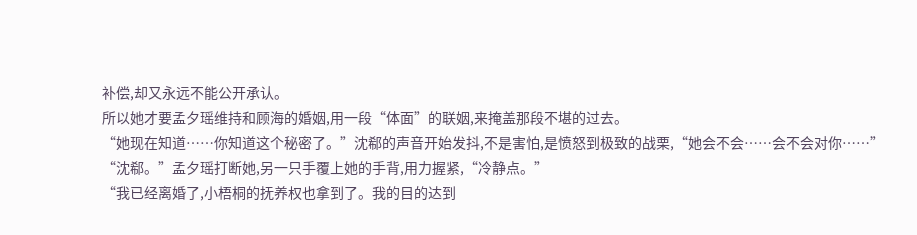补偿,却又永远不能公开承认。
所以她才要孟夕瑶维持和顾海的婚姻,用一段“体面”的联姻,来掩盖那段不堪的过去。
“她现在知道……你知道这个秘密了。”沈郗的声音开始发抖,不是害怕,是愤怒到极致的战栗,“她会不会……会不会对你……”
“沈郗。”孟夕瑶打断她,另一只手覆上她的手背,用力握紧,“冷静点。”
“我已经离婚了,小梧桐的抚养权也拿到了。我的目的达到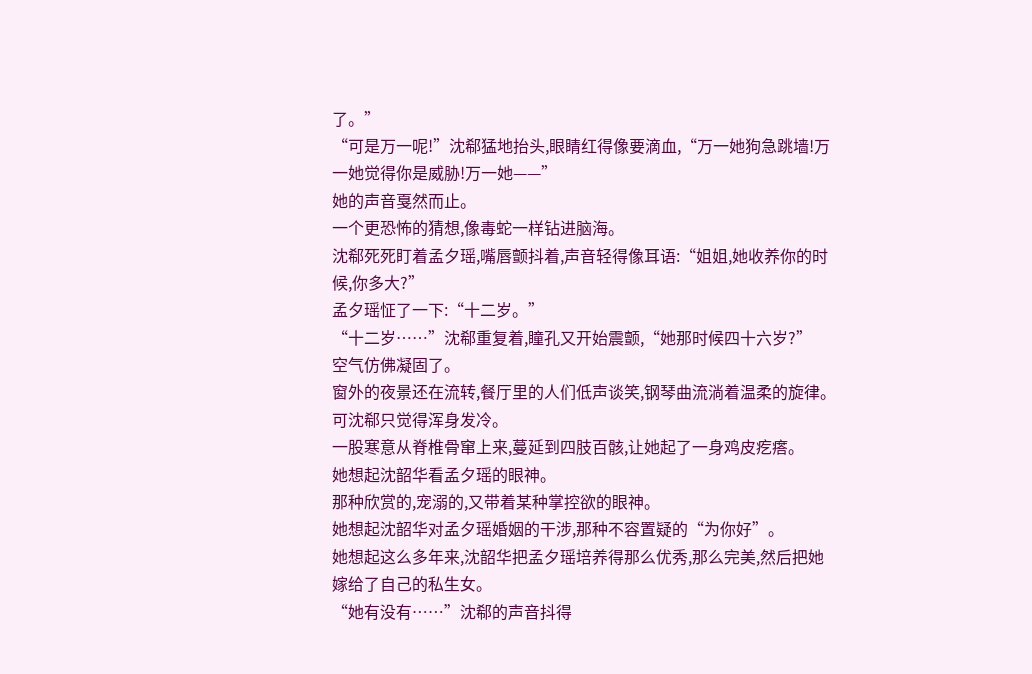了。”
“可是万一呢!”沈郗猛地抬头,眼睛红得像要滴血,“万一她狗急跳墙!万一她觉得你是威胁!万一她——”
她的声音戛然而止。
一个更恐怖的猜想,像毒蛇一样钻进脑海。
沈郗死死盯着孟夕瑶,嘴唇颤抖着,声音轻得像耳语:“姐姐,她收养你的时候,你多大?”
孟夕瑶怔了一下:“十二岁。”
“十二岁……”沈郗重复着,瞳孔又开始震颤,“她那时候四十六岁?”
空气仿佛凝固了。
窗外的夜景还在流转,餐厅里的人们低声谈笑,钢琴曲流淌着温柔的旋律。
可沈郗只觉得浑身发冷。
一股寒意从脊椎骨窜上来,蔓延到四肢百骸,让她起了一身鸡皮疙瘩。
她想起沈韶华看孟夕瑶的眼神。
那种欣赏的,宠溺的,又带着某种掌控欲的眼神。
她想起沈韶华对孟夕瑶婚姻的干涉,那种不容置疑的“为你好”。
她想起这么多年来,沈韶华把孟夕瑶培养得那么优秀,那么完美,然后把她嫁给了自己的私生女。
“她有没有……”沈郗的声音抖得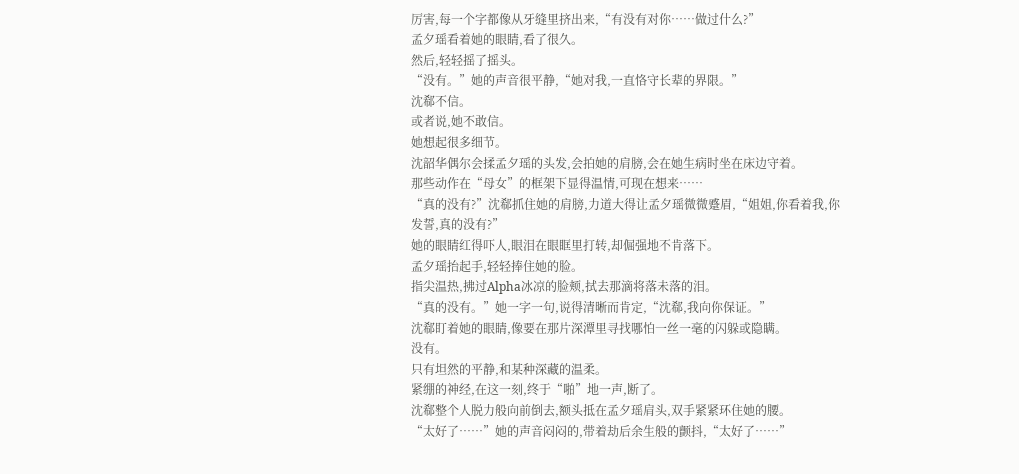厉害,每一个字都像从牙缝里挤出来,“有没有对你……做过什么?”
孟夕瑶看着她的眼睛,看了很久。
然后,轻轻摇了摇头。
“没有。”她的声音很平静,“她对我,一直恪守长辈的界限。”
沈郗不信。
或者说,她不敢信。
她想起很多细节。
沈韶华偶尔会揉孟夕瑶的头发,会拍她的肩膀,会在她生病时坐在床边守着。
那些动作在“母女”的框架下显得温情,可现在想来……
“真的没有?”沈郗抓住她的肩膀,力道大得让孟夕瑶微微蹙眉,“姐姐,你看着我,你发誓,真的没有?”
她的眼睛红得吓人,眼泪在眼眶里打转,却倔强地不肯落下。
孟夕瑶抬起手,轻轻捧住她的脸。
指尖温热,拂过Alpha冰凉的脸颊,拭去那滴将落未落的泪。
“真的没有。”她一字一句,说得清晰而肯定,“沈郗,我向你保证。”
沈郗盯着她的眼睛,像要在那片深潭里寻找哪怕一丝一毫的闪躲或隐瞒。
没有。
只有坦然的平静,和某种深藏的温柔。
紧绷的神经,在这一刻,终于“啪”地一声,断了。
沈郗整个人脱力般向前倒去,额头抵在孟夕瑶肩头,双手紧紧环住她的腰。
“太好了……”她的声音闷闷的,带着劫后余生般的颤抖,“太好了……”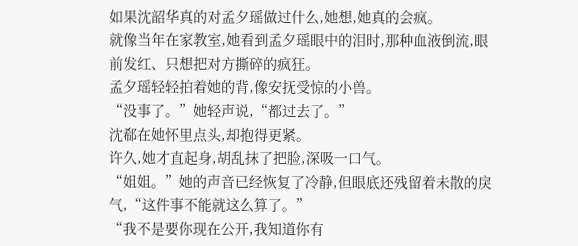如果沈韶华真的对孟夕瑶做过什么,她想,她真的会疯。
就像当年在家教室,她看到孟夕瑶眼中的泪时,那种血液倒流,眼前发红、只想把对方撕碎的疯狂。
孟夕瑶轻轻拍着她的背,像安抚受惊的小兽。
“没事了。”她轻声说,“都过去了。”
沈郗在她怀里点头,却抱得更紧。
许久,她才直起身,胡乱抹了把脸,深吸一口气。
“姐姐。”她的声音已经恢复了冷静,但眼底还残留着未散的戾气,“这件事不能就这么算了。”
“我不是要你现在公开,我知道你有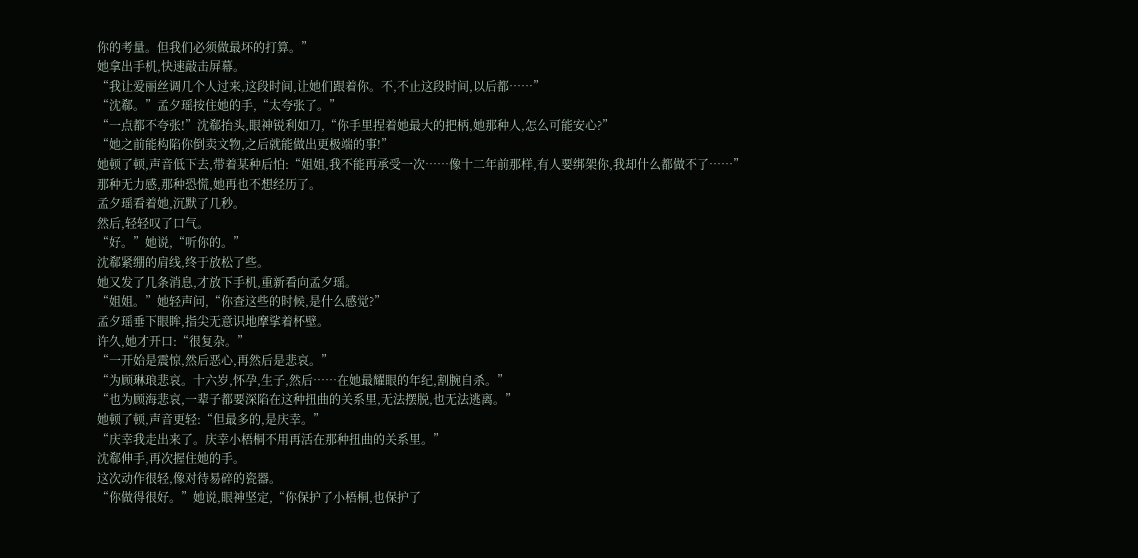你的考量。但我们必须做最坏的打算。”
她拿出手机,快速敲击屏幕。
“我让爱丽丝调几个人过来,这段时间,让她们跟着你。不,不止这段时间,以后都……”
“沈郗。”孟夕瑶按住她的手,“太夸张了。”
“一点都不夸张!”沈郗抬头,眼神锐利如刀,“你手里捏着她最大的把柄,她那种人,怎么可能安心?”
“她之前能构陷你倒卖文物,之后就能做出更极端的事!”
她顿了顿,声音低下去,带着某种后怕:“姐姐,我不能再承受一次……像十二年前那样,有人要绑架你,我却什么都做不了……”
那种无力感,那种恐慌,她再也不想经历了。
孟夕瑶看着她,沉默了几秒。
然后,轻轻叹了口气。
“好。”她说,“听你的。”
沈郗紧绷的肩线,终于放松了些。
她又发了几条消息,才放下手机,重新看向孟夕瑶。
“姐姐。”她轻声问,“你查这些的时候,是什么感觉?”
孟夕瑶垂下眼眸,指尖无意识地摩挲着杯壁。
许久,她才开口:“很复杂。”
“一开始是震惊,然后恶心,再然后是悲哀。”
“为顾琳琅悲哀。十六岁,怀孕,生子,然后……在她最耀眼的年纪,割腕自杀。”
“也为顾海悲哀,一辈子都要深陷在这种扭曲的关系里,无法摆脱,也无法逃离。”
她顿了顿,声音更轻:“但最多的,是庆幸。”
“庆幸我走出来了。庆幸小梧桐不用再活在那种扭曲的关系里。”
沈郗伸手,再次握住她的手。
这次动作很轻,像对待易碎的瓷器。
“你做得很好。”她说,眼神坚定,“你保护了小梧桐,也保护了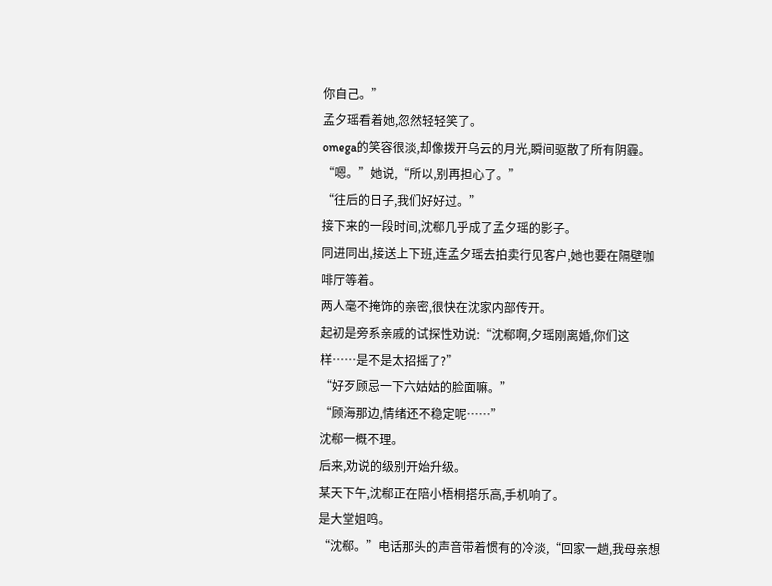你自己。”
孟夕瑶看着她,忽然轻轻笑了。
omega的笑容很淡,却像拨开乌云的月光,瞬间驱散了所有阴霾。
“嗯。”她说,“所以,别再担心了。”
“往后的日子,我们好好过。”
接下来的一段时间,沈郗几乎成了孟夕瑶的影子。
同进同出,接送上下班,连孟夕瑶去拍卖行见客户,她也要在隔壁咖啡厅等着。
两人毫不掩饰的亲密,很快在沈家内部传开。
起初是旁系亲戚的试探性劝说:“沈郗啊,夕瑶刚离婚,你们这样……是不是太招摇了?”
“好歹顾忌一下六姑姑的脸面嘛。”
“顾海那边,情绪还不稳定呢……”
沈郗一概不理。
后来,劝说的级别开始升级。
某天下午,沈郗正在陪小梧桐搭乐高,手机响了。
是大堂姐鸣。
“沈郗。”电话那头的声音带着惯有的冷淡,“回家一趟,我母亲想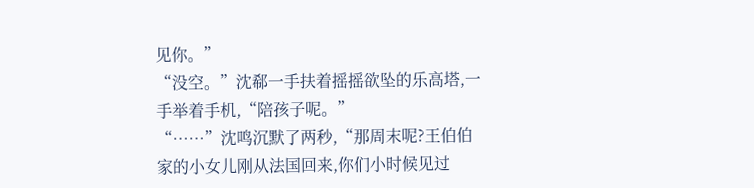见你。”
“没空。”沈郗一手扶着摇摇欲坠的乐高塔,一手举着手机,“陪孩子呢。”
“……”沈鸣沉默了两秒,“那周末呢?王伯伯家的小女儿刚从法国回来,你们小时候见过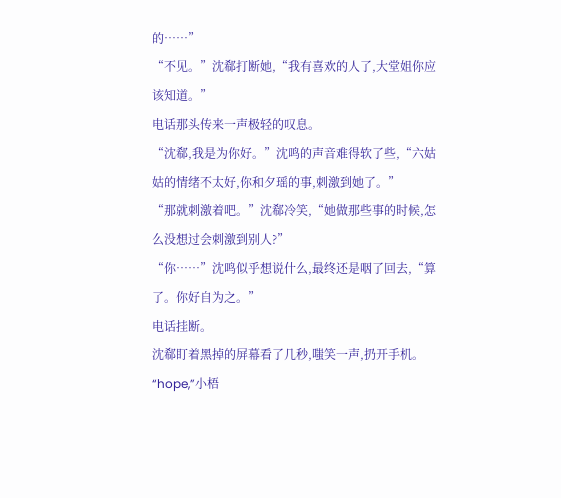的……”
“不见。”沈郗打断她,“我有喜欢的人了,大堂姐你应该知道。”
电话那头传来一声极轻的叹息。
“沈郗,我是为你好。”沈鸣的声音难得软了些,“六姑姑的情绪不太好,你和夕瑶的事,刺激到她了。”
“那就刺激着吧。”沈郗冷笑,“她做那些事的时候,怎么没想过会刺激到别人?”
“你……”沈鸣似乎想说什么,最终还是咽了回去,“算了。你好自为之。”
电话挂断。
沈郗盯着黑掉的屏幕看了几秒,嗤笑一声,扔开手机。
“hope,”小梧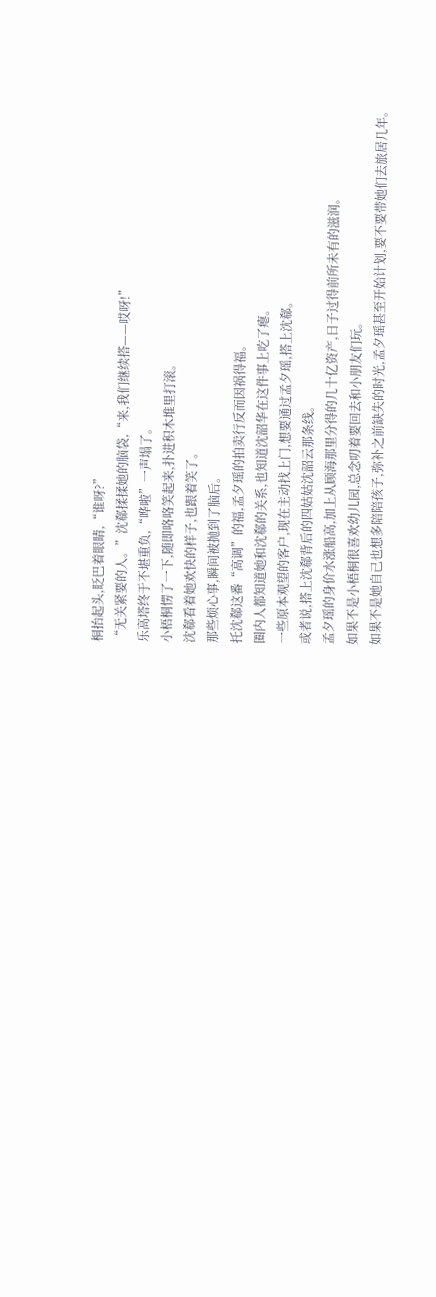桐抬起头,眨巴着眼睛,“谁呀?”
“无关紧要的人。”沈郗揉揉她的脑袋,“来,我们继续搭——哎呀!”
乐高塔终于不堪重负,“哗啦”一声塌了。
小梧桐愣了一下,随即咯咯笑起来,扑进积木堆里打滚。
沈郗看着她欢快的样子,也跟着笑了。
那些烦心事,瞬间被抛到了脑后。
托沈郗这番“高调”的福,孟夕瑶的拍卖行反而因祸得福。
圈内人都知道她和沈郗的关系,也知道沈韶华在这件事上吃了瘪。
一些原本观望的客户,现在主动找上门,想要通过孟夕瑶,搭上沈郗。
或者说,搭上沈郗背后的四姑姑沈韶云那条线。
孟夕瑶的身价水涨船高,加上从顾海那里分得的几十亿资产,日子过得前所未有的滋润。
如果不是小梧桐很喜欢幼儿园,总念叨着要回去和小朋友们玩。
如果不是她自己也想多陪陪孩子,弥补之前缺失的时光,孟夕瑶甚至开始计划,要不要带她们去旅居几年。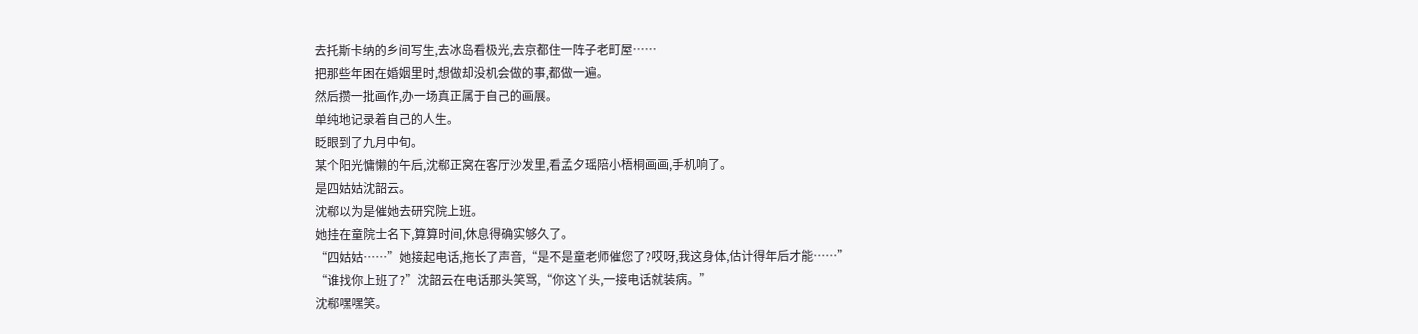去托斯卡纳的乡间写生,去冰岛看极光,去京都住一阵子老町屋……
把那些年困在婚姻里时,想做却没机会做的事,都做一遍。
然后攒一批画作,办一场真正属于自己的画展。
单纯地记录着自己的人生。
眨眼到了九月中旬。
某个阳光慵懒的午后,沈郗正窝在客厅沙发里,看孟夕瑶陪小梧桐画画,手机响了。
是四姑姑沈韶云。
沈郗以为是催她去研究院上班。
她挂在童院士名下,算算时间,休息得确实够久了。
“四姑姑……”她接起电话,拖长了声音,“是不是童老师催您了?哎呀,我这身体,估计得年后才能……”
“谁找你上班了?”沈韶云在电话那头笑骂,“你这丫头,一接电话就装病。”
沈郗嘿嘿笑。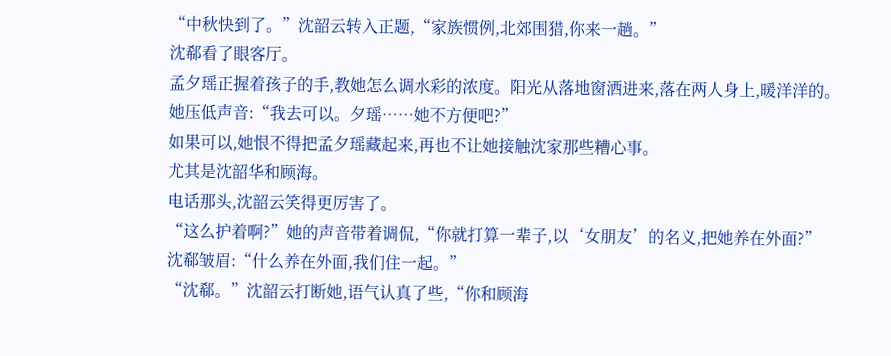“中秋快到了。”沈韶云转入正题,“家族惯例,北郊围猎,你来一趟。”
沈郗看了眼客厅。
孟夕瑶正握着孩子的手,教她怎么调水彩的浓度。阳光从落地窗洒进来,落在两人身上,暖洋洋的。
她压低声音:“我去可以。夕瑶……她不方便吧?”
如果可以,她恨不得把孟夕瑶藏起来,再也不让她接触沈家那些糟心事。
尤其是沈韶华和顾海。
电话那头,沈韶云笑得更厉害了。
“这么护着啊?”她的声音带着调侃,“你就打算一辈子,以‘女朋友’的名义,把她养在外面?”
沈郗皱眉:“什么养在外面,我们住一起。”
“沈郗。”沈韶云打断她,语气认真了些,“你和顾海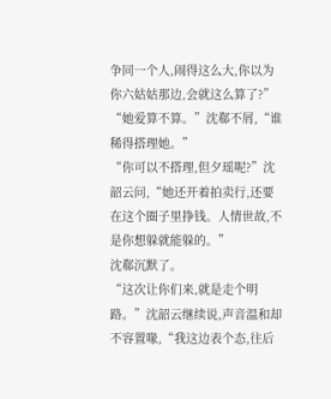争同一个人,闹得这么大,你以为你六姑姑那边,会就这么算了?”
“她爱算不算。”沈郗不屑,“谁稀得搭理她。”
“你可以不搭理,但夕瑶呢?”沈韶云问,“她还开着拍卖行,还要在这个圈子里挣钱。人情世故,不是你想躲就能躲的。”
沈郗沉默了。
“这次让你们来,就是走个明路。”沈韶云继续说,声音温和却不容置喙,“我这边表个态,往后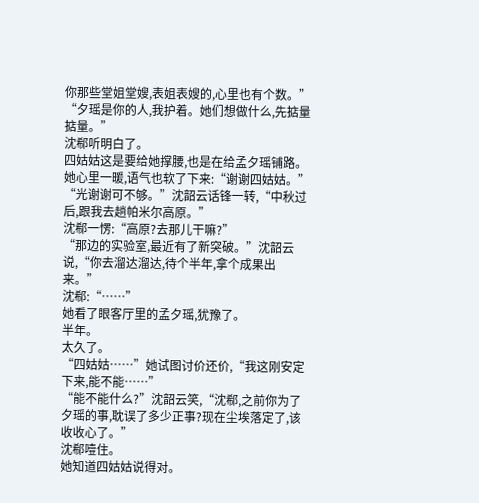你那些堂姐堂嫂,表姐表嫂的,心里也有个数。”
“夕瑶是你的人,我护着。她们想做什么,先掂量掂量。”
沈郗听明白了。
四姑姑这是要给她撑腰,也是在给孟夕瑶铺路。
她心里一暖,语气也软了下来:“谢谢四姑姑。”
“光谢谢可不够。”沈韶云话锋一转,“中秋过后,跟我去趟帕米尔高原。”
沈郗一愣:“高原?去那儿干嘛?”
“那边的实验室,最近有了新突破。”沈韶云说,“你去溜达溜达,待个半年,拿个成果出来。”
沈郗:“……”
她看了眼客厅里的孟夕瑶,犹豫了。
半年。
太久了。
“四姑姑……”她试图讨价还价,“我这刚安定下来,能不能……”
“能不能什么?”沈韶云笑,“沈郗,之前你为了夕瑶的事,耽误了多少正事?现在尘埃落定了,该收收心了。”
沈郗噎住。
她知道四姑姑说得对。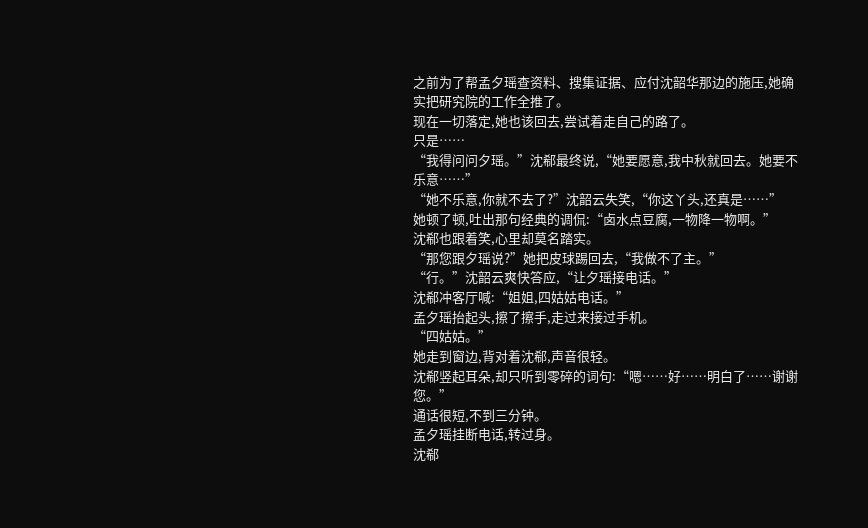之前为了帮孟夕瑶查资料、搜集证据、应付沈韶华那边的施压,她确实把研究院的工作全推了。
现在一切落定,她也该回去,尝试着走自己的路了。
只是……
“我得问问夕瑶。”沈郗最终说,“她要愿意,我中秋就回去。她要不乐意……”
“她不乐意,你就不去了?”沈韶云失笑,“你这丫头,还真是……”
她顿了顿,吐出那句经典的调侃:“卤水点豆腐,一物降一物啊。”
沈郗也跟着笑,心里却莫名踏实。
“那您跟夕瑶说?”她把皮球踢回去,“我做不了主。”
“行。”沈韶云爽快答应,“让夕瑶接电话。”
沈郗冲客厅喊:“姐姐,四姑姑电话。”
孟夕瑶抬起头,擦了擦手,走过来接过手机。
“四姑姑。”
她走到窗边,背对着沈郗,声音很轻。
沈郗竖起耳朵,却只听到零碎的词句:“嗯……好……明白了……谢谢您。”
通话很短,不到三分钟。
孟夕瑶挂断电话,转过身。
沈郗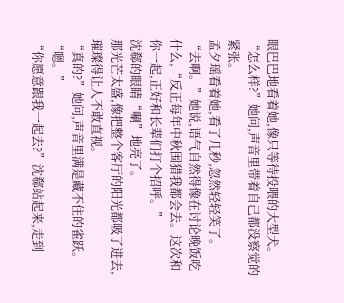眼巴巴地看着她,像只等待投喂的大型犬。
“怎么样?”她问,声音里带着自己都没察觉的紧张。
孟夕瑶看着她,看了几秒,忽然轻轻笑了。
“去啊。”她说,语气自然得像在讨论晚饭吃什么,“反正每年中秋围猎我都会去。这次和你一起,正好和长辈们打个招呼。”
沈郗的眼睛“唰”地亮了。
那光芒太盛,像把整个客厅的阳光都吸了进去,璀璨得让人不敢直视。
“真的?”她问,声音里满是藏不住的雀跃。
“嗯。”
“你愿意跟我一起去?”沈郗站起来,走到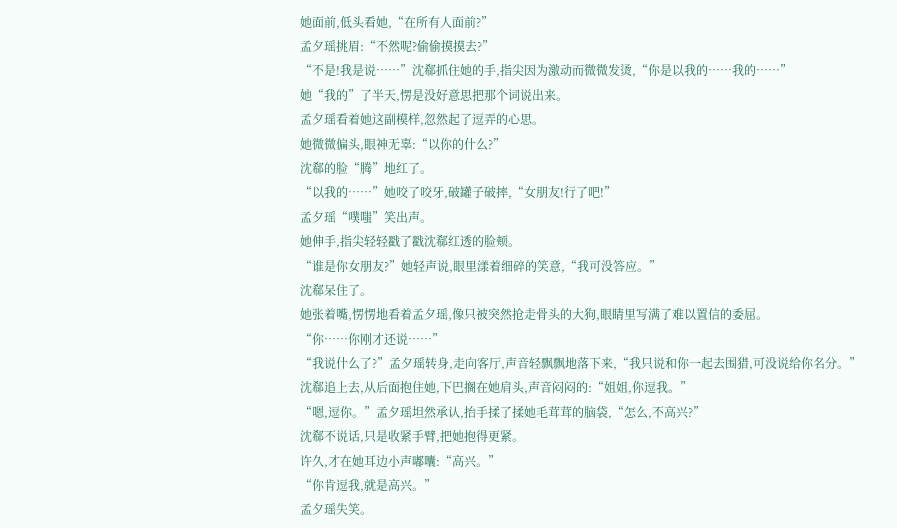她面前,低头看她,“在所有人面前?”
孟夕瑶挑眉:“不然呢?偷偷摸摸去?”
“不是!我是说……”沈郗抓住她的手,指尖因为激动而微微发烫,“你是以我的……我的……”
她“我的”了半天,愣是没好意思把那个词说出来。
孟夕瑶看着她这副模样,忽然起了逗弄的心思。
她微微偏头,眼神无辜:“以你的什么?”
沈郗的脸“腾”地红了。
“以我的……”她咬了咬牙,破罐子破摔,“女朋友!行了吧!”
孟夕瑶“噗嗤”笑出声。
她伸手,指尖轻轻戳了戳沈郗红透的脸颊。
“谁是你女朋友?”她轻声说,眼里漾着细碎的笑意,“我可没答应。”
沈郗呆住了。
她张着嘴,愣愣地看着孟夕瑶,像只被突然抢走骨头的大狗,眼睛里写满了难以置信的委屈。
“你……你刚才还说……”
“我说什么了?”孟夕瑶转身,走向客厅,声音轻飘飘地落下来,“我只说和你一起去围猎,可没说给你名分。”
沈郗追上去,从后面抱住她,下巴搁在她肩头,声音闷闷的:“姐姐,你逗我。”
“嗯,逗你。”孟夕瑶坦然承认,抬手揉了揉她毛茸茸的脑袋,“怎么,不高兴?”
沈郗不说话,只是收紧手臂,把她抱得更紧。
许久,才在她耳边小声嘟囔:“高兴。”
“你肯逗我,就是高兴。”
孟夕瑶失笑。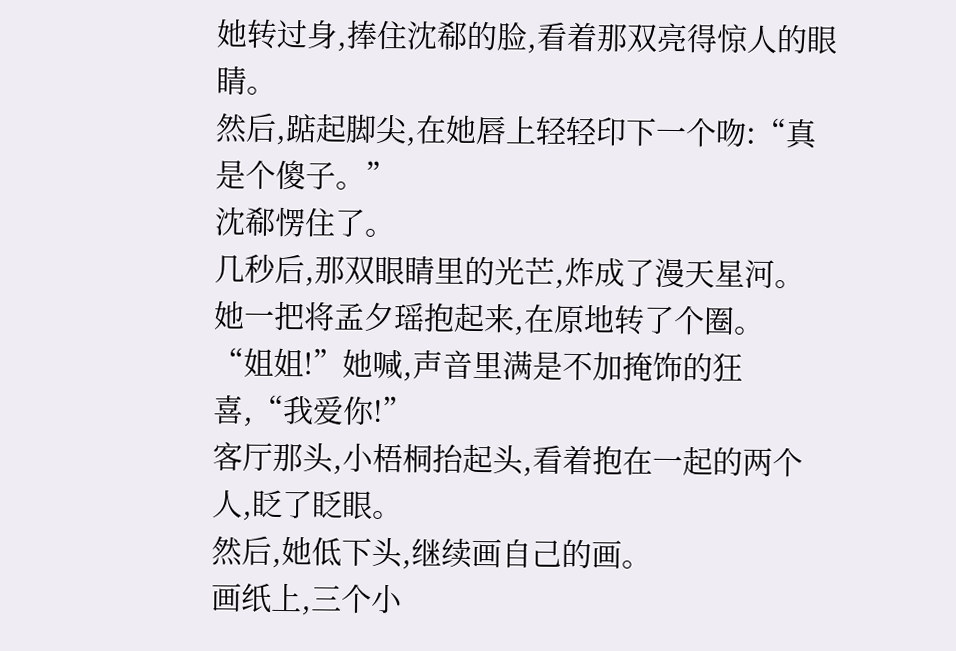她转过身,捧住沈郗的脸,看着那双亮得惊人的眼睛。
然后,踮起脚尖,在她唇上轻轻印下一个吻:“真是个傻子。”
沈郗愣住了。
几秒后,那双眼睛里的光芒,炸成了漫天星河。
她一把将孟夕瑶抱起来,在原地转了个圈。
“姐姐!”她喊,声音里满是不加掩饰的狂喜,“我爱你!”
客厅那头,小梧桐抬起头,看着抱在一起的两个人,眨了眨眼。
然后,她低下头,继续画自己的画。
画纸上,三个小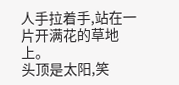人手拉着手,站在一片开满花的草地上。
头顶是太阳,笑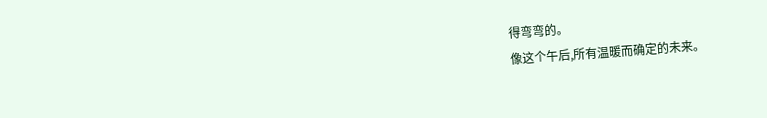得弯弯的。
像这个午后,所有温暖而确定的未来。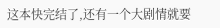这本快完结了,还有一个大剧情就要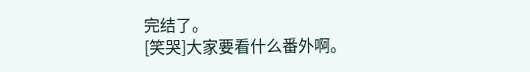完结了。
[笑哭]大家要看什么番外啊。